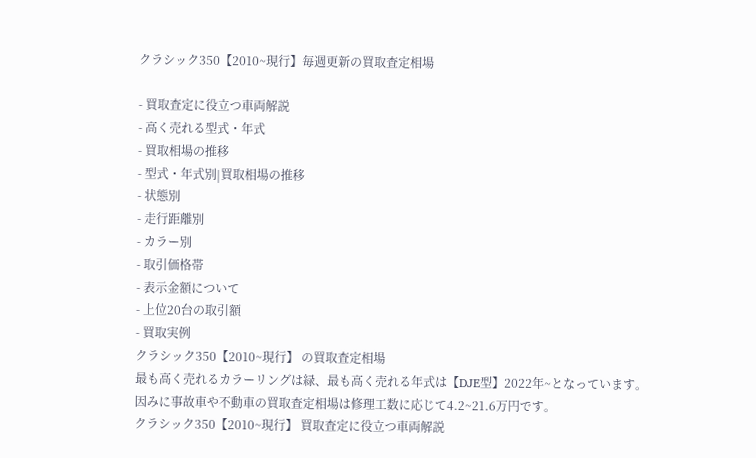クラシック350【2010~現行】毎週更新の買取査定相場

- 買取査定に役立つ車両解説
- 高く売れる型式・年式
- 買取相場の推移
- 型式・年式別|買取相場の推移
- 状態別
- 走行距離別
- カラー別
- 取引価格帯
- 表示金額について
- 上位20台の取引額
- 買取実例
クラシック350【2010~現行】 の買取査定相場
最も高く売れるカラーリングは緑、最も高く売れる年式は【DJE型】2022年~となっています。
因みに事故車や不動車の買取査定相場は修理工数に応じて4.2~21.6万円です。
クラシック350【2010~現行】 買取査定に役立つ車両解説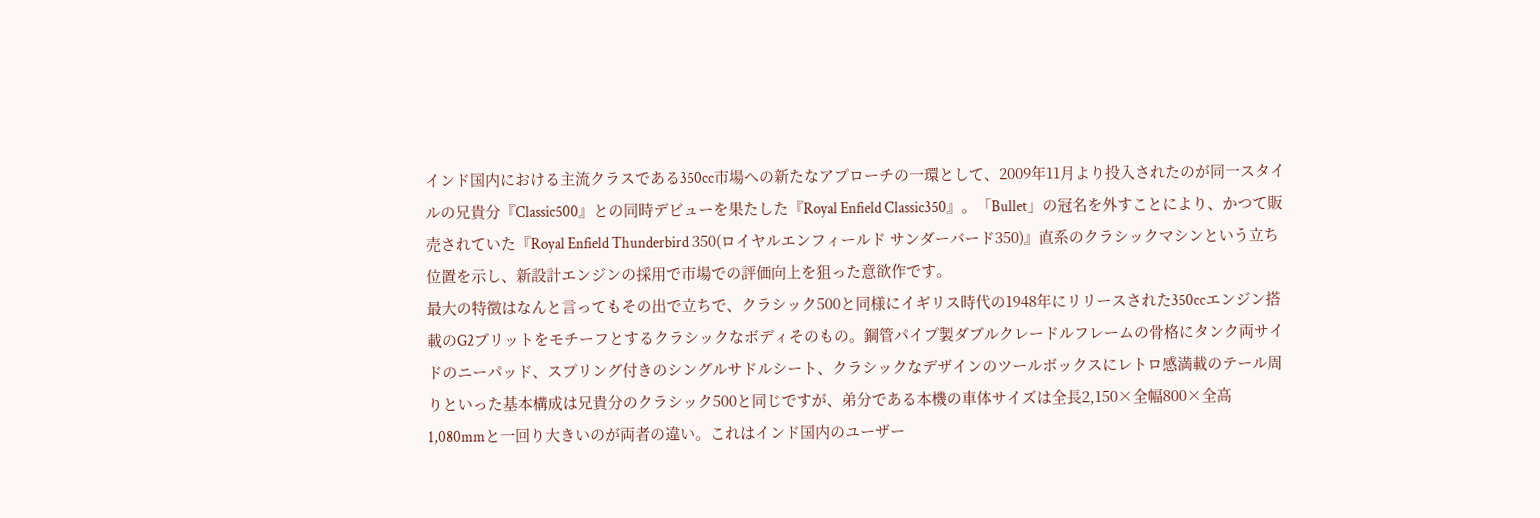インド国内における主流クラスである350cc市場への新たなアプローチの一環として、2009年11月より投入されたのが同一スタイルの兄貴分『Classic500』との同時デビューを果たした『Royal Enfield Classic350』。「Bullet」の冠名を外すことにより、かつて販売されていた『Royal Enfield Thunderbird 350(ロイヤルエンフィールド サンダーバード350)』直系のクラシックマシンという立ち位置を示し、新設計エンジンの採用で市場での評価向上を狙った意欲作です。
最大の特徴はなんと言ってもその出で立ちで、クラシック500と同様にイギリス時代の1948年にリリースされた350ccエンジン搭載のG2ブリットをモチーフとするクラシックなボディそのもの。鋼管パイプ製ダブルクレードルフレームの骨格にタンク両サイドのニーパッド、スプリング付きのシングルサドルシート、クラシックなデザインのツールボックスにレトロ感満載のテール周りといった基本構成は兄貴分のクラシック500と同じですが、弟分である本機の車体サイズは全長2,150×全幅800×全高1,080mmと一回り大きいのが両者の違い。これはインド国内のユーザー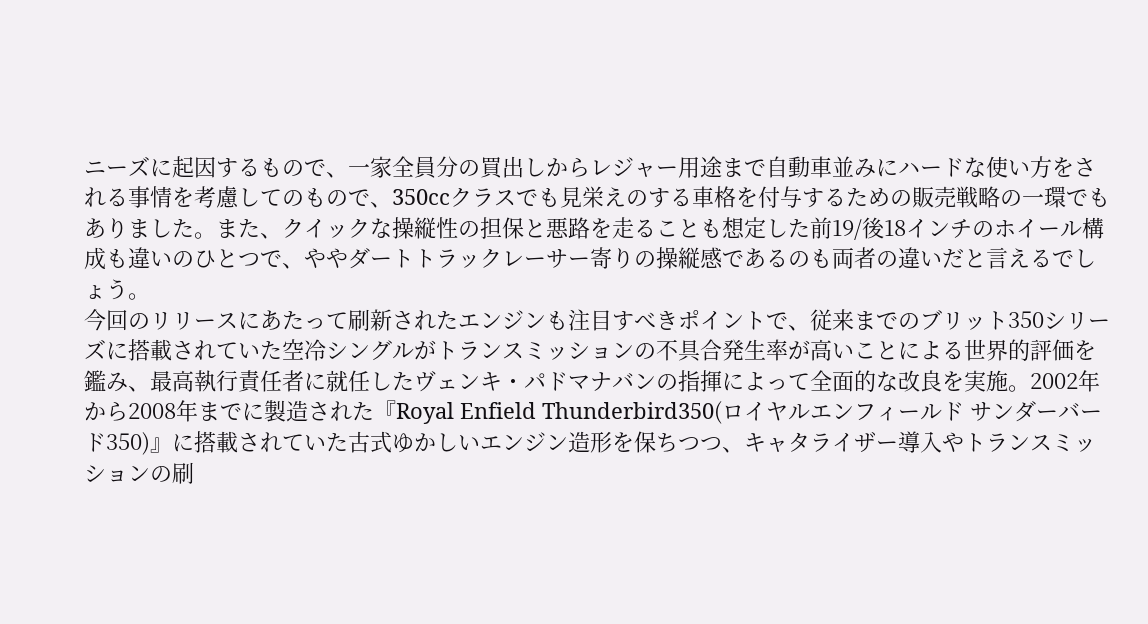ニーズに起因するもので、一家全員分の買出しからレジャー用途まで自動車並みにハードな使い方をされる事情を考慮してのもので、350ccクラスでも見栄えのする車格を付与するための販売戦略の一環でもありました。また、クイックな操縦性の担保と悪路を走ることも想定した前19/後18インチのホイール構成も違いのひとつで、ややダートトラックレーサー寄りの操縦感であるのも両者の違いだと言えるでしょう。
今回のリリースにあたって刷新されたエンジンも注目すべきポイントで、従来までのブリット350シリーズに搭載されていた空冷シングルがトランスミッションの不具合発生率が高いことによる世界的評価を鑑み、最高執行責任者に就任したヴェンキ・パドマナバンの指揮によって全面的な改良を実施。2002年から2008年までに製造された『Royal Enfield Thunderbird350(ロイヤルエンフィールド サンダーバード350)』に搭載されていた古式ゆかしいエンジン造形を保ちつつ、キャタライザー導入やトランスミッションの刷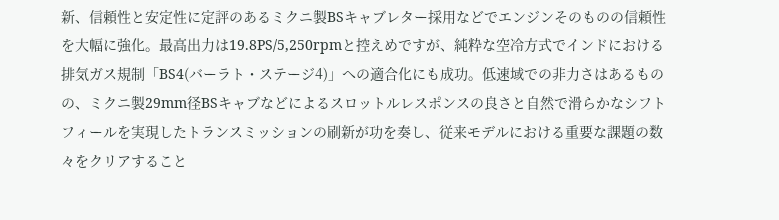新、信頼性と安定性に定評のあるミクニ製BSキャブレター採用などでエンジンそのものの信頼性を大幅に強化。最高出力は19.8PS/5,250rpmと控えめですが、純粋な空冷方式でインドにおける排気ガス規制「BS4(バーラト・ステージ4)」への適合化にも成功。低速域での非力さはあるものの、ミクニ製29mm径BSキャブなどによるスロットルレスポンスの良さと自然で滑らかなシフトフィールを実現したトランスミッションの刷新が功を奏し、従来モデルにおける重要な課題の数々をクリアすること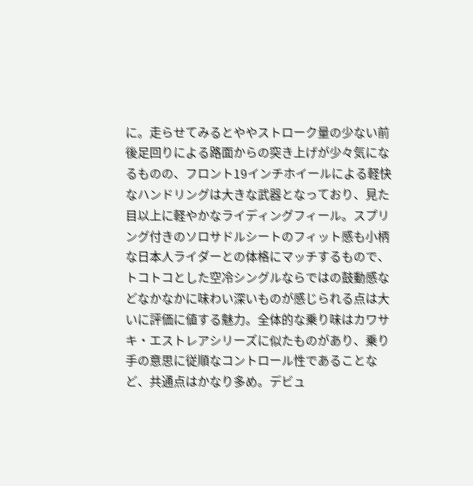に。走らせてみるとややストローク量の少ない前後足回りによる路面からの突き上げが少々気になるものの、フロント19インチホイールによる軽快なハンドリングは大きな武器となっており、見た目以上に軽やかなライディングフィール。スプリング付きのソロサドルシートのフィット感も小柄な日本人ライダーとの体格にマッチするもので、トコトコとした空冷シングルならではの鼓動感などなかなかに味わい深いものが感じられる点は大いに評価に値する魅力。全体的な乗り味はカワサキ・エストレアシリーズに似たものがあり、乗り手の意思に従順なコントロール性であることなど、共通点はかなり多め。デビュ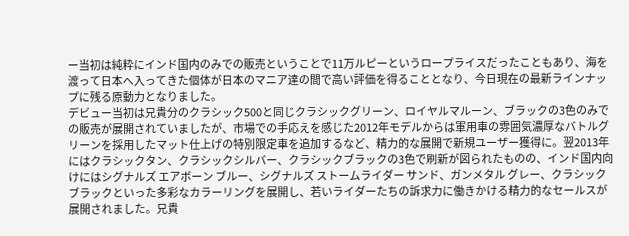ー当初は純粋にインド国内のみでの販売ということで11万ルピーというロープライスだったこともあり、海を渡って日本へ入ってきた個体が日本のマニア達の間で高い評価を得ることとなり、今日現在の最新ラインナップに残る原動力となりました。
デビュー当初は兄貴分のクラシック500と同じクラシックグリーン、ロイヤルマルーン、ブラックの3色のみでの販売が展開されていましたが、市場での手応えを感じた2012年モデルからは軍用車の雰囲気濃厚なバトルグリーンを採用したマット仕上げの特別限定車を追加するなど、精力的な展開で新規ユーザー獲得に。翌2013年にはクラシックタン、クラシックシルバー、クラシックブラックの3色で刷新が図られたものの、インド国内向けにはシグナルズ エアボーン ブルー、シグナルズ ストームライダー サンド、ガンメタル グレー、クラシック ブラックといった多彩なカラーリングを展開し、若いライダーたちの訴求力に働きかける精力的なセールスが展開されました。兄貴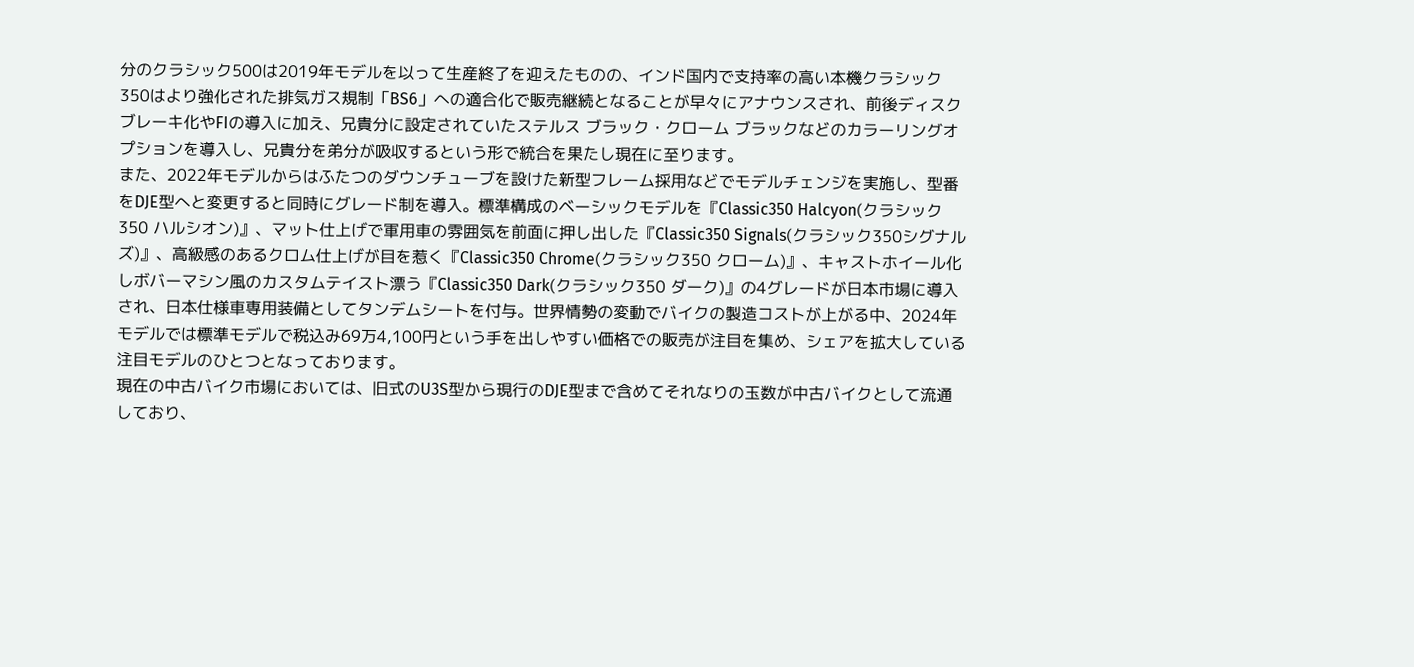分のクラシック500は2019年モデルを以って生産終了を迎えたものの、インド国内で支持率の高い本機クラシック350はより強化された排気ガス規制「BS6」への適合化で販売継続となることが早々にアナウンスされ、前後ディスクブレーキ化やFIの導入に加え、兄貴分に設定されていたステルス ブラック・クローム ブラックなどのカラーリングオプションを導入し、兄貴分を弟分が吸収するという形で統合を果たし現在に至ります。
また、2022年モデルからはふたつのダウンチューブを設けた新型フレーム採用などでモデルチェンジを実施し、型番をDJE型へと変更すると同時にグレード制を導入。標準構成のベーシックモデルを『Classic350 Halcyon(クラシック350 ハルシオン)』、マット仕上げで軍用車の雰囲気を前面に押し出した『Classic350 Signals(クラシック350シグナルズ)』、高級感のあるクロム仕上げが目を惹く『Classic350 Chrome(クラシック350 クローム)』、キャストホイール化しボバーマシン風のカスタムテイスト漂う『Classic350 Dark(クラシック350 ダーク)』の4グレードが日本市場に導入され、日本仕様車専用装備としてタンデムシートを付与。世界情勢の変動でバイクの製造コストが上がる中、2024年モデルでは標準モデルで税込み69万4,100円という手を出しやすい価格での販売が注目を集め、シェアを拡大している注目モデルのひとつとなっております。
現在の中古バイク市場においては、旧式のU3S型から現行のDJE型まで含めてそれなりの玉数が中古バイクとして流通しており、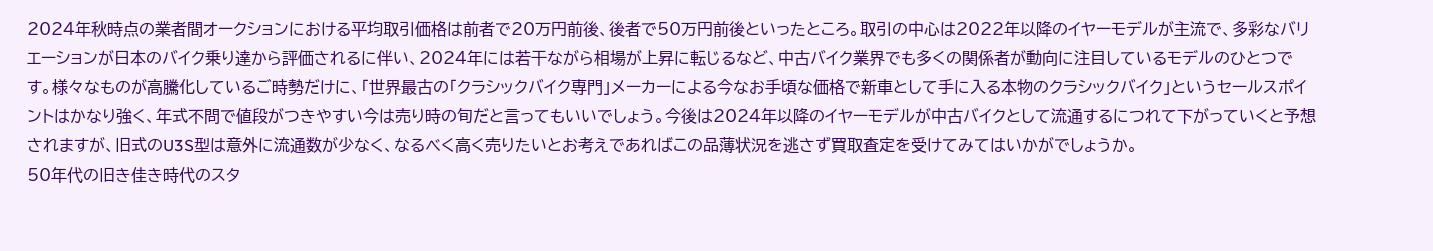2024年秋時点の業者間オークションにおける平均取引価格は前者で20万円前後、後者で50万円前後といったところ。取引の中心は2022年以降のイヤーモデルが主流で、多彩なバリエーションが日本のバイク乗り達から評価されるに伴い、2024年には若干ながら相場が上昇に転じるなど、中古バイク業界でも多くの関係者が動向に注目しているモデルのひとつです。様々なものが高騰化しているご時勢だけに、「世界最古の「クラシックバイク専門」メーカーによる今なお手頃な価格で新車として手に入る本物のクラシックバイク」というセールスポイントはかなり強く、年式不問で値段がつきやすい今は売り時の旬だと言ってもいいでしょう。今後は2024年以降のイヤーモデルが中古バイクとして流通するにつれて下がっていくと予想されますが、旧式のU3S型は意外に流通数が少なく、なるべく高く売りたいとお考えであればこの品薄状況を逃さず買取査定を受けてみてはいかがでしょうか。
50年代の旧き佳き時代のスタ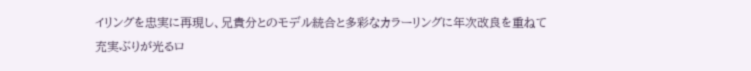イリングを忠実に再現し、兄貴分とのモデル統合と多彩なカラーリングに年次改良を重ねて充実ぶりが光るロ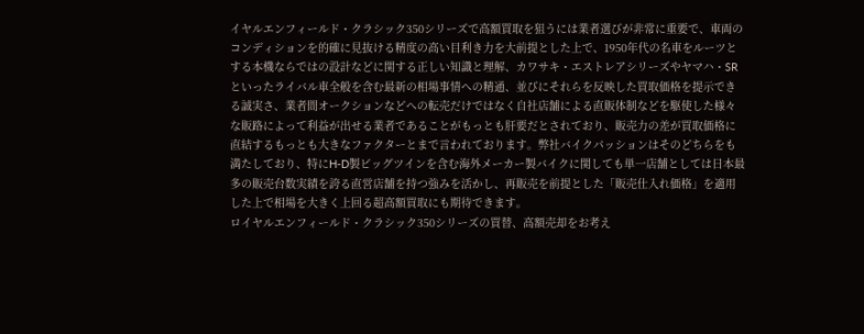イヤルエンフィールド・クラシック350シリーズで高額買取を狙うには業者選びが非常に重要で、車両のコンディションを的確に見抜ける精度の高い目利き力を大前提とした上で、1950年代の名車をルーツとする本機ならではの設計などに関する正しい知識と理解、カワサキ・エストレアシリーズやヤマハ・SRといったライバル車全般を含む最新の相場事情への精通、並びにそれらを反映した買取価格を提示できる誠実さ、業者間オークションなどへの転売だけではなく自社店舗による直販体制などを駆使した様々な販路によって利益が出せる業者であることがもっとも肝要だとされており、販売力の差が買取価格に直結するもっとも大きなファクターとまで言われております。弊社バイクパッションはそのどちらをも満たしており、特にH-D製ビッグツインを含む海外メーカー製バイクに関しても単一店舗としては日本最多の販売台数実績を誇る直営店舗を持つ強みを活かし、再販売を前提とした「販売仕入れ価格」を適用した上で相場を大きく上回る超高額買取にも期待できます。
ロイヤルエンフィールド・クラシック350シリーズの買替、高額売却をお考え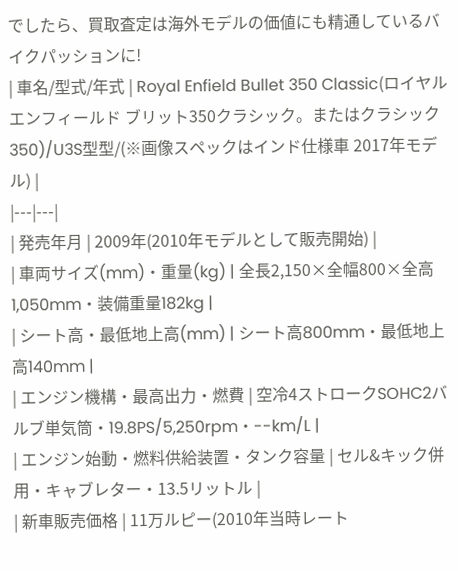でしたら、買取査定は海外モデルの価値にも精通しているバイクパッションに!
| 車名/型式/年式 | Royal Enfield Bullet 350 Classic(ロイヤルエンフィールド ブリット350クラシック。またはクラシック350)/U3S型型/(※画像スペックはインド仕様車 2017年モデル) |
|---|---|
| 発売年月 | 2009年(2010年モデルとして販売開始) |
| 車両サイズ(mm)・重量(kg) | 全長2,150×全幅800×全高1,050mm・装備重量182kg |
| シート高・最低地上高(mm) | シート高800mm・最低地上高140mm |
| エンジン機構・最高出力・燃費 | 空冷4ストロークSOHC2バルブ単気筒・19.8PS/5,250rpm・--km/L |
| エンジン始動・燃料供給装置・タンク容量 | セル&キック併用・キャブレター・13.5リットル |
| 新車販売価格 | 11万ルピー(2010年当時レート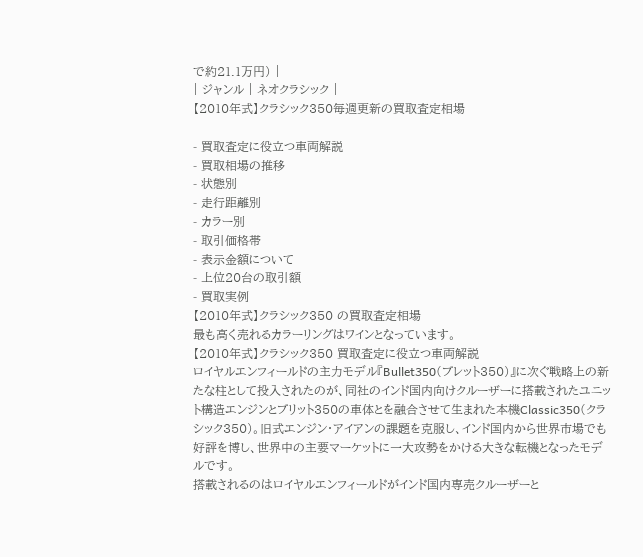で約21.1万円) |
| ジャンル | ネオクラシック |
【2010年式】クラシック350毎週更新の買取査定相場

- 買取査定に役立つ車両解説
- 買取相場の推移
- 状態別
- 走行距離別
- カラー別
- 取引価格帯
- 表示金額について
- 上位20台の取引額
- 買取実例
【2010年式】クラシック350 の買取査定相場
最も高く売れるカラーリングはワインとなっています。
【2010年式】クラシック350 買取査定に役立つ車両解説
ロイヤルエンフィールドの主力モデル『Bullet350(ブレット350)』に次ぐ戦略上の新たな柱として投入されたのが、同社のインド国内向けクルーザーに搭載されたユニット構造エンジンとブリット350の車体とを融合させて生まれた本機Classic350(クラシック350)。旧式エンジン・アイアンの課題を克服し、インド国内から世界市場でも好評を博し、世界中の主要マーケットに一大攻勢をかける大きな転機となったモデルです。
搭載されるのはロイヤルエンフィールドがインド国内専売クルーザーと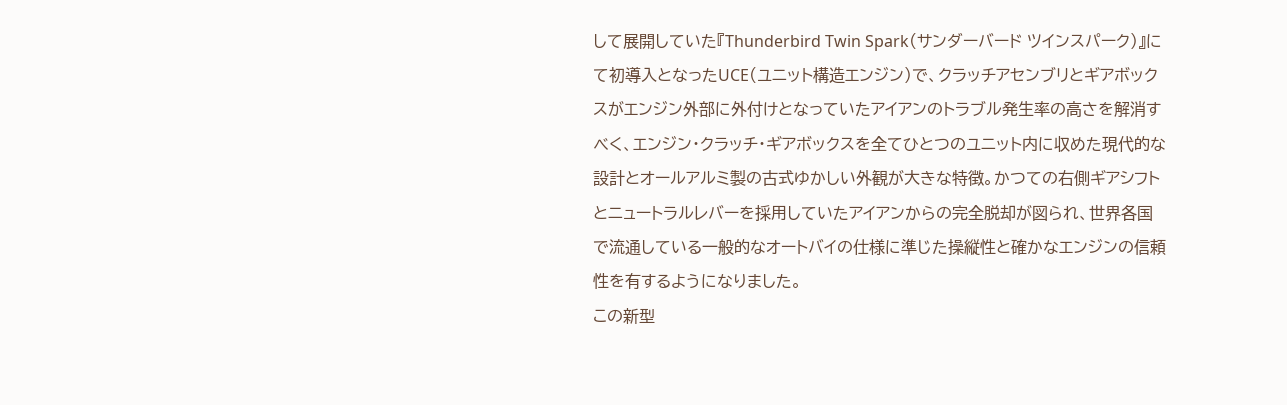して展開していた『Thunderbird Twin Spark(サンダーバード ツインスパーク)』にて初導入となったUCE(ユニット構造エンジン)で、クラッチアセンブリとギアボックスがエンジン外部に外付けとなっていたアイアンのトラブル発生率の高さを解消すべく、エンジン・クラッチ・ギアボックスを全てひとつのユニット内に収めた現代的な設計とオールアルミ製の古式ゆかしい外観が大きな特徴。かつての右側ギアシフトとニュートラルレバーを採用していたアイアンからの完全脱却が図られ、世界各国で流通している一般的なオートバイの仕様に準じた操縦性と確かなエンジンの信頼性を有するようになりました。
この新型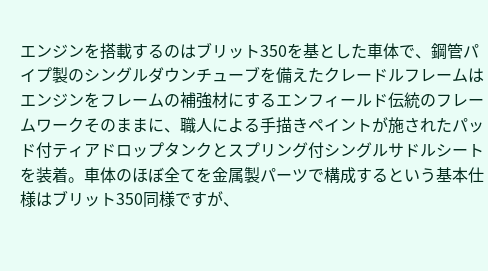エンジンを搭載するのはブリット350を基とした車体で、鋼管パイプ製のシングルダウンチューブを備えたクレードルフレームはエンジンをフレームの補強材にするエンフィールド伝統のフレームワークそのままに、職人による手描きペイントが施されたパッド付ティアドロップタンクとスプリング付シングルサドルシートを装着。車体のほぼ全てを金属製パーツで構成するという基本仕様はブリット350同様ですが、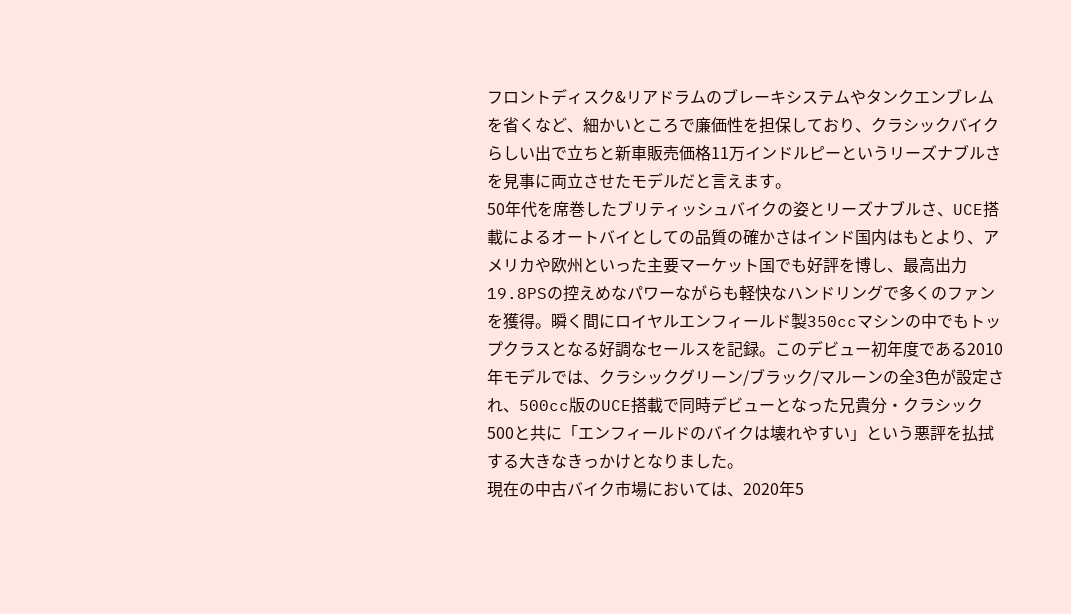フロントディスク&リアドラムのブレーキシステムやタンクエンブレムを省くなど、細かいところで廉価性を担保しており、クラシックバイクらしい出で立ちと新車販売価格11万インドルピーというリーズナブルさを見事に両立させたモデルだと言えます。
50年代を席巻したブリティッシュバイクの姿とリーズナブルさ、UCE搭載によるオートバイとしての品質の確かさはインド国内はもとより、アメリカや欧州といった主要マーケット国でも好評を博し、最高出力19.8PSの控えめなパワーながらも軽快なハンドリングで多くのファンを獲得。瞬く間にロイヤルエンフィールド製350ccマシンの中でもトップクラスとなる好調なセールスを記録。このデビュー初年度である2010年モデルでは、クラシックグリーン/ブラック/マルーンの全3色が設定され、500cc版のUCE搭載で同時デビューとなった兄貴分・クラシック500と共に「エンフィールドのバイクは壊れやすい」という悪評を払拭する大きなきっかけとなりました。
現在の中古バイク市場においては、2020年5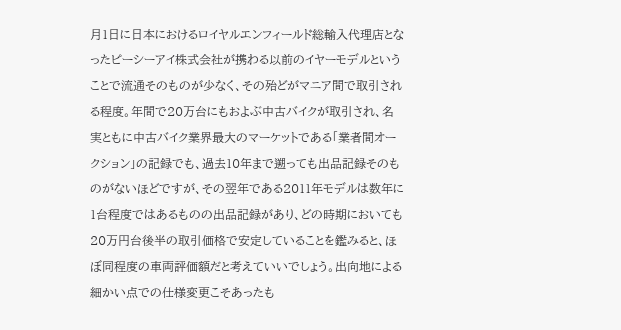月1日に日本におけるロイヤルエンフィールド総輸入代理店となったピーシーアイ株式会社が携わる以前のイヤーモデルということで流通そのものが少なく、その殆どがマニア間で取引される程度。年間で20万台にもおよぶ中古バイクが取引され、名実ともに中古バイク業界最大のマーケットである「業者間オークション」の記録でも、過去10年まで遡っても出品記録そのものがないほどですが、その翌年である2011年モデルは数年に1台程度ではあるものの出品記録があり、どの時期においても20万円台後半の取引価格で安定していることを鑑みると、ほぼ同程度の車両評価額だと考えていいでしょう。出向地による細かい点での仕様変更こそあったも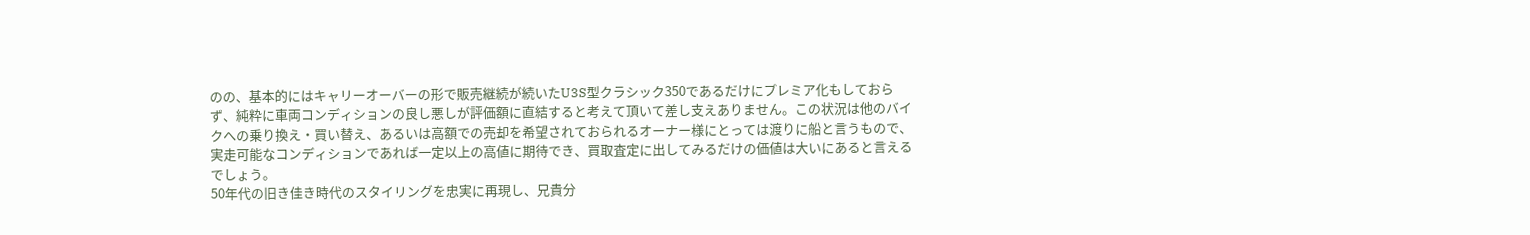のの、基本的にはキャリーオーバーの形で販売継続が続いたU3S型クラシック350であるだけにプレミア化もしておらず、純粋に車両コンディションの良し悪しが評価額に直結すると考えて頂いて差し支えありません。この状況は他のバイクへの乗り換え・買い替え、あるいは高額での売却を希望されておられるオーナー様にとっては渡りに船と言うもので、実走可能なコンディションであれば一定以上の高値に期待でき、買取査定に出してみるだけの価値は大いにあると言えるでしょう。
50年代の旧き佳き時代のスタイリングを忠実に再現し、兄貴分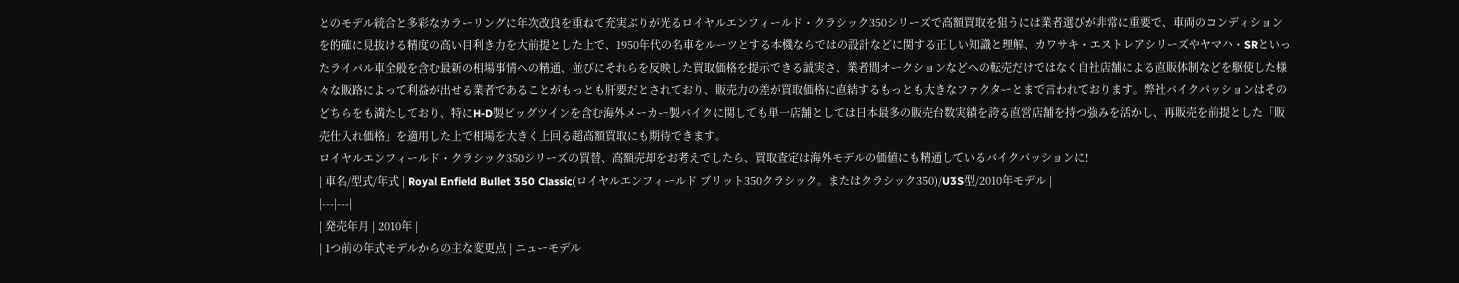とのモデル統合と多彩なカラーリングに年次改良を重ねて充実ぶりが光るロイヤルエンフィールド・クラシック350シリーズで高額買取を狙うには業者選びが非常に重要で、車両のコンディションを的確に見抜ける精度の高い目利き力を大前提とした上で、1950年代の名車をルーツとする本機ならではの設計などに関する正しい知識と理解、カワサキ・エストレアシリーズやヤマハ・SRといったライバル車全般を含む最新の相場事情への精通、並びにそれらを反映した買取価格を提示できる誠実さ、業者間オークションなどへの転売だけではなく自社店舗による直販体制などを駆使した様々な販路によって利益が出せる業者であることがもっとも肝要だとされており、販売力の差が買取価格に直結するもっとも大きなファクターとまで言われております。弊社バイクパッションはそのどちらをも満たしており、特にH-D製ビッグツインを含む海外メーカー製バイクに関しても単一店舗としては日本最多の販売台数実績を誇る直営店舗を持つ強みを活かし、再販売を前提とした「販売仕入れ価格」を適用した上で相場を大きく上回る超高額買取にも期待できます。
ロイヤルエンフィールド・クラシック350シリーズの買替、高額売却をお考えでしたら、買取査定は海外モデルの価値にも精通しているバイクパッションに!
| 車名/型式/年式 | Royal Enfield Bullet 350 Classic(ロイヤルエンフィールド ブリット350クラシック。またはクラシック350)/U3S型/2010年モデル |
|---|---|
| 発売年月 | 2010年 |
| 1つ前の年式モデルからの主な変更点 | ニューモデル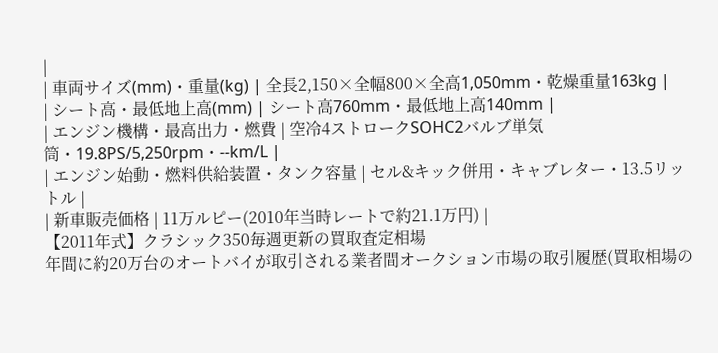|
| 車両サイズ(mm)・重量(kg) | 全長2,150×全幅800×全高1,050mm・乾燥重量163kg |
| シート高・最低地上高(mm) | シート高760mm・最低地上高140mm |
| エンジン機構・最高出力・燃費 | 空冷4ストロークSOHC2バルブ単気筒・19.8PS/5,250rpm・--km/L |
| エンジン始動・燃料供給装置・タンク容量 | セル&キック併用・キャブレター・13.5リットル |
| 新車販売価格 | 11万ルピー(2010年当時レートで約21.1万円) |
【2011年式】クラシック350毎週更新の買取査定相場
年間に約20万台のオートバイが取引される業者間オークション市場の取引履歴(買取相場の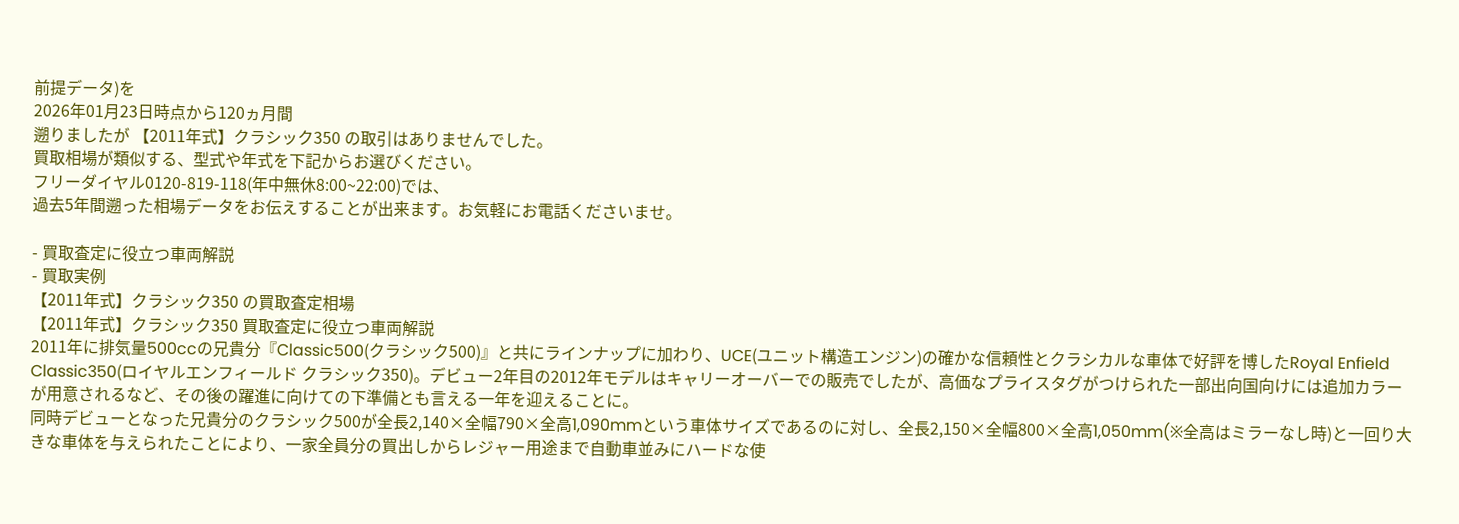前提データ)を
2026年01月23日時点から120ヵ月間
遡りましたが 【2011年式】クラシック350 の取引はありませんでした。
買取相場が類似する、型式や年式を下記からお選びください。
フリーダイヤル0120-819-118(年中無休8:00~22:00)では、
過去5年間遡った相場データをお伝えすることが出来ます。お気軽にお電話くださいませ。

- 買取査定に役立つ車両解説
- 買取実例
【2011年式】クラシック350 の買取査定相場
【2011年式】クラシック350 買取査定に役立つ車両解説
2011年に排気量500ccの兄貴分『Classic500(クラシック500)』と共にラインナップに加わり、UCE(ユニット構造エンジン)の確かな信頼性とクラシカルな車体で好評を博したRoyal Enfield Classic350(ロイヤルエンフィールド クラシック350)。デビュー2年目の2012年モデルはキャリーオーバーでの販売でしたが、高価なプライスタグがつけられた一部出向国向けには追加カラーが用意されるなど、その後の躍進に向けての下準備とも言える一年を迎えることに。
同時デビューとなった兄貴分のクラシック500が全長2,140×全幅790×全高1,090mmという車体サイズであるのに対し、全長2,150×全幅800×全高1,050mm(※全高はミラーなし時)と一回り大きな車体を与えられたことにより、一家全員分の買出しからレジャー用途まで自動車並みにハードな使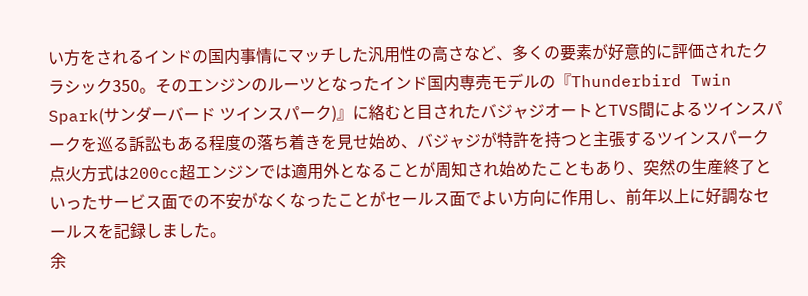い方をされるインドの国内事情にマッチした汎用性の高さなど、多くの要素が好意的に評価されたクラシック350。そのエンジンのルーツとなったインド国内専売モデルの『Thunderbird Twin Spark(サンダーバード ツインスパーク)』に絡むと目されたバジャジオートとTVS間によるツインスパークを巡る訴訟もある程度の落ち着きを見せ始め、バジャジが特許を持つと主張するツインスパーク点火方式は200cc超エンジンでは適用外となることが周知され始めたこともあり、突然の生産終了といったサービス面での不安がなくなったことがセールス面でよい方向に作用し、前年以上に好調なセールスを記録しました。
余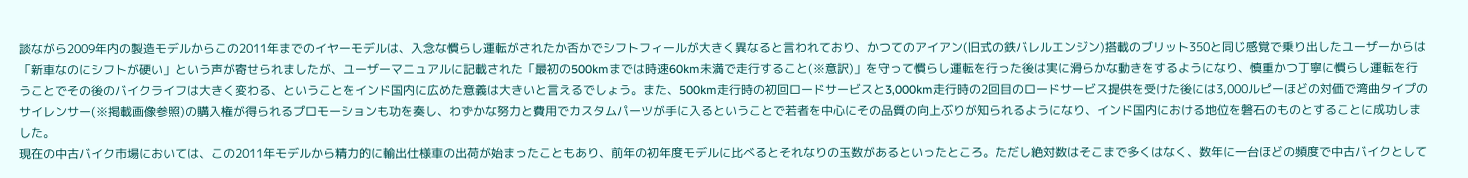談ながら2009年内の製造モデルからこの2011年までのイヤーモデルは、入念な慣らし運転がされたか否かでシフトフィールが大きく異なると言われており、かつてのアイアン(旧式の鉄バレルエンジン)搭載のブリット350と同じ感覚で乗り出したユーザーからは「新車なのにシフトが硬い」という声が寄せられましたが、ユーザーマニュアルに記載された「最初の500kmまでは時速60km未満で走行すること(※意訳)」を守って慣らし運転を行った後は実に滑らかな動きをするようになり、慎重かつ丁寧に慣らし運転を行うことでその後のバイクライフは大きく変わる、ということをインド国内に広めた意義は大きいと言えるでしょう。また、500km走行時の初回ロードサービスと3,000km走行時の2回目のロードサービス提供を受けた後には3,000ルピーほどの対価で湾曲タイプのサイレンサー(※掲載画像参照)の購入権が得られるプロモーションも功を奏し、わずかな努力と費用でカスタムパーツが手に入るということで若者を中心にその品質の向上ぶりが知られるようになり、インド国内における地位を磐石のものとすることに成功しました。
現在の中古バイク市場においては、この2011年モデルから精力的に輸出仕様車の出荷が始まったこともあり、前年の初年度モデルに比べるとそれなりの玉数があるといったところ。ただし絶対数はそこまで多くはなく、数年に一台ほどの頻度で中古バイクとして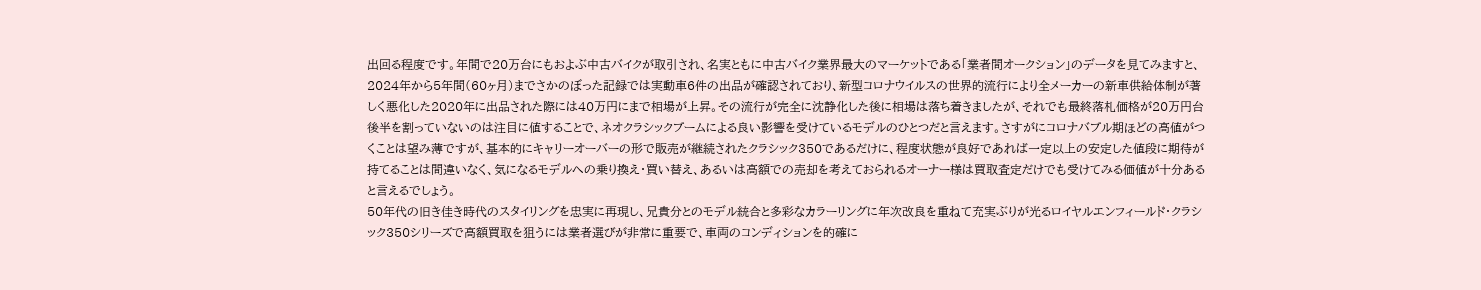出回る程度です。年間で20万台にもおよぶ中古バイクが取引され、名実ともに中古バイク業界最大のマーケットである「業者間オークション」のデータを見てみますと、2024年から5年間(60ヶ月)までさかのぼった記録では実動車6件の出品が確認されており、新型コロナウイルスの世界的流行により全メーカーの新車供給体制が著しく悪化した2020年に出品された際には40万円にまで相場が上昇。その流行が完全に沈静化した後に相場は落ち着きましたが、それでも最終落札価格が20万円台後半を割っていないのは注目に値することで、ネオクラシックブームによる良い影響を受けているモデルのひとつだと言えます。さすがにコロナバブル期ほどの高値がつくことは望み薄ですが、基本的にキャリーオーバーの形で販売が継続されたクラシック350であるだけに、程度状態が良好であれば一定以上の安定した値段に期待が持てることは間違いなく、気になるモデルへの乗り換え・買い替え、あるいは高額での売却を考えておられるオーナー様は買取査定だけでも受けてみる価値が十分あると言えるでしょう。
50年代の旧き佳き時代のスタイリングを忠実に再現し、兄貴分とのモデル統合と多彩なカラーリングに年次改良を重ねて充実ぶりが光るロイヤルエンフィールド・クラシック350シリーズで高額買取を狙うには業者選びが非常に重要で、車両のコンディションを的確に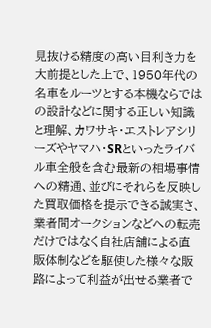見抜ける精度の高い目利き力を大前提とした上で、1950年代の名車をルーツとする本機ならではの設計などに関する正しい知識と理解、カワサキ・エストレアシリーズやヤマハ・SRといったライバル車全般を含む最新の相場事情への精通、並びにそれらを反映した買取価格を提示できる誠実さ、業者間オークションなどへの転売だけではなく自社店舗による直販体制などを駆使した様々な販路によって利益が出せる業者で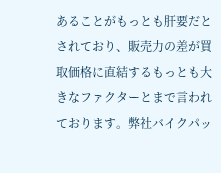あることがもっとも肝要だとされており、販売力の差が買取価格に直結するもっとも大きなファクターとまで言われております。弊社バイクパッ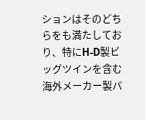ションはそのどちらをも満たしており、特にH-D製ビッグツインを含む海外メーカー製バ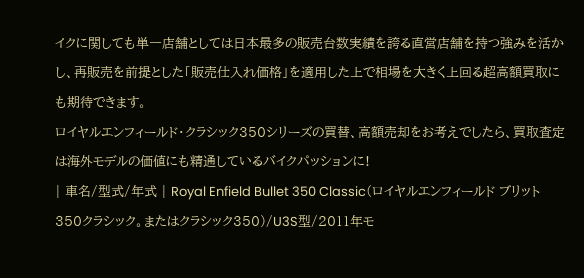イクに関しても単一店舗としては日本最多の販売台数実績を誇る直営店舗を持つ強みを活かし、再販売を前提とした「販売仕入れ価格」を適用した上で相場を大きく上回る超高額買取にも期待できます。
ロイヤルエンフィールド・クラシック350シリーズの買替、高額売却をお考えでしたら、買取査定は海外モデルの価値にも精通しているバイクパッションに!
| 車名/型式/年式 | Royal Enfield Bullet 350 Classic(ロイヤルエンフィールド ブリット350クラシック。またはクラシック350)/U3S型/2011年モ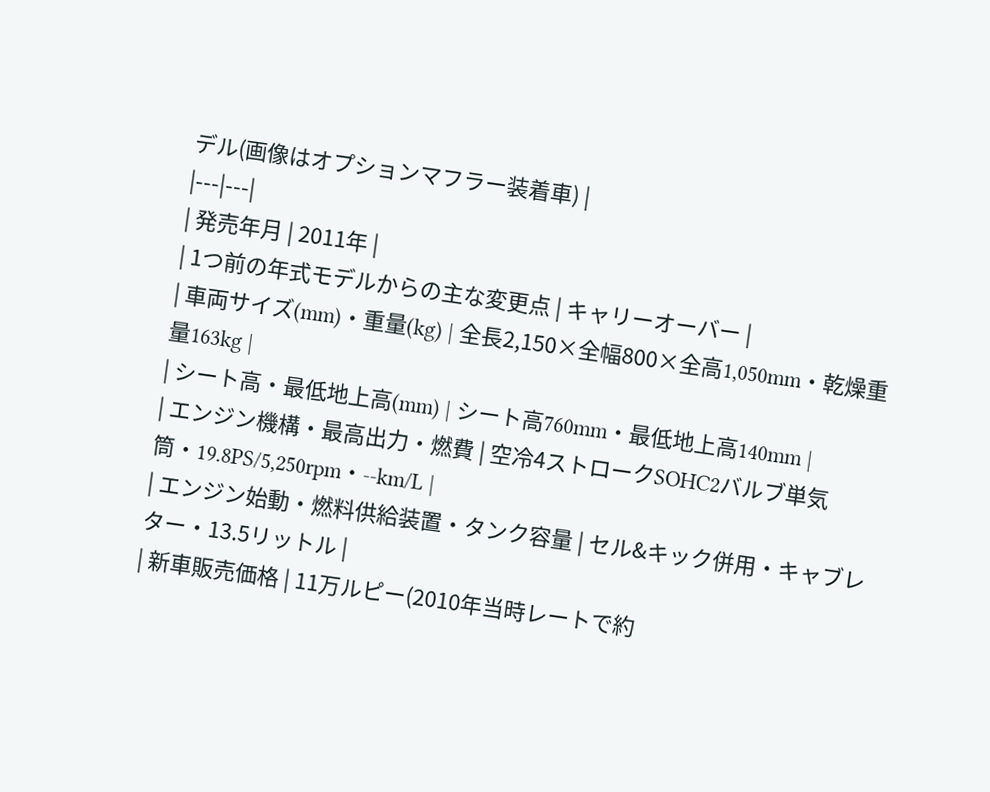デル(画像はオプションマフラー装着車) |
|---|---|
| 発売年月 | 2011年 |
| 1つ前の年式モデルからの主な変更点 | キャリーオーバー |
| 車両サイズ(mm)・重量(kg) | 全長2,150×全幅800×全高1,050mm・乾燥重量163kg |
| シート高・最低地上高(mm) | シート高760mm・最低地上高140mm |
| エンジン機構・最高出力・燃費 | 空冷4ストロークSOHC2バルブ単気筒・19.8PS/5,250rpm・--km/L |
| エンジン始動・燃料供給装置・タンク容量 | セル&キック併用・キャブレター・13.5リットル |
| 新車販売価格 | 11万ルピー(2010年当時レートで約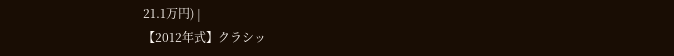21.1万円) |
【2012年式】クラシッ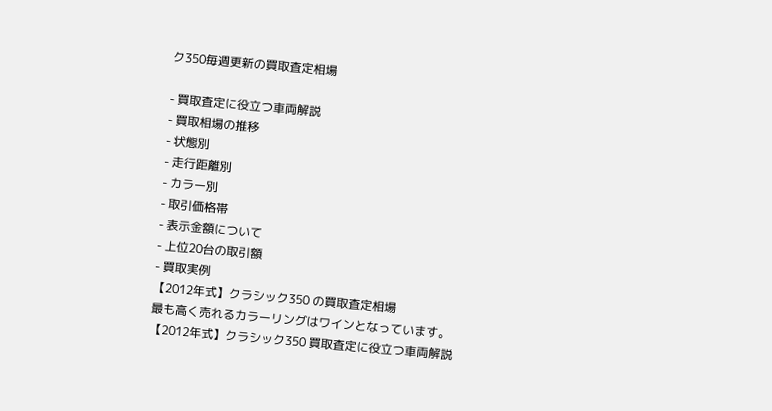ク350毎週更新の買取査定相場

- 買取査定に役立つ車両解説
- 買取相場の推移
- 状態別
- 走行距離別
- カラー別
- 取引価格帯
- 表示金額について
- 上位20台の取引額
- 買取実例
【2012年式】クラシック350 の買取査定相場
最も高く売れるカラーリングはワインとなっています。
【2012年式】クラシック350 買取査定に役立つ車両解説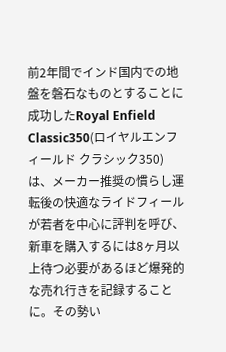前2年間でインド国内での地盤を磐石なものとすることに成功したRoyal Enfield Classic350(ロイヤルエンフィールド クラシック350)は、メーカー推奨の慣らし運転後の快適なライドフィールが若者を中心に評判を呼び、新車を購入するには8ヶ月以上待つ必要があるほど爆発的な売れ行きを記録することに。その勢い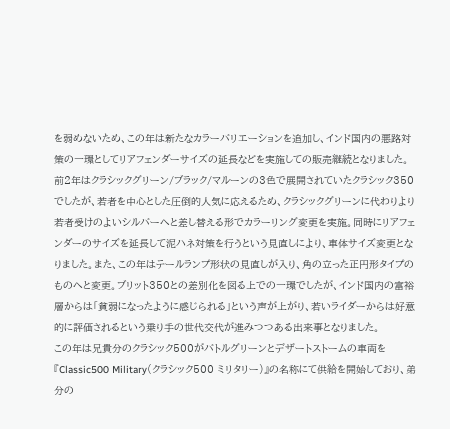を弱めないため、この年は新たなカラーバリエーションを追加し、インド国内の悪路対策の一環としてリアフェンダーサイズの延長などを実施しての販売継続となりました。
前2年はクラシックグリーン/ブラック/マルーンの3色で展開されていたクラシック350でしたが、若者を中心とした圧倒的人気に応えるため、クラシックグリーンに代わりより若者受けのよいシルバーへと差し替える形でカラーリング変更を実施。同時にリアフェンダーのサイズを延長して泥ハネ対策を行うという見直しにより、車体サイズ変更となりました。また、この年はテールランプ形状の見直しが入り、角の立った正円形タイプのものへと変更。ブリット350との差別化を図る上での一環でしたが、インド国内の富裕層からは「貧弱になったように感じられる」という声が上がり、若いライダーからは好意的に評価されるという乗り手の世代交代が進みつつある出来事となりました。
この年は兄貴分のクラシック500がバトルグリーンとデザートストームの車両を『Classic500 Military(クラシック500 ミリタリー)』の名称にて供給を開始しており、弟分の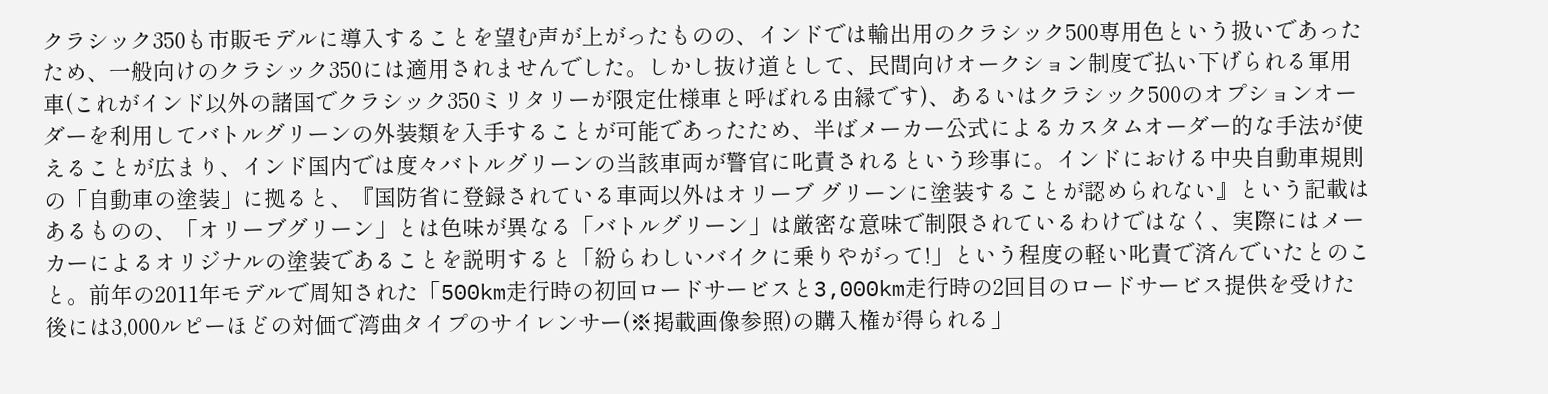クラシック350も市販モデルに導入することを望む声が上がったものの、インドでは輸出用のクラシック500専用色という扱いであったため、一般向けのクラシック350には適用されませんでした。しかし抜け道として、民間向けオークション制度で払い下げられる軍用車(これがインド以外の諸国でクラシック350ミリタリーが限定仕様車と呼ばれる由縁です)、あるいはクラシック500のオプションオーダーを利用してバトルグリーンの外装類を入手することが可能であったため、半ばメーカー公式によるカスタムオーダー的な手法が使えることが広まり、インド国内では度々バトルグリーンの当該車両が警官に叱責されるという珍事に。インドにおける中央自動車規則の「自動車の塗装」に拠ると、『国防省に登録されている車両以外はオリーブ グリーンに塗装することが認められない』という記載はあるものの、「オリーブグリーン」とは色味が異なる「バトルグリーン」は厳密な意味で制限されているわけではなく、実際にはメーカーによるオリジナルの塗装であることを説明すると「紛らわしいバイクに乗りやがって!」という程度の軽い叱責で済んでいたとのこと。前年の2011年モデルで周知された「500km走行時の初回ロードサービスと3,000km走行時の2回目のロードサービス提供を受けた後には3,000ルピーほどの対価で湾曲タイプのサイレンサー(※掲載画像参照)の購入権が得られる」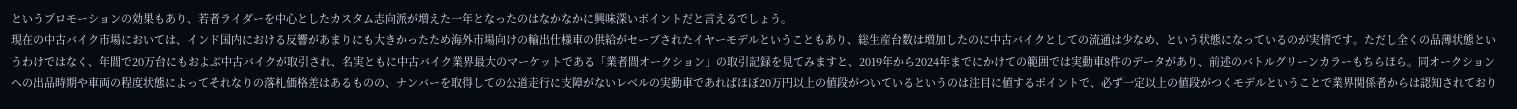というプロモーションの効果もあり、若者ライダーを中心としたカスタム志向派が増えた一年となったのはなかなかに興味深いポイントだと言えるでしょう。
現在の中古バイク市場においては、インド国内における反響があまりにも大きかったため海外市場向けの輸出仕様車の供給がセーブされたイヤーモデルということもあり、総生産台数は増加したのに中古バイクとしての流通は少なめ、という状態になっているのが実情です。ただし全くの品薄状態というわけではなく、年間で20万台にもおよぶ中古バイクが取引され、名実ともに中古バイク業界最大のマーケットである「業者間オークション」の取引記録を見てみますと、2019年から2024年までにかけての範囲では実動車8件のデータがあり、前述のバトルグリーンカラーもちらほら。同オークションへの出品時期や車両の程度状態によってそれなりの落札価格差はあるものの、ナンバーを取得しての公道走行に支障がないレベルの実動車であればほぼ20万円以上の値段がついているというのは注目に値するポイントで、必ず一定以上の値段がつくモデルということで業界関係者からは認知されており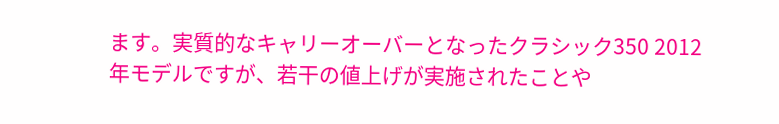ます。実質的なキャリーオーバーとなったクラシック350 2012年モデルですが、若干の値上げが実施されたことや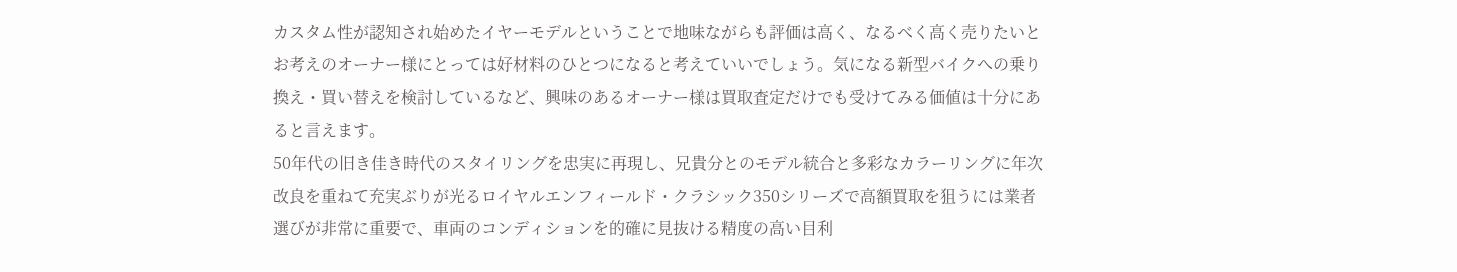カスタム性が認知され始めたイヤーモデルということで地味ながらも評価は高く、なるべく高く売りたいとお考えのオーナー様にとっては好材料のひとつになると考えていいでしょう。気になる新型バイクへの乗り換え・買い替えを検討しているなど、興味のあるオーナー様は買取査定だけでも受けてみる価値は十分にあると言えます。
50年代の旧き佳き時代のスタイリングを忠実に再現し、兄貴分とのモデル統合と多彩なカラーリングに年次改良を重ねて充実ぶりが光るロイヤルエンフィールド・クラシック350シリーズで高額買取を狙うには業者選びが非常に重要で、車両のコンディションを的確に見抜ける精度の高い目利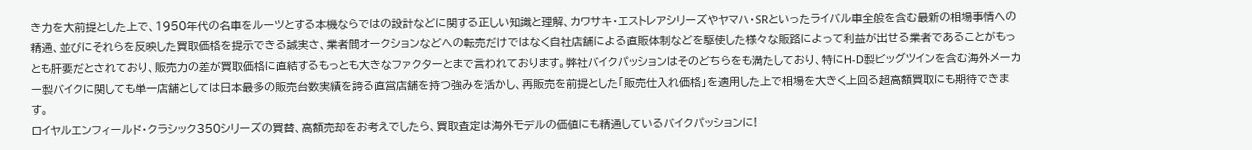き力を大前提とした上で、1950年代の名車をルーツとする本機ならではの設計などに関する正しい知識と理解、カワサキ・エストレアシリーズやヤマハ・SRといったライバル車全般を含む最新の相場事情への精通、並びにそれらを反映した買取価格を提示できる誠実さ、業者間オークションなどへの転売だけではなく自社店舗による直販体制などを駆使した様々な販路によって利益が出せる業者であることがもっとも肝要だとされており、販売力の差が買取価格に直結するもっとも大きなファクターとまで言われております。弊社バイクパッションはそのどちらをも満たしており、特にH-D製ビッグツインを含む海外メーカー製バイクに関しても単一店舗としては日本最多の販売台数実績を誇る直営店舗を持つ強みを活かし、再販売を前提とした「販売仕入れ価格」を適用した上で相場を大きく上回る超高額買取にも期待できます。
ロイヤルエンフィールド・クラシック350シリーズの買替、高額売却をお考えでしたら、買取査定は海外モデルの価値にも精通しているバイクパッションに!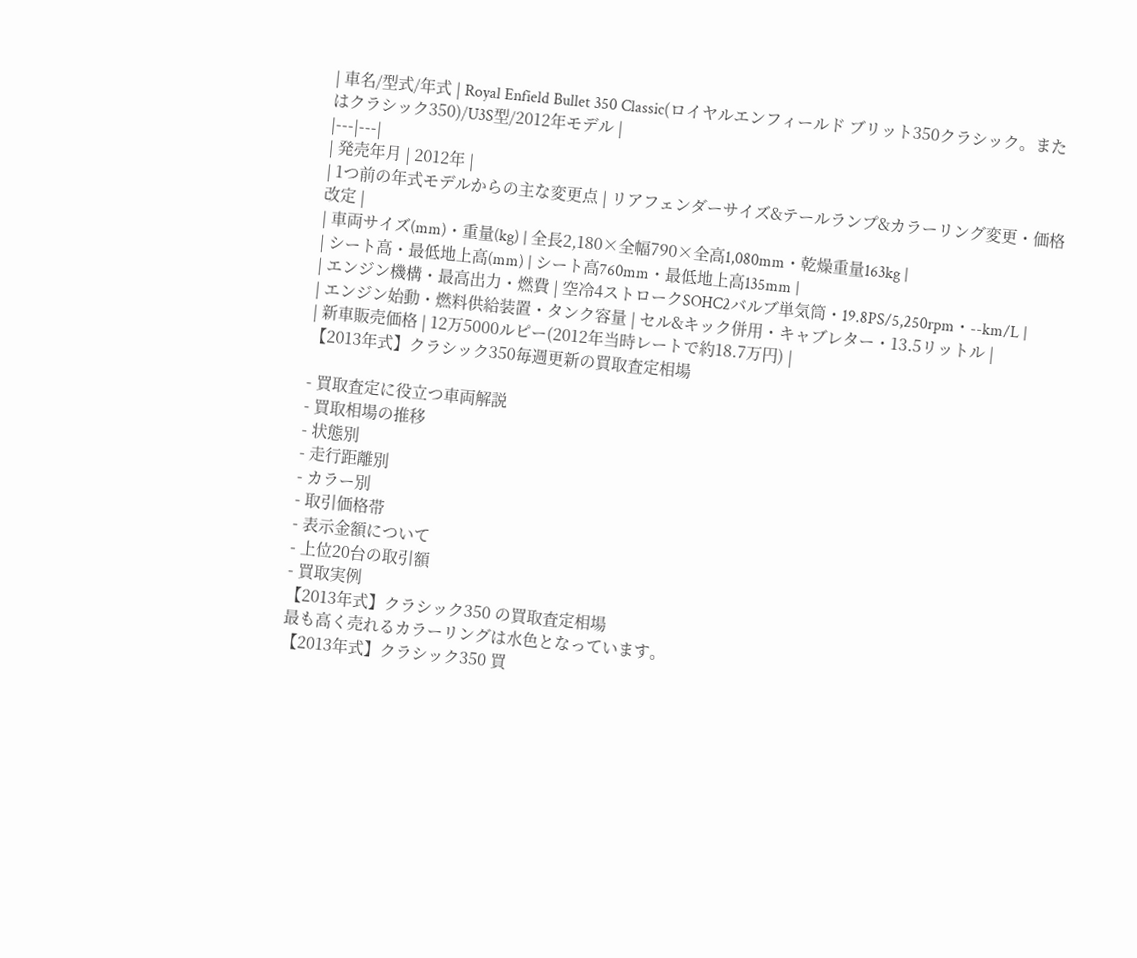| 車名/型式/年式 | Royal Enfield Bullet 350 Classic(ロイヤルエンフィールド ブリット350クラシック。またはクラシック350)/U3S型/2012年モデル |
|---|---|
| 発売年月 | 2012年 |
| 1つ前の年式モデルからの主な変更点 | リアフェンダーサイズ&テールランプ&カラーリング変更・価格改定 |
| 車両サイズ(mm)・重量(kg) | 全長2,180×全幅790×全高1,080mm・乾燥重量163kg |
| シート高・最低地上高(mm) | シート高760mm・最低地上高135mm |
| エンジン機構・最高出力・燃費 | 空冷4ストロークSOHC2バルブ単気筒・19.8PS/5,250rpm・--km/L |
| エンジン始動・燃料供給装置・タンク容量 | セル&キック併用・キャブレター・13.5リットル |
| 新車販売価格 | 12万5000ルピー(2012年当時レートで約18.7万円) |
【2013年式】クラシック350毎週更新の買取査定相場

- 買取査定に役立つ車両解説
- 買取相場の推移
- 状態別
- 走行距離別
- カラー別
- 取引価格帯
- 表示金額について
- 上位20台の取引額
- 買取実例
【2013年式】クラシック350 の買取査定相場
最も高く売れるカラーリングは水色となっています。
【2013年式】クラシック350 買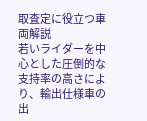取査定に役立つ車両解説
若いライダーを中心とした圧倒的な支持率の高さにより、輸出仕様車の出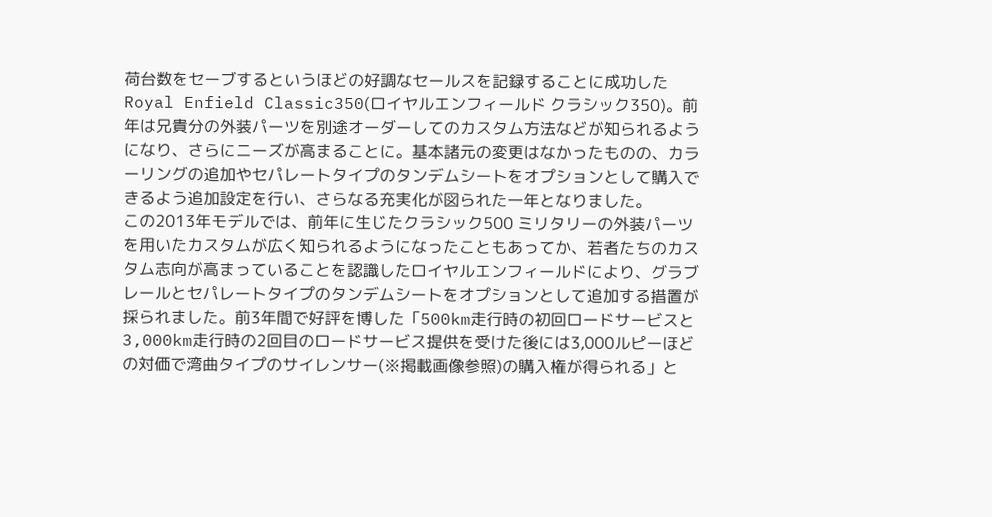荷台数をセーブするというほどの好調なセールスを記録することに成功したRoyal Enfield Classic350(ロイヤルエンフィールド クラシック350)。前年は兄貴分の外装パーツを別途オーダーしてのカスタム方法などが知られるようになり、さらにニーズが高まることに。基本諸元の変更はなかったものの、カラーリングの追加やセパレートタイプのタンデムシートをオプションとして購入できるよう追加設定を行い、さらなる充実化が図られた一年となりました。
この2013年モデルでは、前年に生じたクラシック500 ミリタリーの外装パーツを用いたカスタムが広く知られるようになったこともあってか、若者たちのカスタム志向が高まっていることを認識したロイヤルエンフィールドにより、グラブレールとセパレートタイプのタンデムシートをオプションとして追加する措置が採られました。前3年間で好評を博した「500km走行時の初回ロードサービスと3,000km走行時の2回目のロードサービス提供を受けた後には3,000ルピーほどの対価で湾曲タイプのサイレンサー(※掲載画像参照)の購入権が得られる」と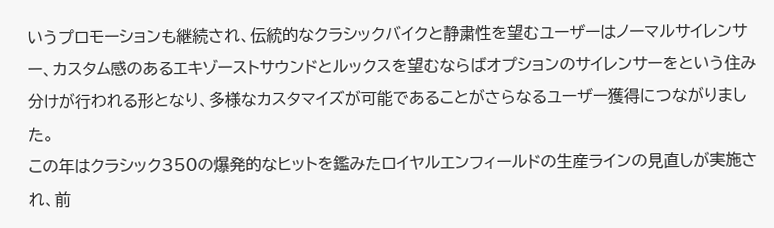いうプロモーションも継続され、伝統的なクラシックバイクと静粛性を望むユーザーはノーマルサイレンサー、カスタム感のあるエキゾーストサウンドとルックスを望むならばオプションのサイレンサーをという住み分けが行われる形となり、多様なカスタマイズが可能であることがさらなるユーザー獲得につながりました。
この年はクラシック350の爆発的なヒットを鑑みたロイヤルエンフィールドの生産ラインの見直しが実施され、前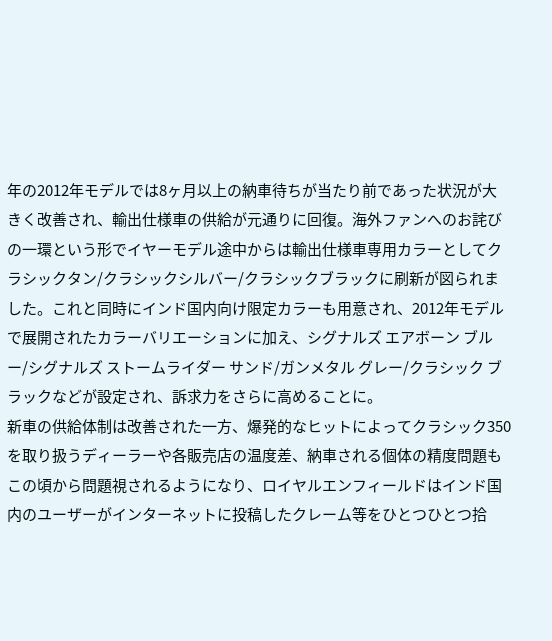年の2012年モデルでは8ヶ月以上の納車待ちが当たり前であった状況が大きく改善され、輸出仕様車の供給が元通りに回復。海外ファンへのお詫びの一環という形でイヤーモデル途中からは輸出仕様車専用カラーとしてクラシックタン/クラシックシルバー/クラシックブラックに刷新が図られました。これと同時にインド国内向け限定カラーも用意され、2012年モデルで展開されたカラーバリエーションに加え、シグナルズ エアボーン ブルー/シグナルズ ストームライダー サンド/ガンメタル グレー/クラシック ブラックなどが設定され、訴求力をさらに高めることに。
新車の供給体制は改善された一方、爆発的なヒットによってクラシック350を取り扱うディーラーや各販売店の温度差、納車される個体の精度問題もこの頃から問題視されるようになり、ロイヤルエンフィールドはインド国内のユーザーがインターネットに投稿したクレーム等をひとつひとつ拾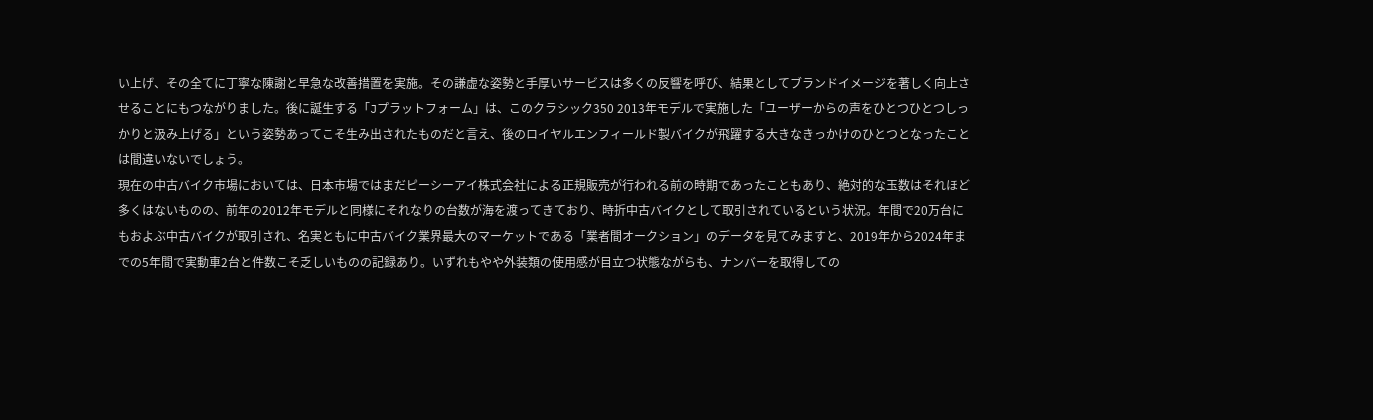い上げ、その全てに丁寧な陳謝と早急な改善措置を実施。その謙虚な姿勢と手厚いサービスは多くの反響を呼び、結果としてブランドイメージを著しく向上させることにもつながりました。後に誕生する「Jプラットフォーム」は、このクラシック350 2013年モデルで実施した「ユーザーからの声をひとつひとつしっかりと汲み上げる」という姿勢あってこそ生み出されたものだと言え、後のロイヤルエンフィールド製バイクが飛躍する大きなきっかけのひとつとなったことは間違いないでしょう。
現在の中古バイク市場においては、日本市場ではまだピーシーアイ株式会社による正規販売が行われる前の時期であったこともあり、絶対的な玉数はそれほど多くはないものの、前年の2012年モデルと同様にそれなりの台数が海を渡ってきており、時折中古バイクとして取引されているという状況。年間で20万台にもおよぶ中古バイクが取引され、名実ともに中古バイク業界最大のマーケットである「業者間オークション」のデータを見てみますと、2019年から2024年までの5年間で実動車2台と件数こそ乏しいものの記録あり。いずれもやや外装類の使用感が目立つ状態ながらも、ナンバーを取得しての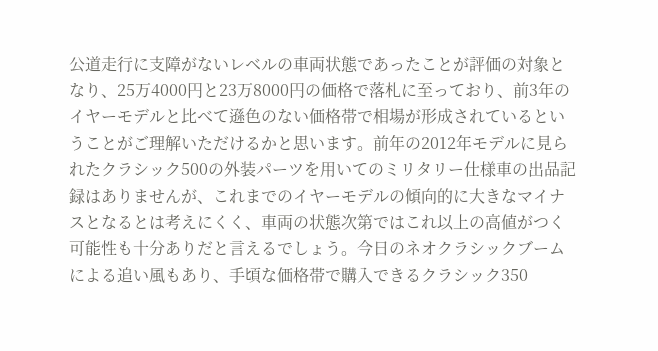公道走行に支障がないレベルの車両状態であったことが評価の対象となり、25万4000円と23万8000円の価格で落札に至っており、前3年のイヤーモデルと比べて遜色のない価格帯で相場が形成されているということがご理解いただけるかと思います。前年の2012年モデルに見られたクラシック500の外装パーツを用いてのミリタリー仕様車の出品記録はありませんが、これまでのイヤーモデルの傾向的に大きなマイナスとなるとは考えにくく、車両の状態次第ではこれ以上の高値がつく可能性も十分ありだと言えるでしょう。今日のネオクラシックブームによる追い風もあり、手頃な価格帯で購入できるクラシック350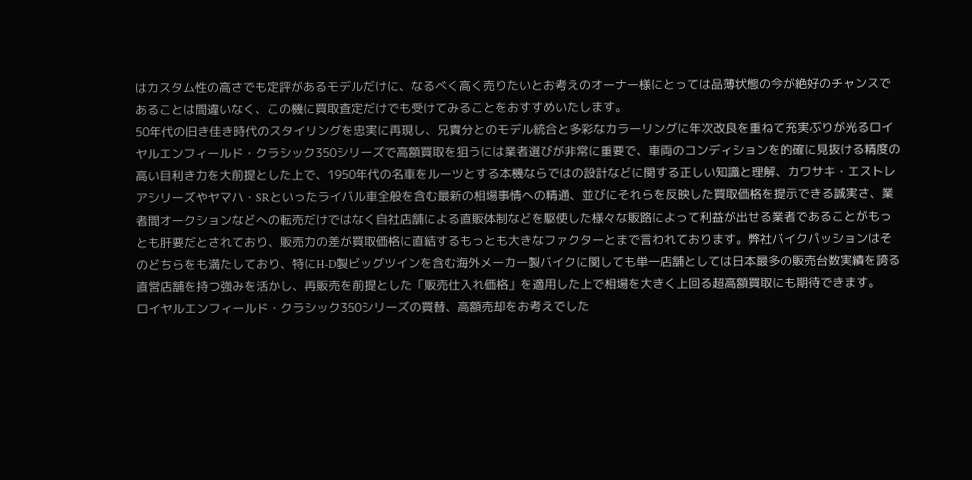はカスタム性の高さでも定評があるモデルだけに、なるべく高く売りたいとお考えのオーナー様にとっては品薄状態の今が絶好のチャンスであることは間違いなく、この機に買取査定だけでも受けてみることをおすすめいたします。
50年代の旧き佳き時代のスタイリングを忠実に再現し、兄貴分とのモデル統合と多彩なカラーリングに年次改良を重ねて充実ぶりが光るロイヤルエンフィールド・クラシック350シリーズで高額買取を狙うには業者選びが非常に重要で、車両のコンディションを的確に見抜ける精度の高い目利き力を大前提とした上で、1950年代の名車をルーツとする本機ならではの設計などに関する正しい知識と理解、カワサキ・エストレアシリーズやヤマハ・SRといったライバル車全般を含む最新の相場事情への精通、並びにそれらを反映した買取価格を提示できる誠実さ、業者間オークションなどへの転売だけではなく自社店舗による直販体制などを駆使した様々な販路によって利益が出せる業者であることがもっとも肝要だとされており、販売力の差が買取価格に直結するもっとも大きなファクターとまで言われております。弊社バイクパッションはそのどちらをも満たしており、特にH-D製ビッグツインを含む海外メーカー製バイクに関しても単一店舗としては日本最多の販売台数実績を誇る直営店舗を持つ強みを活かし、再販売を前提とした「販売仕入れ価格」を適用した上で相場を大きく上回る超高額買取にも期待できます。
ロイヤルエンフィールド・クラシック350シリーズの買替、高額売却をお考えでした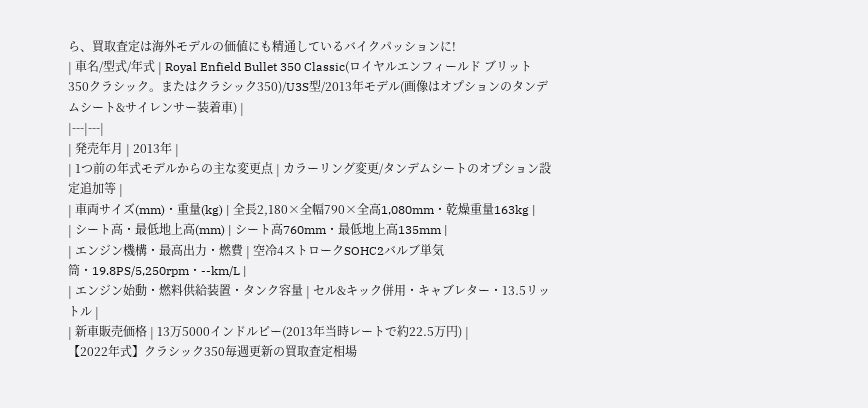ら、買取査定は海外モデルの価値にも精通しているバイクパッションに!
| 車名/型式/年式 | Royal Enfield Bullet 350 Classic(ロイヤルエンフィールド ブリット350クラシック。またはクラシック350)/U3S型/2013年モデル(画像はオプションのタンデムシート&サイレンサー装着車) |
|---|---|
| 発売年月 | 2013年 |
| 1つ前の年式モデルからの主な変更点 | カラーリング変更/タンデムシートのオプション設定追加等 |
| 車両サイズ(mm)・重量(kg) | 全長2,180×全幅790×全高1,080mm・乾燥重量163kg |
| シート高・最低地上高(mm) | シート高760mm・最低地上高135mm |
| エンジン機構・最高出力・燃費 | 空冷4ストロークSOHC2バルブ単気筒・19.8PS/5,250rpm・--km/L |
| エンジン始動・燃料供給装置・タンク容量 | セル&キック併用・キャブレター・13.5リットル |
| 新車販売価格 | 13万5000インドルピー(2013年当時レートで約22.5万円) |
【2022年式】クラシック350毎週更新の買取査定相場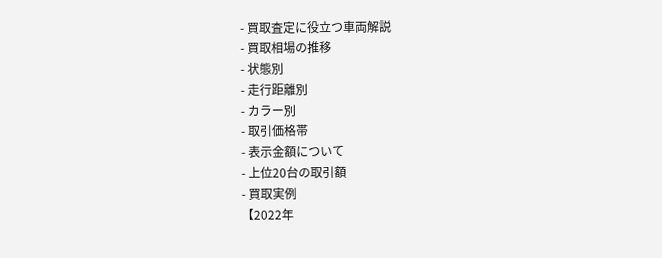- 買取査定に役立つ車両解説
- 買取相場の推移
- 状態別
- 走行距離別
- カラー別
- 取引価格帯
- 表示金額について
- 上位20台の取引額
- 買取実例
【2022年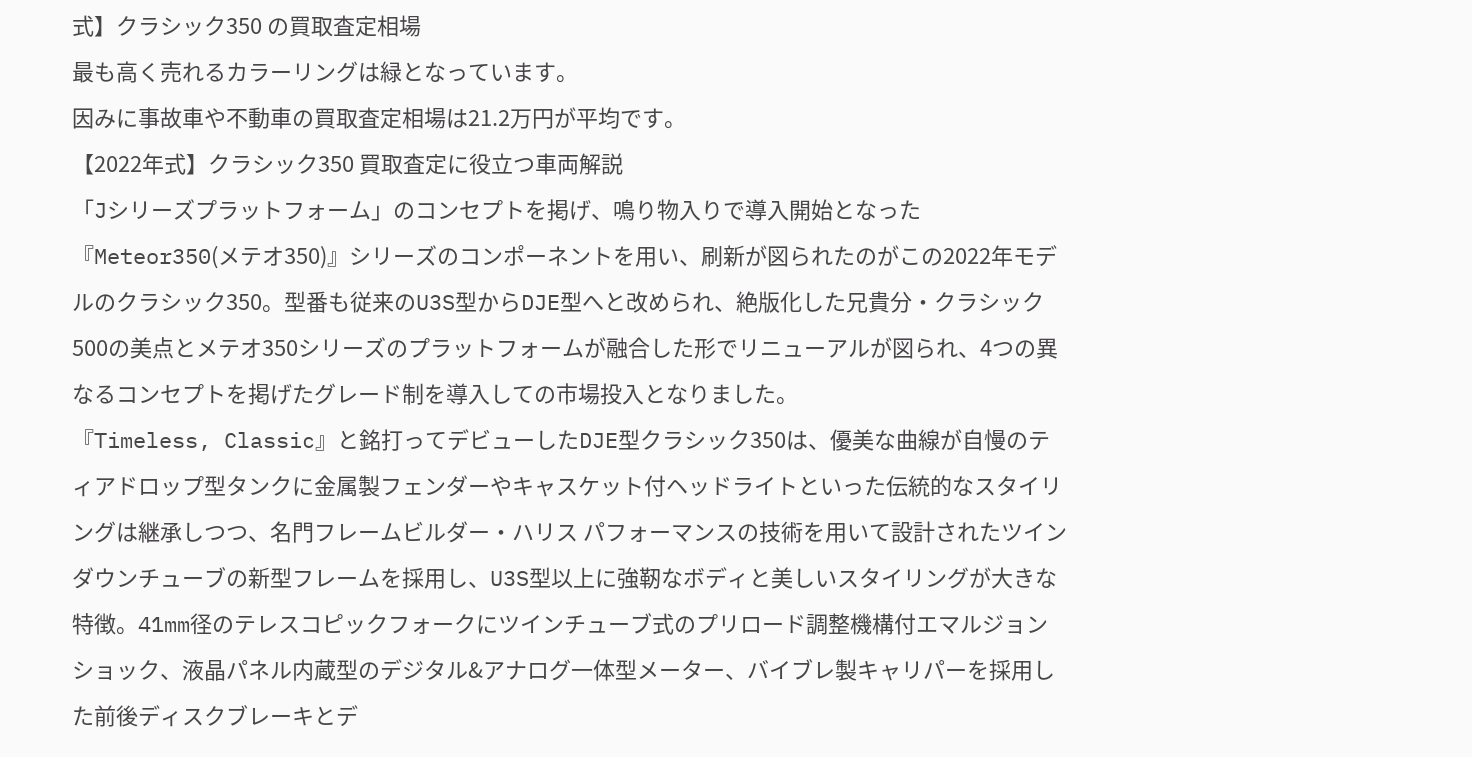式】クラシック350 の買取査定相場
最も高く売れるカラーリングは緑となっています。
因みに事故車や不動車の買取査定相場は21.2万円が平均です。
【2022年式】クラシック350 買取査定に役立つ車両解説
「Jシリーズプラットフォーム」のコンセプトを掲げ、鳴り物入りで導入開始となった『Meteor350(メテオ350)』シリーズのコンポーネントを用い、刷新が図られたのがこの2022年モデルのクラシック350。型番も従来のU3S型からDJE型へと改められ、絶版化した兄貴分・クラシック500の美点とメテオ350シリーズのプラットフォームが融合した形でリニューアルが図られ、4つの異なるコンセプトを掲げたグレード制を導入しての市場投入となりました。
『Timeless, Classic』と銘打ってデビューしたDJE型クラシック350は、優美な曲線が自慢のティアドロップ型タンクに金属製フェンダーやキャスケット付ヘッドライトといった伝統的なスタイリングは継承しつつ、名門フレームビルダー・ハリス パフォーマンスの技術を用いて設計されたツインダウンチューブの新型フレームを採用し、U3S型以上に強靭なボディと美しいスタイリングが大きな特徴。41mm径のテレスコピックフォークにツインチューブ式のプリロード調整機構付エマルジョンショック、液晶パネル内蔵型のデジタル&アナログ一体型メーター、バイブレ製キャリパーを採用した前後ディスクブレーキとデ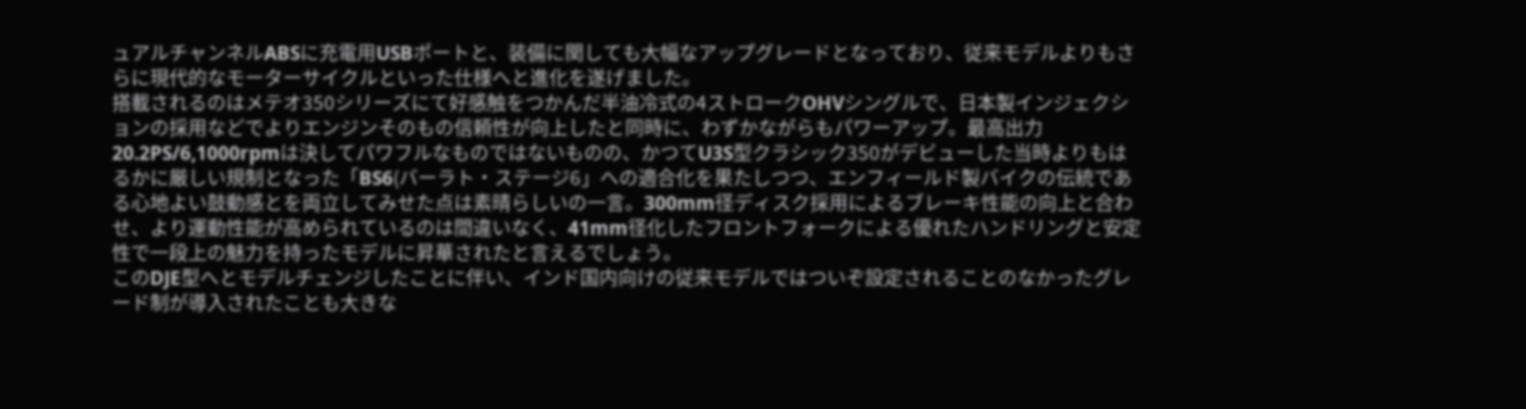ュアルチャンネルABSに充電用USBポートと、装備に関しても大幅なアップグレードとなっており、従来モデルよりもさらに現代的なモーターサイクルといった仕様へと進化を遂げました。
搭載されるのはメテオ350シリーズにて好感触をつかんだ半油冷式の4ストロークOHVシングルで、日本製インジェクションの採用などでよりエンジンそのもの信頼性が向上したと同時に、わずかながらもパワーアップ。最高出力20.2PS/6,1000rpmは決してパワフルなものではないものの、かつてU3S型クラシック350がデビューした当時よりもはるかに厳しい規制となった「BS6(バーラト・ステージ6」への適合化を果たしつつ、エンフィールド製バイクの伝統である心地よい鼓動感とを両立してみせた点は素晴らしいの一言。300mm径ディスク採用によるブレーキ性能の向上と合わせ、より運動性能が高められているのは間違いなく、41mm径化したフロントフォークによる優れたハンドリングと安定性で一段上の魅力を持ったモデルに昇華されたと言えるでしょう。
このDJE型へとモデルチェンジしたことに伴い、インド国内向けの従来モデルではついぞ設定されることのなかったグレード制が導入されたことも大きな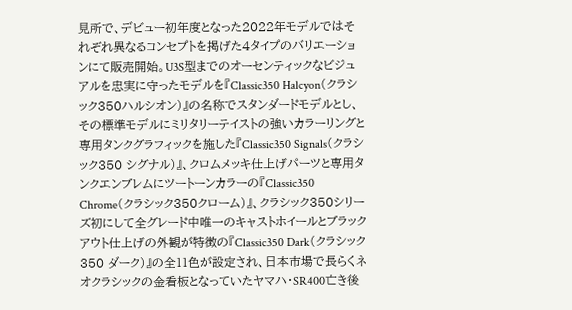見所で、デビュー初年度となった2022年モデルではそれぞれ異なるコンセプトを掲げた4タイプのバリエーションにて販売開始。U3S型までのオーセンティックなビジュアルを忠実に守ったモデルを『Classic350 Halcyon(クラシック350ハルシオン)』の名称でスタンダードモデルとし、その標準モデルにミリタリーテイストの強いカラーリングと専用タンクグラフィックを施した『Classic350 Signals(クラシック350 シグナル)』、クロムメッキ仕上げパーツと専用タンクエンブレムにツートーンカラーの『Classic350 Chrome(クラシック350クローム)』、クラシック350シリーズ初にして全グレード中唯一のキャストホイールとブラックアウト仕上げの外観が特徴の『Classic350 Dark(クラシック350 ダーク)』の全11色が設定され、日本市場で長らくネオクラシックの金看板となっていたヤマハ・SR400亡き後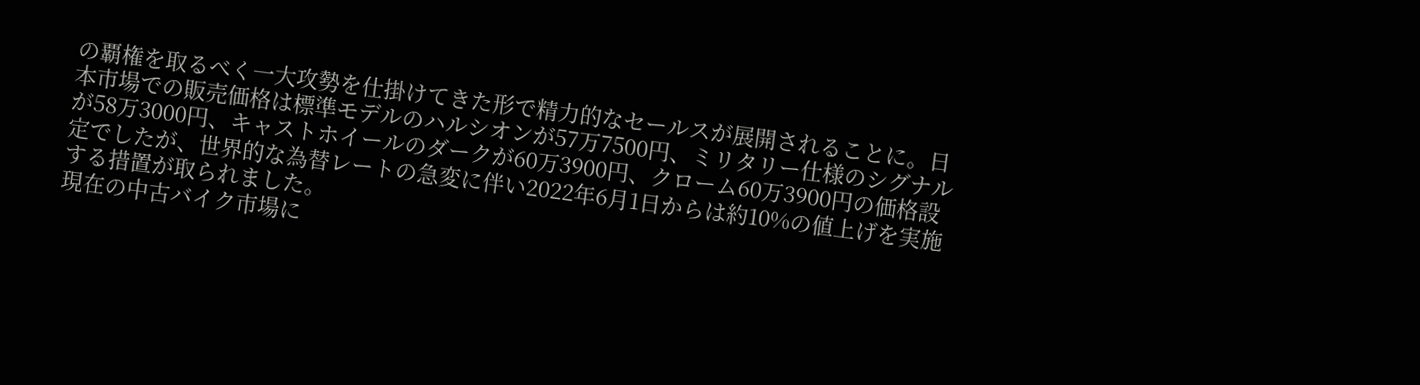の覇権を取るべく一大攻勢を仕掛けてきた形で精力的なセールスが展開されることに。日本市場での販売価格は標準モデルのハルシオンが57万7500円、ミリタリー仕様のシグナルが58万3000円、キャストホイールのダークが60万3900円、クローム60万3900円の価格設定でしたが、世界的な為替レートの急変に伴い2022年6月1日からは約10%の値上げを実施する措置が取られました。
現在の中古バイク市場に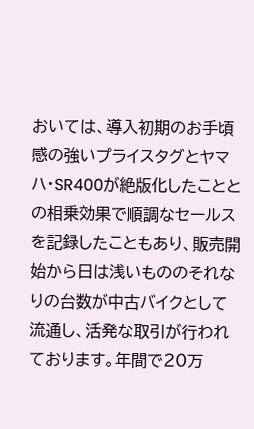おいては、導入初期のお手頃感の強いプライスタグとヤマハ・SR400が絶版化したこととの相乗効果で順調なセールスを記録したこともあり、販売開始から日は浅いもののそれなりの台数が中古バイクとして流通し、活発な取引が行われております。年間で20万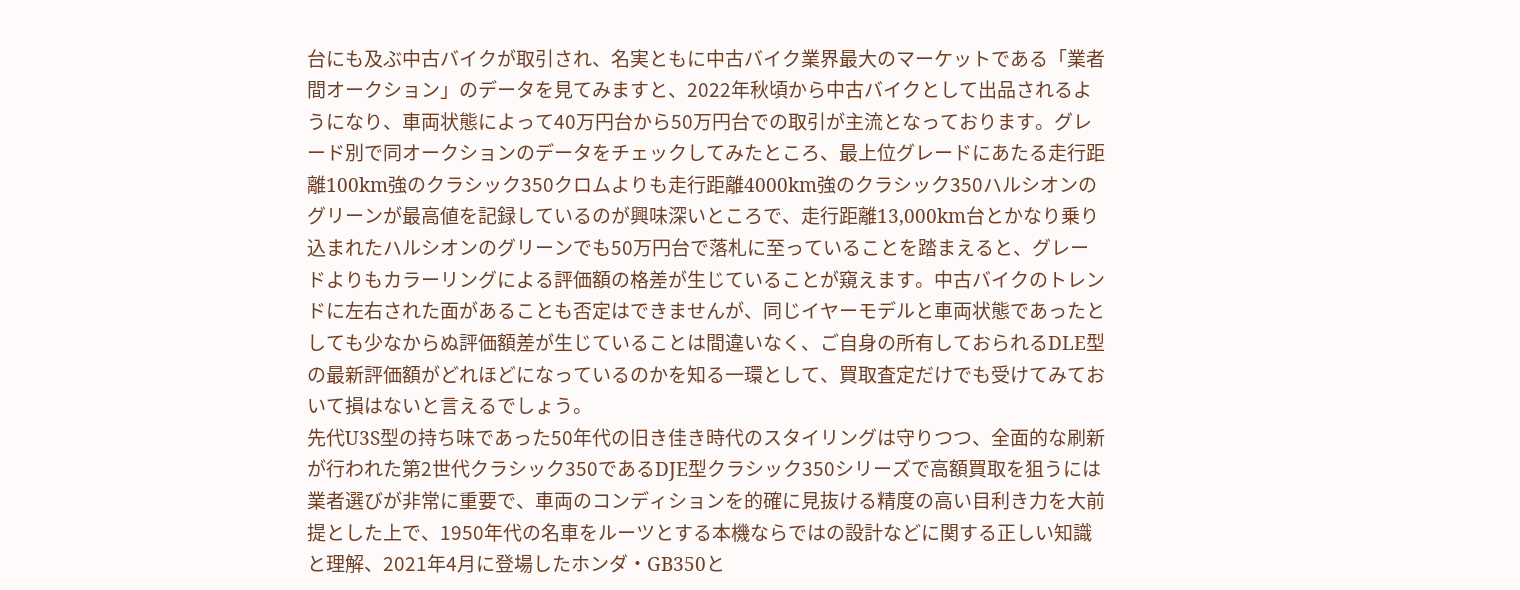台にも及ぶ中古バイクが取引され、名実ともに中古バイク業界最大のマーケットである「業者間オークション」のデータを見てみますと、2022年秋頃から中古バイクとして出品されるようになり、車両状態によって40万円台から50万円台での取引が主流となっております。グレード別で同オークションのデータをチェックしてみたところ、最上位グレードにあたる走行距離100km強のクラシック350クロムよりも走行距離4000km強のクラシック350ハルシオンのグリーンが最高値を記録しているのが興味深いところで、走行距離13,000km台とかなり乗り込まれたハルシオンのグリーンでも50万円台で落札に至っていることを踏まえると、グレードよりもカラーリングによる評価額の格差が生じていることが窺えます。中古バイクのトレンドに左右された面があることも否定はできませんが、同じイヤーモデルと車両状態であったとしても少なからぬ評価額差が生じていることは間違いなく、ご自身の所有しておられるDLE型の最新評価額がどれほどになっているのかを知る一環として、買取査定だけでも受けてみておいて損はないと言えるでしょう。
先代U3S型の持ち味であった50年代の旧き佳き時代のスタイリングは守りつつ、全面的な刷新が行われた第2世代クラシック350であるDJE型クラシック350シリーズで高額買取を狙うには業者選びが非常に重要で、車両のコンディションを的確に見抜ける精度の高い目利き力を大前提とした上で、1950年代の名車をルーツとする本機ならではの設計などに関する正しい知識と理解、2021年4月に登場したホンダ・GB350と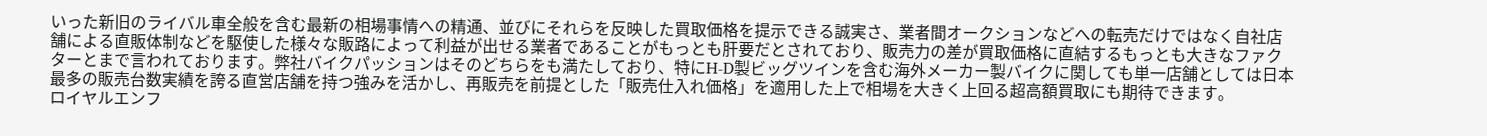いった新旧のライバル車全般を含む最新の相場事情への精通、並びにそれらを反映した買取価格を提示できる誠実さ、業者間オークションなどへの転売だけではなく自社店舗による直販体制などを駆使した様々な販路によって利益が出せる業者であることがもっとも肝要だとされており、販売力の差が買取価格に直結するもっとも大きなファクターとまで言われております。弊社バイクパッションはそのどちらをも満たしており、特にH-D製ビッグツインを含む海外メーカー製バイクに関しても単一店舗としては日本最多の販売台数実績を誇る直営店舗を持つ強みを活かし、再販売を前提とした「販売仕入れ価格」を適用した上で相場を大きく上回る超高額買取にも期待できます。
ロイヤルエンフ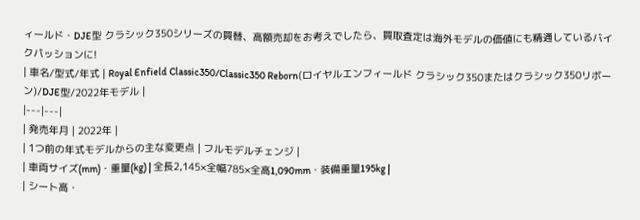ィールド・DJE型 クラシック350シリーズの買替、高額売却をお考えでしたら、買取査定は海外モデルの価値にも精通しているバイクパッションに!
| 車名/型式/年式 | Royal Enfield Classic350/Classic350 Reborn(ロイヤルエンフィールド クラシック350またはクラシック350リボーン)/DJE型/2022年モデル |
|---|---|
| 発売年月 | 2022年 |
| 1つ前の年式モデルからの主な変更点 | フルモデルチェンジ |
| 車両サイズ(mm)・重量(kg) | 全長2,145×全幅785×全高1,090mm・装備重量195kg |
| シート高・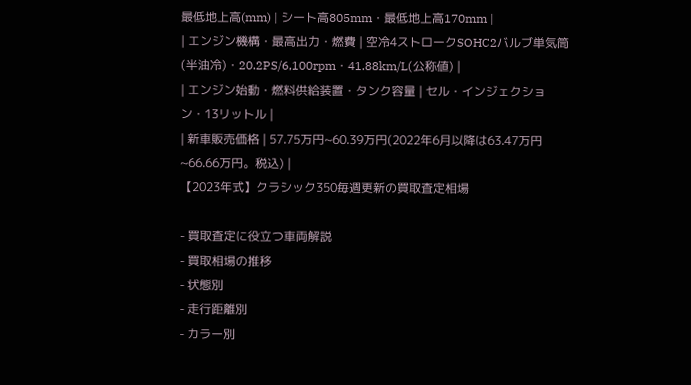最低地上高(mm) | シート高805mm・最低地上高170mm |
| エンジン機構・最高出力・燃費 | 空冷4ストロークSOHC2バルブ単気筒(半油冷)・20.2PS/6,100rpm・41.88km/L(公称値) |
| エンジン始動・燃料供給装置・タンク容量 | セル・インジェクション・13リットル |
| 新車販売価格 | 57.75万円~60.39万円(2022年6月以降は63.47万円~66.66万円。税込) |
【2023年式】クラシック350毎週更新の買取査定相場

- 買取査定に役立つ車両解説
- 買取相場の推移
- 状態別
- 走行距離別
- カラー別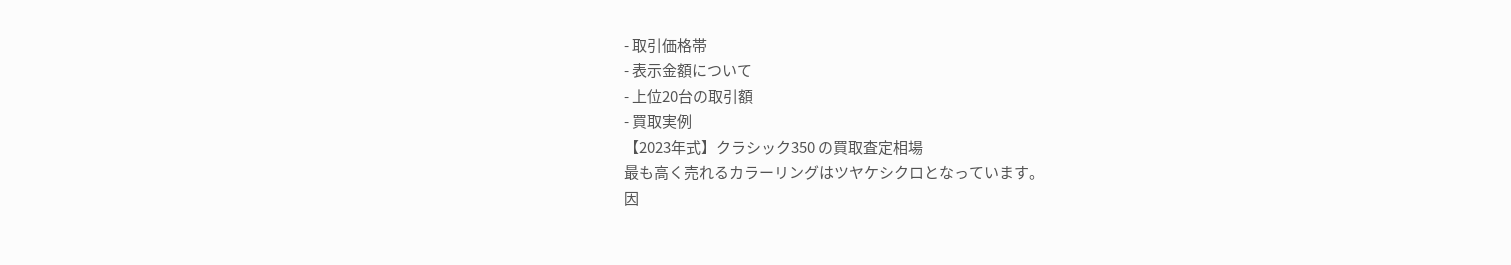- 取引価格帯
- 表示金額について
- 上位20台の取引額
- 買取実例
【2023年式】クラシック350 の買取査定相場
最も高く売れるカラーリングはツヤケシクロとなっています。
因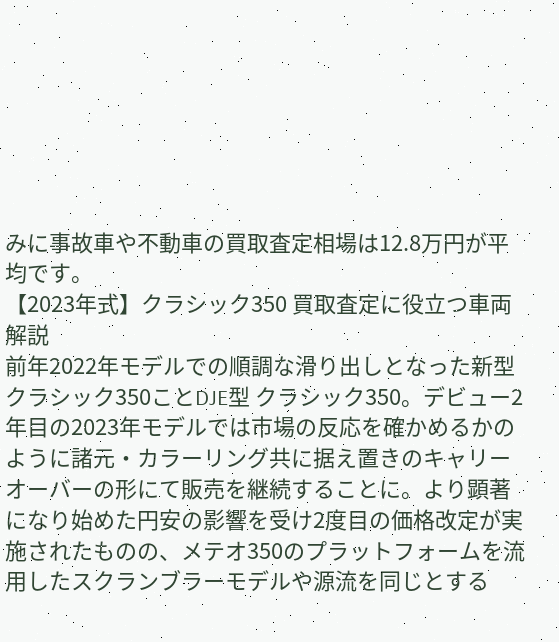みに事故車や不動車の買取査定相場は12.8万円が平均です。
【2023年式】クラシック350 買取査定に役立つ車両解説
前年2022年モデルでの順調な滑り出しとなった新型クラシック350ことDJE型 クラシック350。デビュー2年目の2023年モデルでは市場の反応を確かめるかのように諸元・カラーリング共に据え置きのキャリーオーバーの形にて販売を継続することに。より顕著になり始めた円安の影響を受け2度目の価格改定が実施されたものの、メテオ350のプラットフォームを流用したスクランブラーモデルや源流を同じとする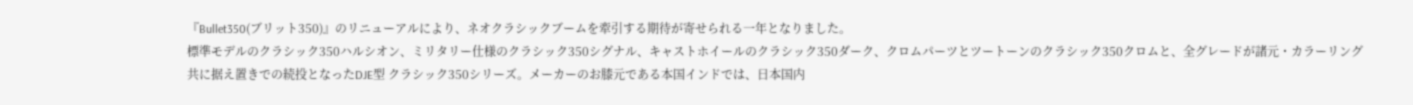『Bullet350(ブリット350)』のリニューアルにより、ネオクラシックブームを牽引する期待が寄せられる一年となりました。
標準モデルのクラシック350ハルシオン、ミリタリー仕様のクラシック350シグナル、キャストホイールのクラシック350ダーク、クロムパーツとツートーンのクラシック350クロムと、全グレードが諸元・カラーリング共に据え置きでの続投となったDJE型 クラシック350シリーズ。メーカーのお膝元である本国インドでは、日本国内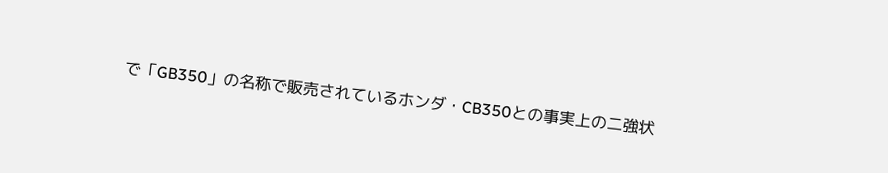で「GB350」の名称で販売されているホンダ・CB350との事実上の二強状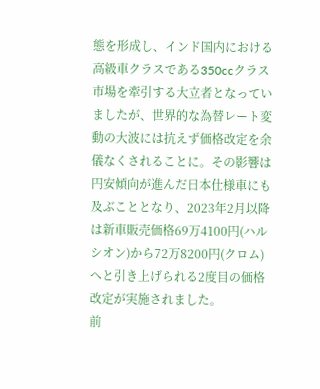態を形成し、インド国内における高級車クラスである350ccクラス市場を牽引する大立者となっていましたが、世界的な為替レート変動の大波には抗えず価格改定を余儀なくされることに。その影響は円安傾向が進んだ日本仕様車にも及ぶこととなり、2023年2月以降は新車販売価格69万4100円(ハルシオン)から72万8200円(クロム)へと引き上げられる2度目の価格改定が実施されました。
前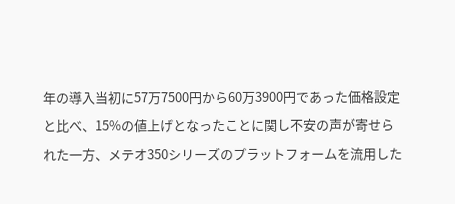年の導入当初に57万7500円から60万3900円であった価格設定と比べ、15%の値上げとなったことに関し不安の声が寄せられた一方、メテオ350シリーズのプラットフォームを流用した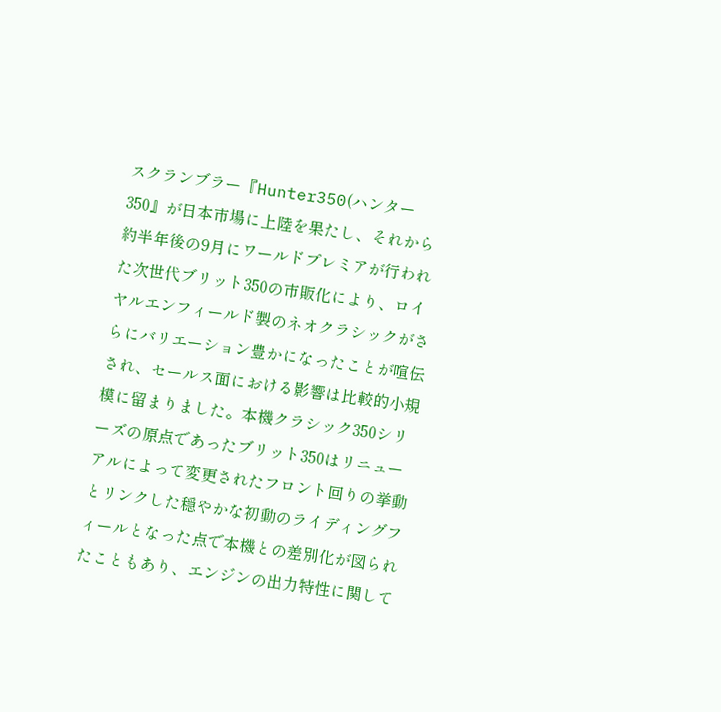スクランブラー『Hunter350(ハンター350』が日本市場に上陸を果たし、それから約半年後の9月にワールドプレミアが行われた次世代ブリット350の市販化により、ロイヤルエンフィールド製のネオクラシックがさらにバリエーション豊かになったことが喧伝され、セールス面における影響は比較的小規模に留まりました。本機クラシック350シリーズの原点であったブリット350はリニューアルによって変更されたフロント回りの挙動とリンクした穏やかな初動のライディングフィールとなった点で本機との差別化が図られたこともあり、エンジンの出力特性に関して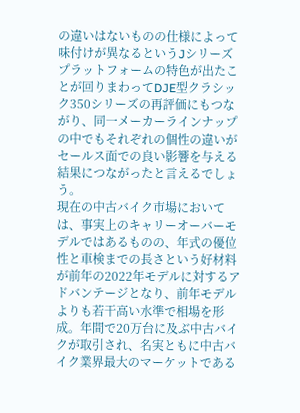の違いはないものの仕様によって味付けが異なるというJシリーズプラットフォームの特色が出たことが回りまわってDJE型クラシック350シリーズの再評価にもつながり、同一メーカーラインナップの中でもそれぞれの個性の違いがセールス面での良い影響を与える結果につながったと言えるでしょう。
現在の中古バイク市場においては、事実上のキャリーオーバーモデルではあるものの、年式の優位性と車検までの長さという好材料が前年の2022年モデルに対するアドバンテージとなり、前年モデルよりも若干高い水準で相場を形成。年間で20万台に及ぶ中古バイクが取引され、名実ともに中古バイク業界最大のマーケットである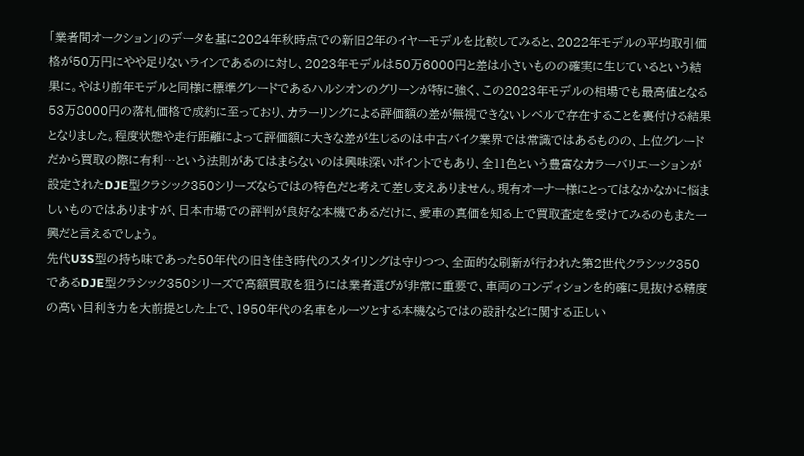「業者間オークション」のデータを基に2024年秋時点での新旧2年のイヤーモデルを比較してみると、2022年モデルの平均取引価格が50万円にやや足りないラインであるのに対し、2023年モデルは50万6000円と差は小さいものの確実に生じているという結果に。やはり前年モデルと同様に標準グレードであるハルシオンのグリーンが特に強く、この2023年モデルの相場でも最高値となる53万8000円の落札価格で成約に至っており、カラーリングによる評価額の差が無視できないレベルで存在することを裏付ける結果となりました。程度状態や走行距離によって評価額に大きな差が生じるのは中古バイク業界では常識ではあるものの、上位グレードだから買取の際に有利…という法則があてはまらないのは興味深いポイントでもあり、全11色という豊富なカラーバリエーションが設定されたDJE型クラシック350シリーズならではの特色だと考えて差し支えありません。現有オーナー様にとってはなかなかに悩ましいものではありますが、日本市場での評判が良好な本機であるだけに、愛車の真価を知る上で買取査定を受けてみるのもまた一興だと言えるでしょう。
先代U3S型の持ち味であった50年代の旧き佳き時代のスタイリングは守りつつ、全面的な刷新が行われた第2世代クラシック350であるDJE型クラシック350シリーズで高額買取を狙うには業者選びが非常に重要で、車両のコンディションを的確に見抜ける精度の高い目利き力を大前提とした上で、1950年代の名車をルーツとする本機ならではの設計などに関する正しい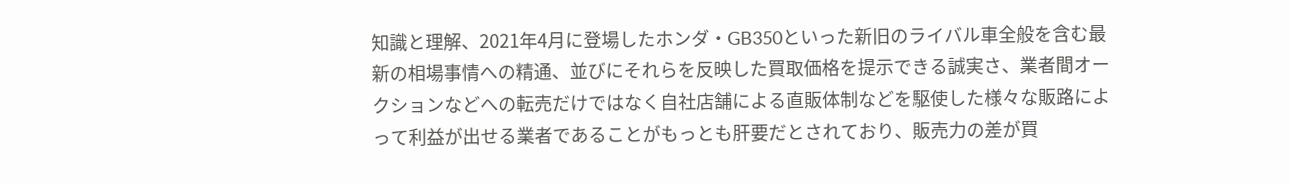知識と理解、2021年4月に登場したホンダ・GB350といった新旧のライバル車全般を含む最新の相場事情への精通、並びにそれらを反映した買取価格を提示できる誠実さ、業者間オークションなどへの転売だけではなく自社店舗による直販体制などを駆使した様々な販路によって利益が出せる業者であることがもっとも肝要だとされており、販売力の差が買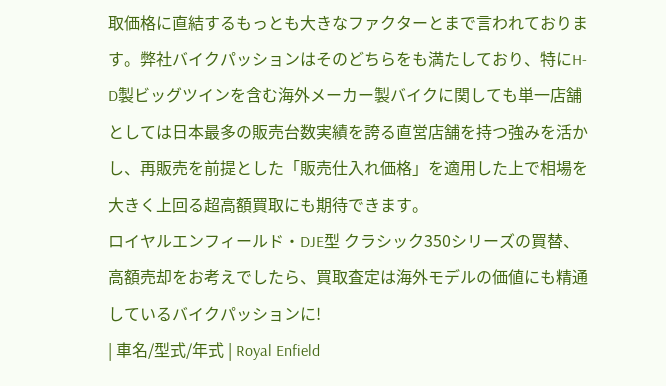取価格に直結するもっとも大きなファクターとまで言われております。弊社バイクパッションはそのどちらをも満たしており、特にH-D製ビッグツインを含む海外メーカー製バイクに関しても単一店舗としては日本最多の販売台数実績を誇る直営店舗を持つ強みを活かし、再販売を前提とした「販売仕入れ価格」を適用した上で相場を大きく上回る超高額買取にも期待できます。
ロイヤルエンフィールド・DJE型 クラシック350シリーズの買替、高額売却をお考えでしたら、買取査定は海外モデルの価値にも精通しているバイクパッションに!
| 車名/型式/年式 | Royal Enfield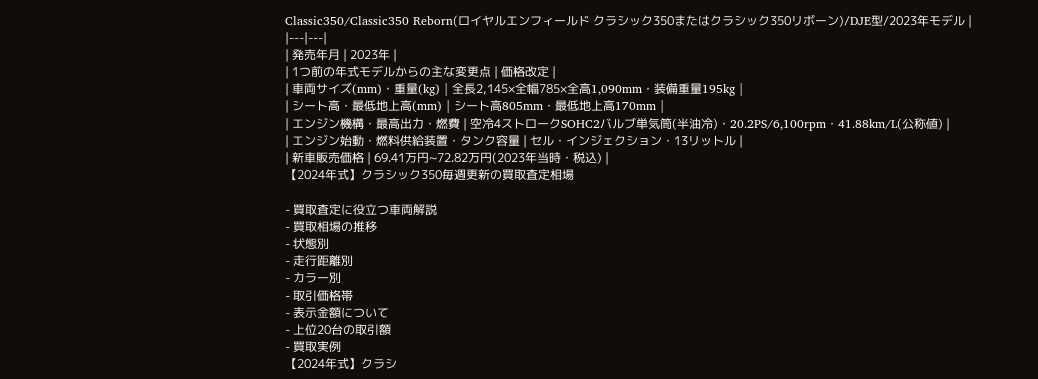Classic350/Classic350 Reborn(ロイヤルエンフィールド クラシック350またはクラシック350リボーン)/DJE型/2023年モデル |
|---|---|
| 発売年月 | 2023年 |
| 1つ前の年式モデルからの主な変更点 | 価格改定 |
| 車両サイズ(mm)・重量(kg) | 全長2,145×全幅785×全高1,090mm・装備重量195kg |
| シート高・最低地上高(mm) | シート高805mm・最低地上高170mm |
| エンジン機構・最高出力・燃費 | 空冷4ストロークSOHC2バルブ単気筒(半油冷)・20.2PS/6,100rpm・41.88km/L(公称値) |
| エンジン始動・燃料供給装置・タンク容量 | セル・インジェクション・13リットル |
| 新車販売価格 | 69.41万円~72.82万円(2023年当時・税込) |
【2024年式】クラシック350毎週更新の買取査定相場

- 買取査定に役立つ車両解説
- 買取相場の推移
- 状態別
- 走行距離別
- カラー別
- 取引価格帯
- 表示金額について
- 上位20台の取引額
- 買取実例
【2024年式】クラシ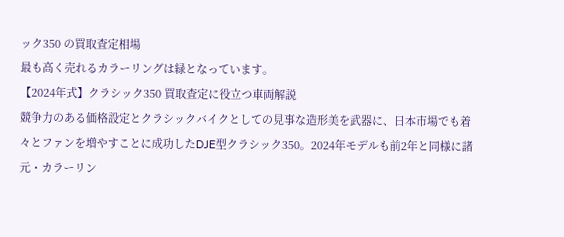ック350 の買取査定相場
最も高く売れるカラーリングは緑となっています。
【2024年式】クラシック350 買取査定に役立つ車両解説
競争力のある価格設定とクラシックバイクとしての見事な造形美を武器に、日本市場でも着々とファンを増やすことに成功したDJE型クラシック350。2024年モデルも前2年と同様に諸元・カラーリン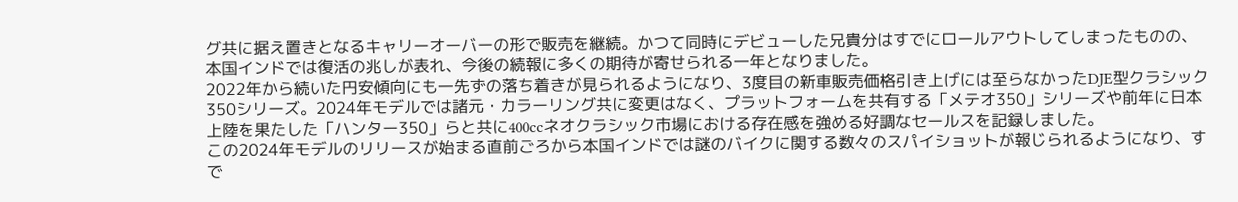グ共に据え置きとなるキャリーオーバーの形で販売を継続。かつて同時にデビューした兄貴分はすでにロールアウトしてしまったものの、本国インドでは復活の兆しが表れ、今後の続報に多くの期待が寄せられる一年となりました。
2022年から続いた円安傾向にも一先ずの落ち着きが見られるようになり、3度目の新車販売価格引き上げには至らなかったDJE型クラシック350シリーズ。2024年モデルでは諸元・カラーリング共に変更はなく、プラットフォームを共有する「メテオ350」シリーズや前年に日本上陸を果たした「ハンター350」らと共に400ccネオクラシック市場における存在感を強める好調なセールスを記録しました。
この2024年モデルのリリースが始まる直前ごろから本国インドでは謎のバイクに関する数々のスパイショットが報じられるようになり、すで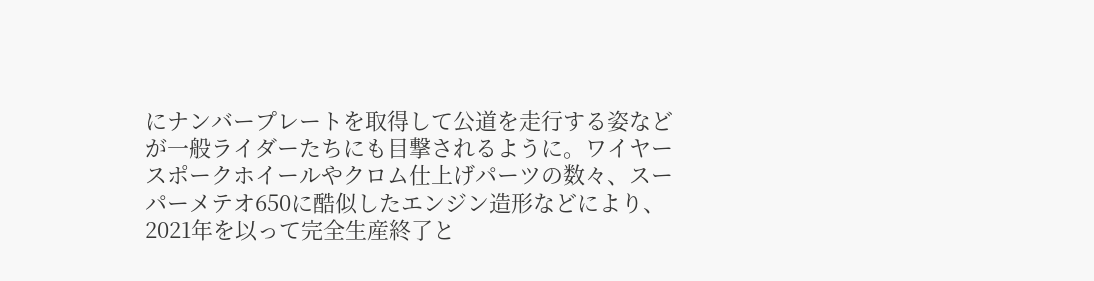にナンバープレートを取得して公道を走行する姿などが一般ライダーたちにも目撃されるように。ワイヤースポークホイールやクロム仕上げパーツの数々、スーパーメテオ650に酷似したエンジン造形などにより、2021年を以って完全生産終了と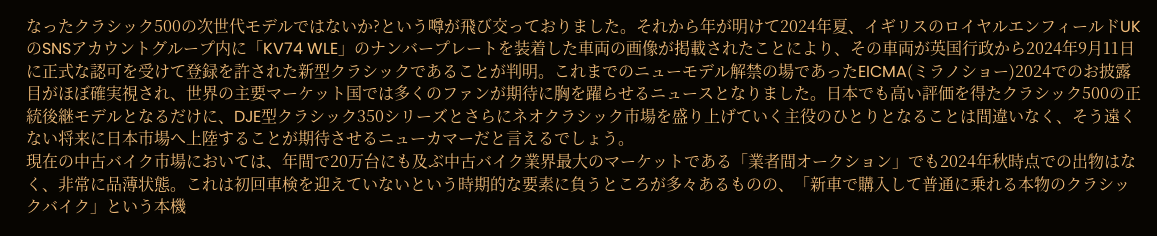なったクラシック500の次世代モデルではないか?という噂が飛び交っておりました。それから年が明けて2024年夏、イギリスのロイヤルエンフィールドUKのSNSアカウントグループ内に「KV74 WLE」のナンバープレートを装着した車両の画像が掲載されたことにより、その車両が英国行政から2024年9月11日に正式な認可を受けて登録を許された新型クラシックであることが判明。これまでのニューモデル解禁の場であったEICMA(ミラノショー)2024でのお披露目がほぼ確実視され、世界の主要マーケット国では多くのファンが期待に胸を躍らせるニュースとなりました。日本でも高い評価を得たクラシック500の正統後継モデルとなるだけに、DJE型クラシック350シリーズとさらにネオクラシック市場を盛り上げていく主役のひとりとなることは間違いなく、そう遠くない将来に日本市場へ上陸することが期待させるニューカマーだと言えるでしょう。
現在の中古バイク市場においては、年間で20万台にも及ぶ中古バイク業界最大のマーケットである「業者間オークション」でも2024年秋時点での出物はなく、非常に品薄状態。これは初回車検を迎えていないという時期的な要素に負うところが多々あるものの、「新車で購入して普通に乗れる本物のクラシックバイク」という本機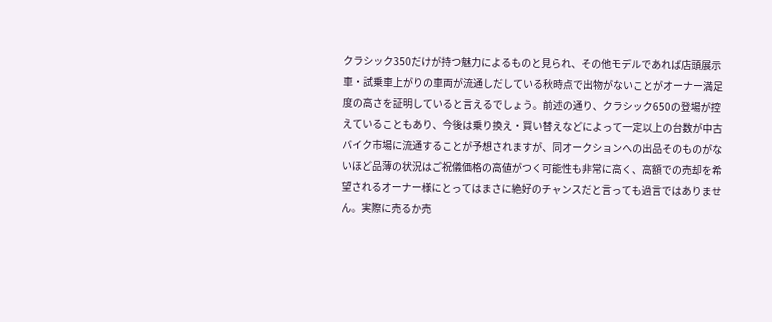クラシック350だけが持つ魅力によるものと見られ、その他モデルであれば店頭展示車・試乗車上がりの車両が流通しだしている秋時点で出物がないことがオーナー満足度の高さを証明していると言えるでしょう。前述の通り、クラシック650の登場が控えていることもあり、今後は乗り換え・買い替えなどによって一定以上の台数が中古バイク市場に流通することが予想されますが、同オークションへの出品そのものがないほど品薄の状況はご祝儀価格の高値がつく可能性も非常に高く、高額での売却を希望されるオーナー様にとってはまさに絶好のチャンスだと言っても過言ではありません。実際に売るか売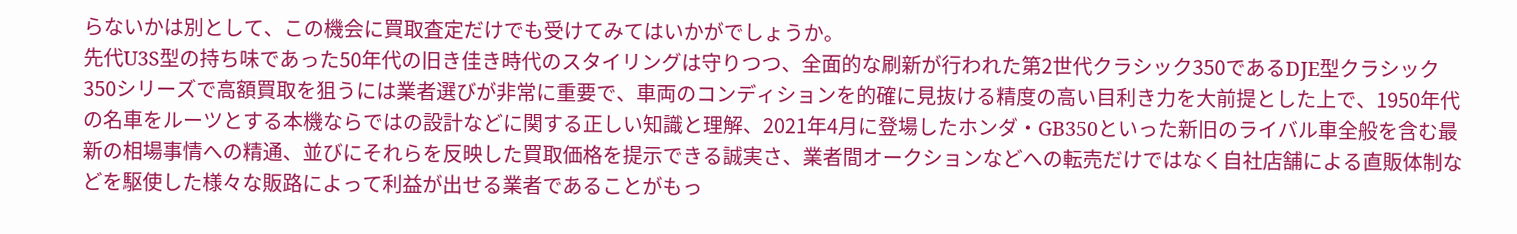らないかは別として、この機会に買取査定だけでも受けてみてはいかがでしょうか。
先代U3S型の持ち味であった50年代の旧き佳き時代のスタイリングは守りつつ、全面的な刷新が行われた第2世代クラシック350であるDJE型クラシック350シリーズで高額買取を狙うには業者選びが非常に重要で、車両のコンディションを的確に見抜ける精度の高い目利き力を大前提とした上で、1950年代の名車をルーツとする本機ならではの設計などに関する正しい知識と理解、2021年4月に登場したホンダ・GB350といった新旧のライバル車全般を含む最新の相場事情への精通、並びにそれらを反映した買取価格を提示できる誠実さ、業者間オークションなどへの転売だけではなく自社店舗による直販体制などを駆使した様々な販路によって利益が出せる業者であることがもっ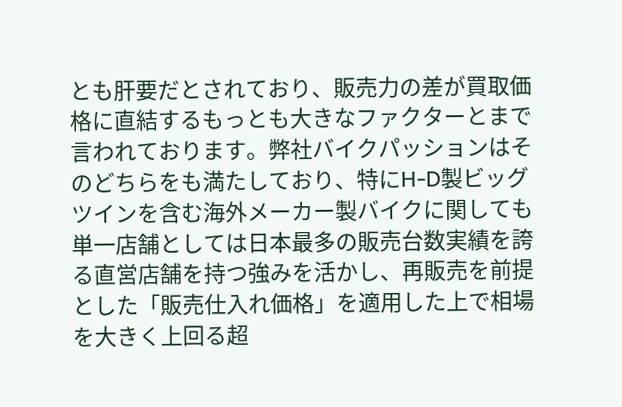とも肝要だとされており、販売力の差が買取価格に直結するもっとも大きなファクターとまで言われております。弊社バイクパッションはそのどちらをも満たしており、特にH-D製ビッグツインを含む海外メーカー製バイクに関しても単一店舗としては日本最多の販売台数実績を誇る直営店舗を持つ強みを活かし、再販売を前提とした「販売仕入れ価格」を適用した上で相場を大きく上回る超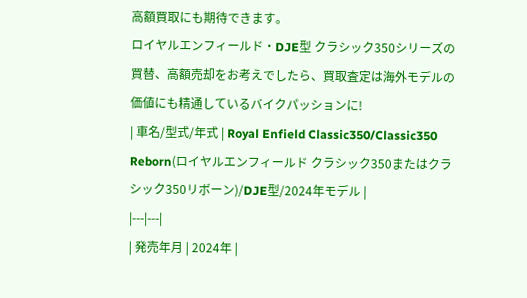高額買取にも期待できます。
ロイヤルエンフィールド・DJE型 クラシック350シリーズの買替、高額売却をお考えでしたら、買取査定は海外モデルの価値にも精通しているバイクパッションに!
| 車名/型式/年式 | Royal Enfield Classic350/Classic350 Reborn(ロイヤルエンフィールド クラシック350またはクラシック350リボーン)/DJE型/2024年モデル |
|---|---|
| 発売年月 | 2024年 |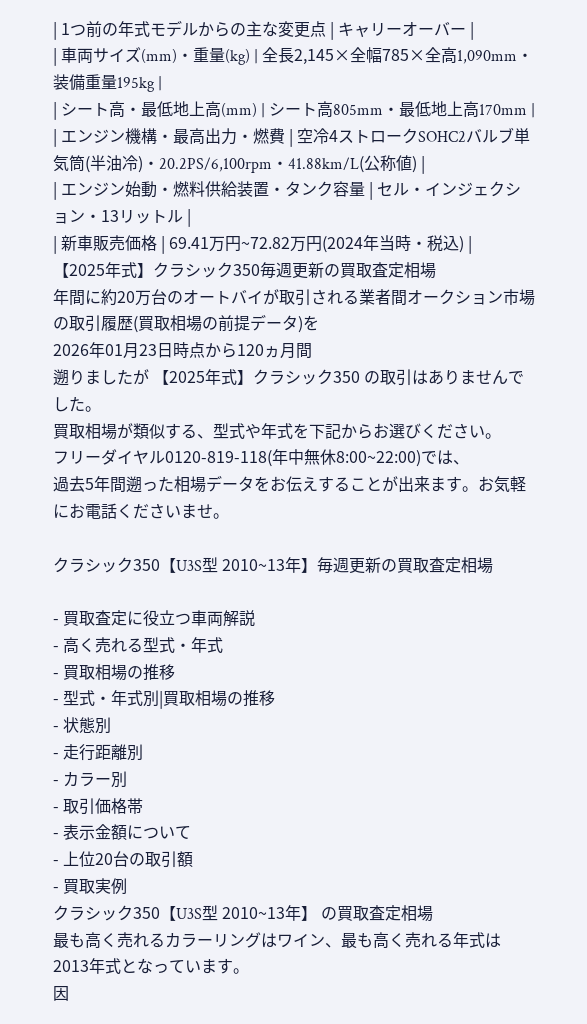| 1つ前の年式モデルからの主な変更点 | キャリーオーバー |
| 車両サイズ(mm)・重量(kg) | 全長2,145×全幅785×全高1,090mm・装備重量195kg |
| シート高・最低地上高(mm) | シート高805mm・最低地上高170mm |
| エンジン機構・最高出力・燃費 | 空冷4ストロークSOHC2バルブ単気筒(半油冷)・20.2PS/6,100rpm・41.88km/L(公称値) |
| エンジン始動・燃料供給装置・タンク容量 | セル・インジェクション・13リットル |
| 新車販売価格 | 69.41万円~72.82万円(2024年当時・税込) |
【2025年式】クラシック350毎週更新の買取査定相場
年間に約20万台のオートバイが取引される業者間オークション市場の取引履歴(買取相場の前提データ)を
2026年01月23日時点から120ヵ月間
遡りましたが 【2025年式】クラシック350 の取引はありませんでした。
買取相場が類似する、型式や年式を下記からお選びください。
フリーダイヤル0120-819-118(年中無休8:00~22:00)では、
過去5年間遡った相場データをお伝えすることが出来ます。お気軽にお電話くださいませ。

クラシック350【U3S型 2010~13年】毎週更新の買取査定相場

- 買取査定に役立つ車両解説
- 高く売れる型式・年式
- 買取相場の推移
- 型式・年式別|買取相場の推移
- 状態別
- 走行距離別
- カラー別
- 取引価格帯
- 表示金額について
- 上位20台の取引額
- 買取実例
クラシック350【U3S型 2010~13年】 の買取査定相場
最も高く売れるカラーリングはワイン、最も高く売れる年式は2013年式となっています。
因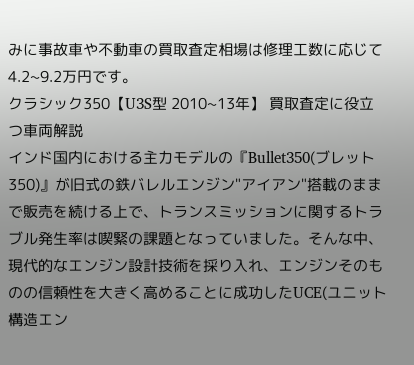みに事故車や不動車の買取査定相場は修理工数に応じて4.2~9.2万円です。
クラシック350【U3S型 2010~13年】 買取査定に役立つ車両解説
インド国内における主力モデルの『Bullet350(ブレット350)』が旧式の鉄バレルエンジン"アイアン"搭載のままで販売を続ける上で、トランスミッションに関するトラブル発生率は喫緊の課題となっていました。そんな中、現代的なエンジン設計技術を採り入れ、エンジンそのものの信頼性を大きく高めることに成功したUCE(ユニット構造エン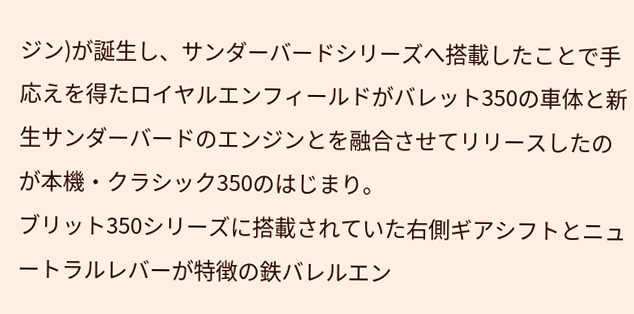ジン)が誕生し、サンダーバードシリーズへ搭載したことで手応えを得たロイヤルエンフィールドがバレット350の車体と新生サンダーバードのエンジンとを融合させてリリースしたのが本機・クラシック350のはじまり。
ブリット350シリーズに搭載されていた右側ギアシフトとニュートラルレバーが特徴の鉄バレルエン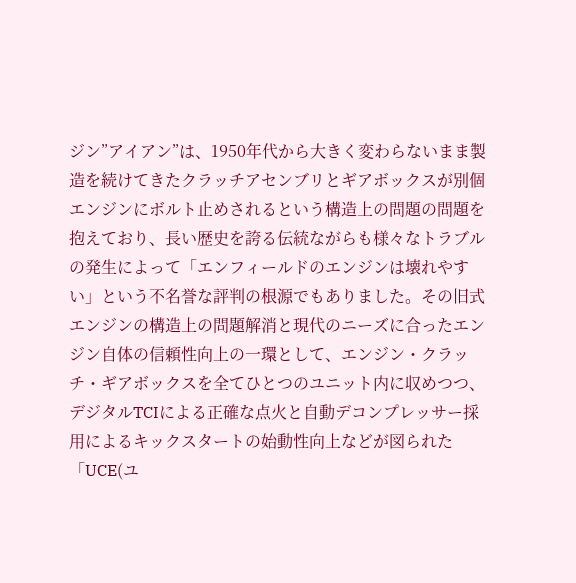ジン”アイアン”は、1950年代から大きく変わらないまま製造を続けてきたクラッチアセンブリとギアボックスが別個エンジンにボルト止めされるという構造上の問題の問題を抱えており、長い歴史を誇る伝統ながらも様々なトラブルの発生によって「エンフィールドのエンジンは壊れやすい」という不名誉な評判の根源でもありました。その旧式エンジンの構造上の問題解消と現代のニーズに合ったエンジン自体の信頼性向上の一環として、エンジン・クラッチ・ギアボックスを全てひとつのユニット内に収めつつ、デジタルTCIによる正確な点火と自動デコンプレッサー採用によるキックスタートの始動性向上などが図られた「UCE(ユ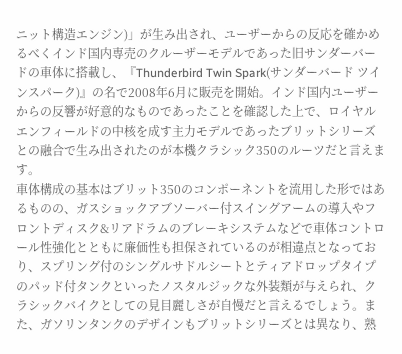ニット構造エンジン)」が生み出され、ユーザーからの反応を確かめるべくインド国内専売のクルーザーモデルであった旧サンダーバードの車体に搭載し、『Thunderbird Twin Spark(サンダーバード ツインスパーク)』の名で2008年6月に販売を開始。インド国内ユーザーからの反響が好意的なものであったことを確認した上で、ロイヤルエンフィールドの中核を成す主力モデルであったブリットシリーズとの融合で生み出されたのが本機クラシック350のルーツだと言えます。
車体構成の基本はブリット350のコンポーネントを流用した形ではあるものの、ガスショックアブソーバー付スイングアームの導入やフロントディスク&リアドラムのブレーキシステムなどで車体コントロール性強化とともに廉価性も担保されているのが相違点となっており、スプリング付のシングルサドルシートとティアドロップタイプのパッド付タンクといったノスタルジックな外装類が与えられ、クラシックバイクとしての見目麗しさが自慢だと言えるでしょう。また、ガソリンタンクのデザインもブリットシリーズとは異なり、熟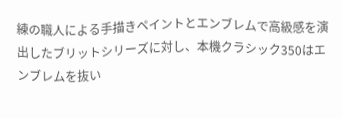練の職人による手描きペイントとエンブレムで高級感を演出したブリットシリーズに対し、本機クラシック350はエンブレムを抜い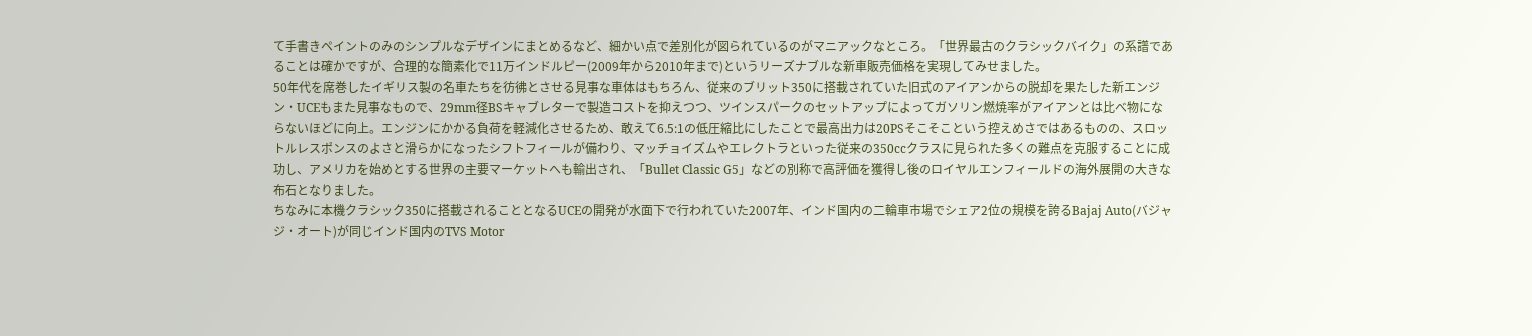て手書きペイントのみのシンプルなデザインにまとめるなど、細かい点で差別化が図られているのがマニアックなところ。「世界最古のクラシックバイク」の系譜であることは確かですが、合理的な簡素化で11万インドルピー(2009年から2010年まで)というリーズナブルな新車販売価格を実現してみせました。
50年代を席巻したイギリス製の名車たちを彷彿とさせる見事な車体はもちろん、従来のブリット350に搭載されていた旧式のアイアンからの脱却を果たした新エンジン・UCEもまた見事なもので、29mm径BSキャブレターで製造コストを抑えつつ、ツインスパークのセットアップによってガソリン燃焼率がアイアンとは比べ物にならないほどに向上。エンジンにかかる負荷を軽減化させるため、敢えて6.5:1の低圧縮比にしたことで最高出力は20PSそこそこという控えめさではあるものの、スロットルレスポンスのよさと滑らかになったシフトフィールが備わり、マッチョイズムやエレクトラといった従来の350ccクラスに見られた多くの難点を克服することに成功し、アメリカを始めとする世界の主要マーケットへも輸出され、「Bullet Classic G5」などの別称で高評価を獲得し後のロイヤルエンフィールドの海外展開の大きな布石となりました。
ちなみに本機クラシック350に搭載されることとなるUCEの開発が水面下で行われていた2007年、インド国内の二輪車市場でシェア2位の規模を誇るBajaj Auto(バジャジ・オート)が同じインド国内のTVS Motor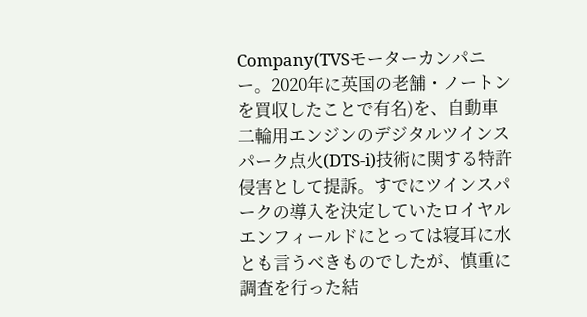Company(TVSモーターカンパニー。2020年に英国の老舗・ノートンを買収したことで有名)を、自動車二輪用エンジンのデジタルツインスパーク点火(DTS-i)技術に関する特許侵害として提訴。すでにツインスパークの導入を決定していたロイヤルエンフィールドにとっては寝耳に水とも言うべきものでしたが、慎重に調査を行った結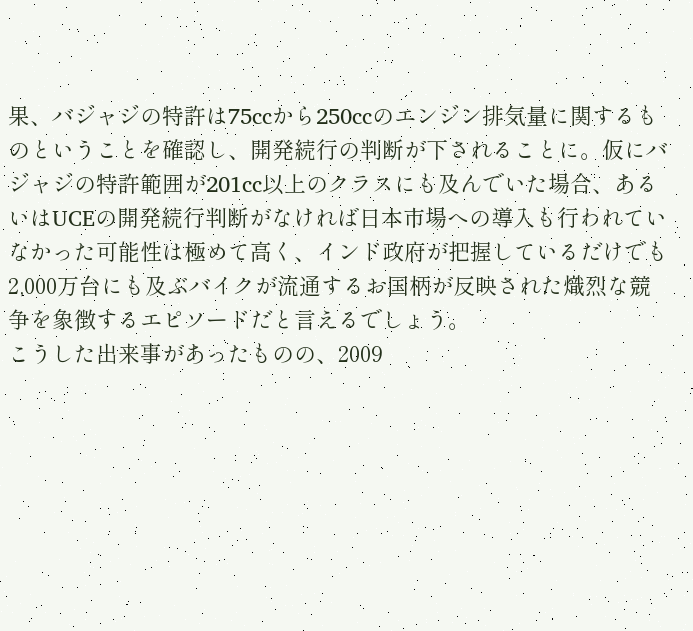果、バジャジの特許は75ccから250ccのエンジン排気量に関するものということを確認し、開発続行の判断が下されることに。仮にバジャジの特許範囲が201cc以上のクラスにも及んでいた場合、あるいはUCEの開発続行判断がなければ日本市場への導入も行われていなかった可能性は極めて高く、インド政府が把握しているだけでも2,000万台にも及ぶバイクが流通するお国柄が反映された熾烈な競争を象徴するエピソードだと言えるでしょう。
こうした出来事があったものの、2009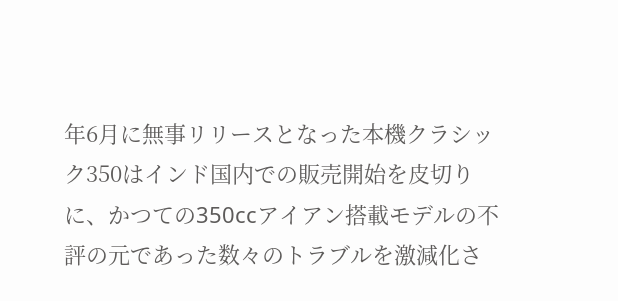年6月に無事リリースとなった本機クラシック350はインド国内での販売開始を皮切りに、かつての350ccアイアン搭載モデルの不評の元であった数々のトラブルを激減化さ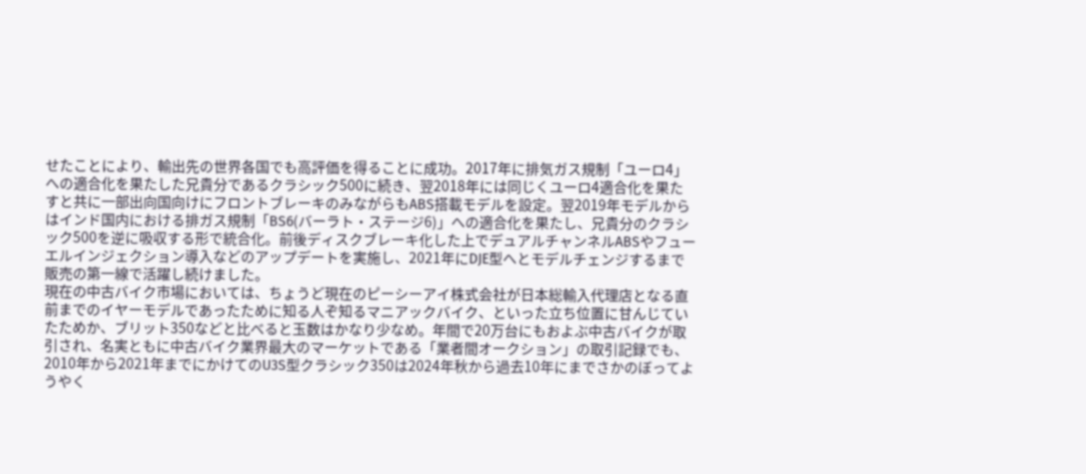せたことにより、輸出先の世界各国でも高評価を得ることに成功。2017年に排気ガス規制「ユーロ4」への適合化を果たした兄貴分であるクラシック500に続き、翌2018年には同じくユーロ4適合化を果たすと共に一部出向国向けにフロントブレーキのみながらもABS搭載モデルを設定。翌2019年モデルからはインド国内における排ガス規制「BS6(バーラト・ステージ6)」への適合化を果たし、兄貴分のクラシック500を逆に吸収する形で統合化。前後ディスクブレーキ化した上でデュアルチャンネルABSやフューエルインジェクション導入などのアップデートを実施し、2021年にDJE型へとモデルチェンジするまで販売の第一線で活躍し続けました。
現在の中古バイク市場においては、ちょうど現在のピーシーアイ株式会社が日本総輸入代理店となる直前までのイヤーモデルであったために知る人ぞ知るマニアックバイク、といった立ち位置に甘んじていたためか、ブリット350などと比べると玉数はかなり少なめ。年間で20万台にもおよぶ中古バイクが取引され、名実ともに中古バイク業界最大のマーケットである「業者間オークション」の取引記録でも、2010年から2021年までにかけてのU3S型クラシック350は2024年秋から過去10年にまでさかのぼってようやく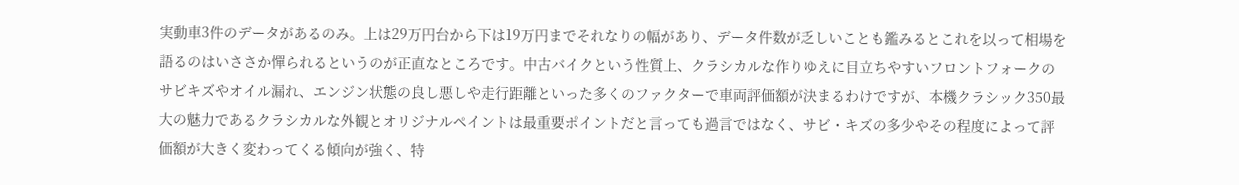実動車3件のデータがあるのみ。上は29万円台から下は19万円までそれなりの幅があり、データ件数が乏しいことも鑑みるとこれを以って相場を語るのはいささか憚られるというのが正直なところです。中古バイクという性質上、クラシカルな作りゆえに目立ちやすいフロントフォークのサビキズやオイル漏れ、エンジン状態の良し悪しや走行距離といった多くのファクターで車両評価額が決まるわけですが、本機クラシック350最大の魅力であるクラシカルな外観とオリジナルペイントは最重要ポイントだと言っても過言ではなく、サビ・キズの多少やその程度によって評価額が大きく変わってくる傾向が強く、特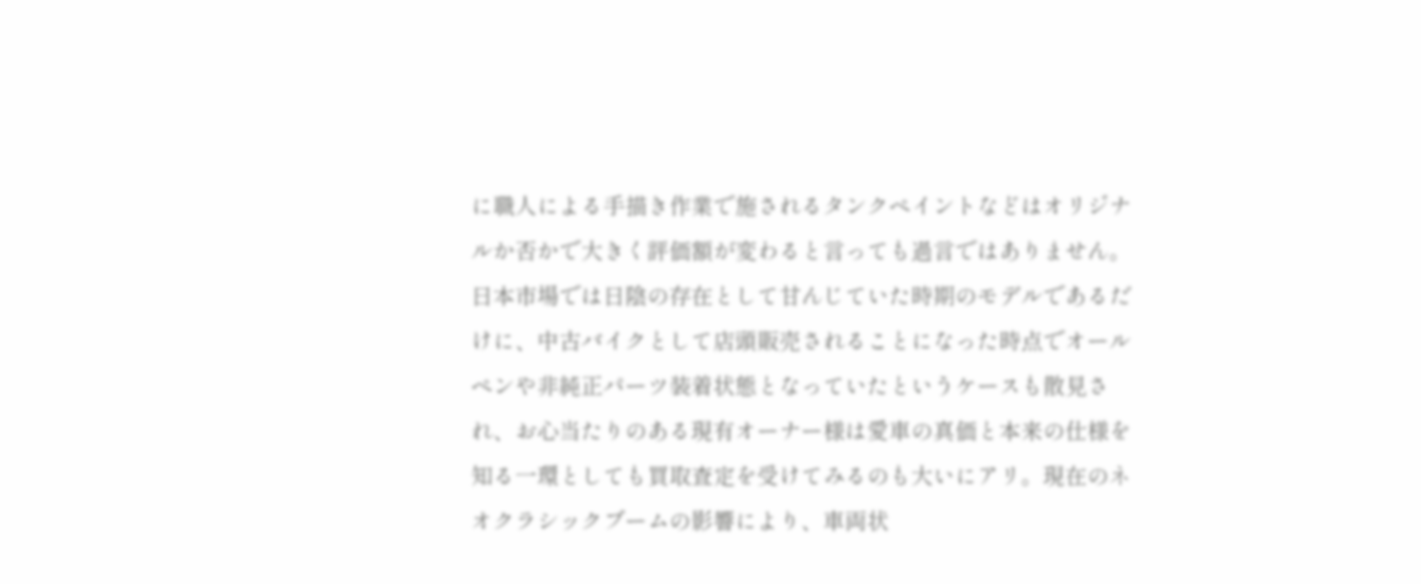に職人による手描き作業で施されるタンクペイントなどはオリジナルか否かで大きく評価額が変わると言っても過言ではありません。日本市場では日陰の存在として甘んじていた時期のモデルであるだけに、中古バイクとして店頭販売されることになった時点でオールペンや非純正パーツ装着状態となっていたというケースも散見され、お心当たりのある現有オーナー様は愛車の真価と本来の仕様を知る一環としても買取査定を受けてみるのも大いにアリ。現在のネオクラシックブームの影響により、車両状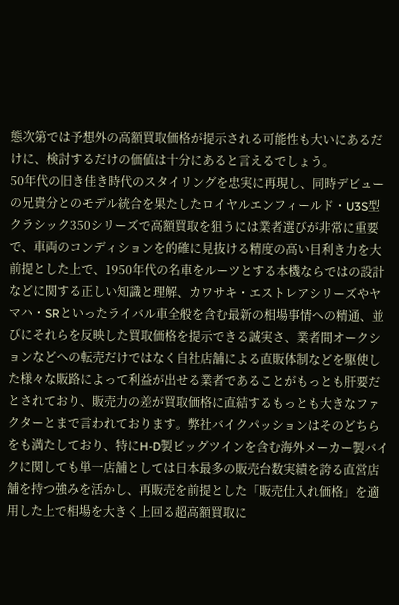態次第では予想外の高額買取価格が提示される可能性も大いにあるだけに、検討するだけの価値は十分にあると言えるでしょう。
50年代の旧き佳き時代のスタイリングを忠実に再現し、同時デビューの兄貴分とのモデル統合を果たしたロイヤルエンフィールド・U3S型 クラシック350シリーズで高額買取を狙うには業者選びが非常に重要で、車両のコンディションを的確に見抜ける精度の高い目利き力を大前提とした上で、1950年代の名車をルーツとする本機ならではの設計などに関する正しい知識と理解、カワサキ・エストレアシリーズやヤマハ・SRといったライバル車全般を含む最新の相場事情への精通、並びにそれらを反映した買取価格を提示できる誠実さ、業者間オークションなどへの転売だけではなく自社店舗による直販体制などを駆使した様々な販路によって利益が出せる業者であることがもっとも肝要だとされており、販売力の差が買取価格に直結するもっとも大きなファクターとまで言われております。弊社バイクパッションはそのどちらをも満たしており、特にH-D製ビッグツインを含む海外メーカー製バイクに関しても単一店舗としては日本最多の販売台数実績を誇る直営店舗を持つ強みを活かし、再販売を前提とした「販売仕入れ価格」を適用した上で相場を大きく上回る超高額買取に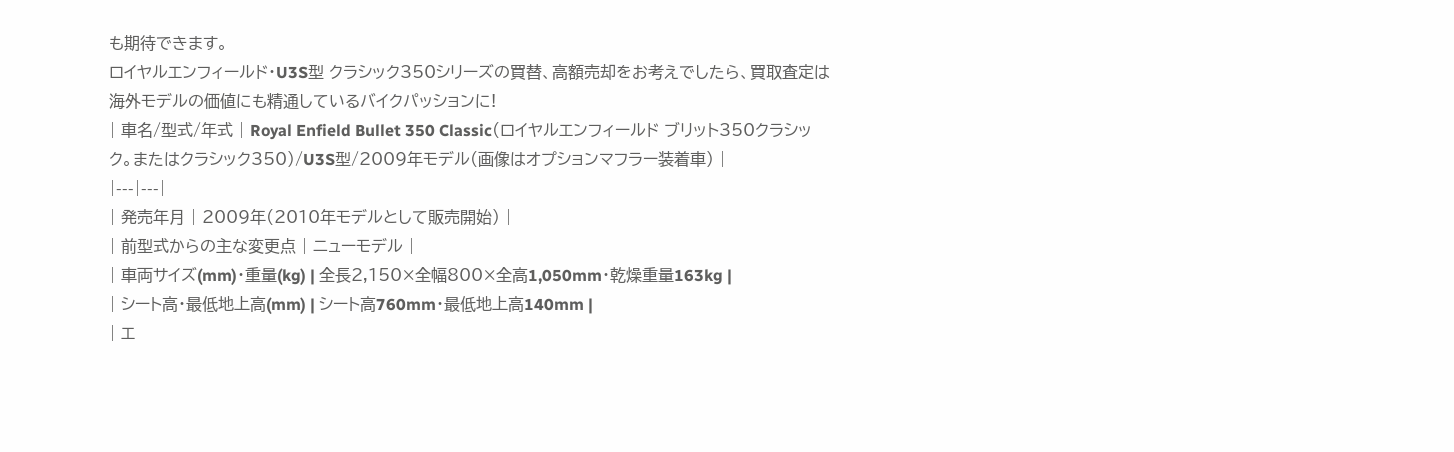も期待できます。
ロイヤルエンフィールド・U3S型 クラシック350シリーズの買替、高額売却をお考えでしたら、買取査定は海外モデルの価値にも精通しているバイクパッションに!
| 車名/型式/年式 | Royal Enfield Bullet 350 Classic(ロイヤルエンフィールド ブリット350クラシック。またはクラシック350)/U3S型/2009年モデル(画像はオプションマフラー装着車) |
|---|---|
| 発売年月 | 2009年(2010年モデルとして販売開始) |
| 前型式からの主な変更点 | ニューモデル |
| 車両サイズ(mm)・重量(kg) | 全長2,150×全幅800×全高1,050mm・乾燥重量163kg |
| シート高・最低地上高(mm) | シート高760mm・最低地上高140mm |
| エ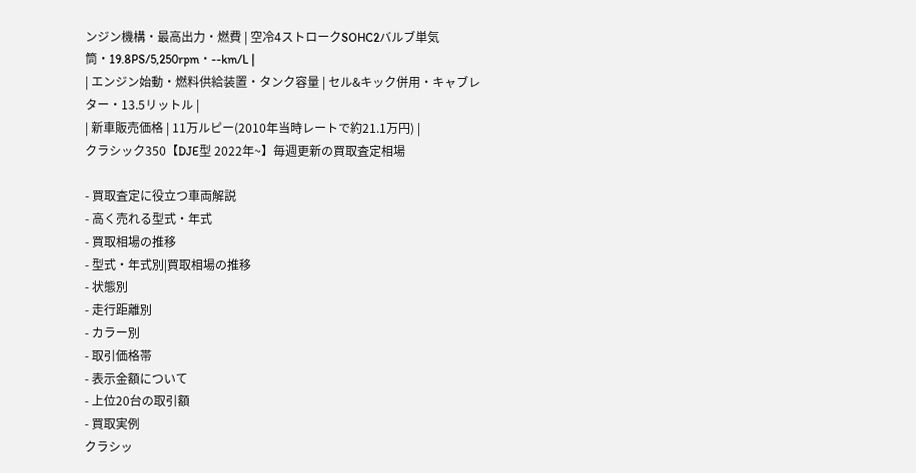ンジン機構・最高出力・燃費 | 空冷4ストロークSOHC2バルブ単気筒・19.8PS/5,250rpm・--km/L |
| エンジン始動・燃料供給装置・タンク容量 | セル&キック併用・キャブレター・13.5リットル |
| 新車販売価格 | 11万ルピー(2010年当時レートで約21.1万円) |
クラシック350【DJE型 2022年~】毎週更新の買取査定相場

- 買取査定に役立つ車両解説
- 高く売れる型式・年式
- 買取相場の推移
- 型式・年式別|買取相場の推移
- 状態別
- 走行距離別
- カラー別
- 取引価格帯
- 表示金額について
- 上位20台の取引額
- 買取実例
クラシッ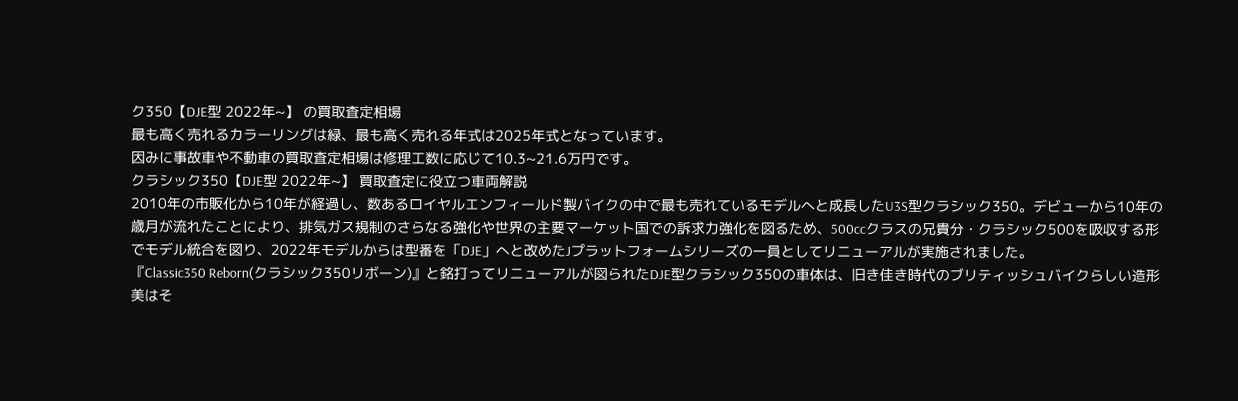ク350【DJE型 2022年~】 の買取査定相場
最も高く売れるカラーリングは緑、最も高く売れる年式は2025年式となっています。
因みに事故車や不動車の買取査定相場は修理工数に応じて10.3~21.6万円です。
クラシック350【DJE型 2022年~】 買取査定に役立つ車両解説
2010年の市販化から10年が経過し、数あるロイヤルエンフィールド製バイクの中で最も売れているモデルへと成長したU3S型クラシック350。デビューから10年の歳月が流れたことにより、排気ガス規制のさらなる強化や世界の主要マーケット国での訴求力強化を図るため、500ccクラスの兄貴分・クラシック500を吸収する形でモデル統合を図り、2022年モデルからは型番を「DJE」へと改めたJプラットフォームシリーズの一員としてリニューアルが実施されました。
『Classic350 Reborn(クラシック350リボーン)』と銘打ってリニューアルが図られたDJE型クラシック350の車体は、旧き佳き時代のブリティッシュバイクらしい造形美はそ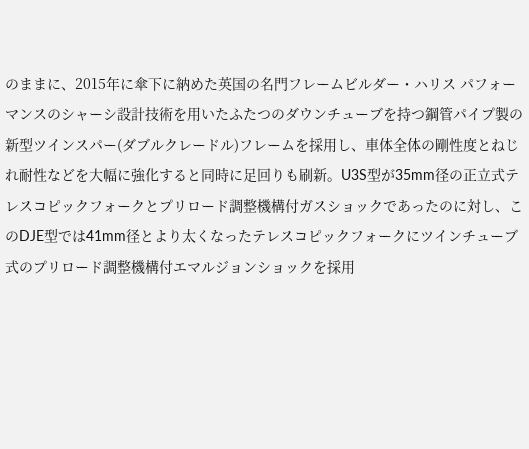のままに、2015年に傘下に納めた英国の名門フレームビルダー・ハリス パフォーマンスのシャーシ設計技術を用いたふたつのダウンチューブを持つ鋼管パイプ製の新型ツインスパー(ダブルクレードル)フレームを採用し、車体全体の剛性度とねじれ耐性などを大幅に強化すると同時に足回りも刷新。U3S型が35mm径の正立式テレスコピックフォークとプリロード調整機構付ガスショックであったのに対し、このDJE型では41mm径とより太くなったテレスコピックフォークにツインチューブ式のプリロード調整機構付エマルジョンショックを採用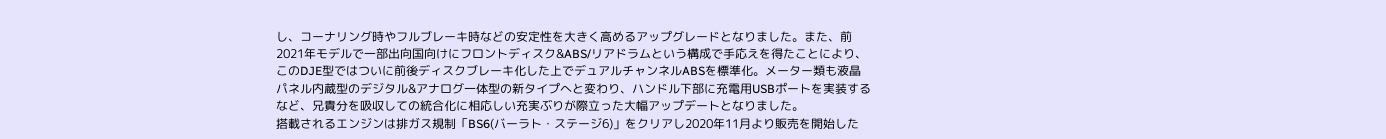し、コーナリング時やフルブレーキ時などの安定性を大きく高めるアップグレードとなりました。また、前2021年モデルで一部出向国向けにフロントディスク&ABS/リアドラムという構成で手応えを得たことにより、このDJE型ではついに前後ディスクブレーキ化した上でデュアルチャンネルABSを標準化。メーター類も液晶パネル内蔵型のデジタル&アナログ一体型の新タイプへと変わり、ハンドル下部に充電用USBポートを実装するなど、兄貴分を吸収しての統合化に相応しい充実ぶりが際立った大幅アップデートとなりました。
搭載されるエンジンは排ガス規制「BS6(バーラト・ステージ6)」をクリアし2020年11月より販売を開始した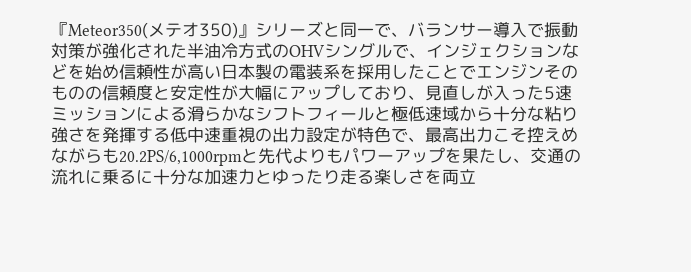『Meteor350(メテオ350)』シリーズと同一で、バランサー導入で振動対策が強化された半油冷方式のOHVシングルで、インジェクションなどを始め信頼性が高い日本製の電装系を採用したことでエンジンそのものの信頼度と安定性が大幅にアップしており、見直しが入った5速ミッションによる滑らかなシフトフィールと極低速域から十分な粘り強さを発揮する低中速重視の出力設定が特色で、最高出力こそ控えめながらも20.2PS/6,1000rpmと先代よりもパワーアップを果たし、交通の流れに乗るに十分な加速力とゆったり走る楽しさを両立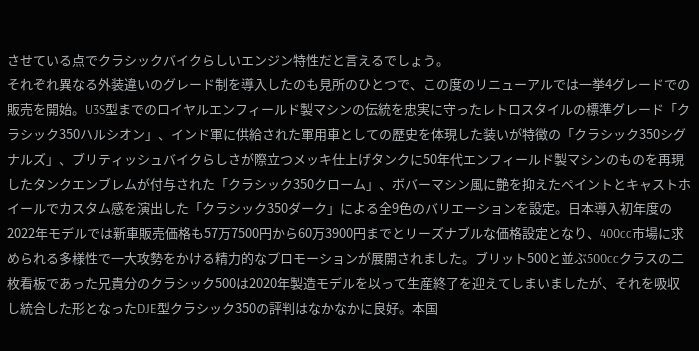させている点でクラシックバイクらしいエンジン特性だと言えるでしょう。
それぞれ異なる外装違いのグレード制を導入したのも見所のひとつで、この度のリニューアルでは一挙4グレードでの販売を開始。U3S型までのロイヤルエンフィールド製マシンの伝統を忠実に守ったレトロスタイルの標準グレード「クラシック350ハルシオン」、インド軍に供給された軍用車としての歴史を体現した装いが特徴の「クラシック350シグナルズ」、ブリティッシュバイクらしさが際立つメッキ仕上げタンクに50年代エンフィールド製マシンのものを再現したタンクエンブレムが付与された「クラシック350クローム」、ボバーマシン風に艶を抑えたペイントとキャストホイールでカスタム感を演出した「クラシック350ダーク」による全9色のバリエーションを設定。日本導入初年度の2022年モデルでは新車販売価格も57万7500円から60万3900円までとリーズナブルな価格設定となり、400cc市場に求められる多様性で一大攻勢をかける精力的なプロモーションが展開されました。ブリット500と並ぶ500ccクラスの二枚看板であった兄貴分のクラシック500は2020年製造モデルを以って生産終了を迎えてしまいましたが、それを吸収し統合した形となったDJE型クラシック350の評判はなかなかに良好。本国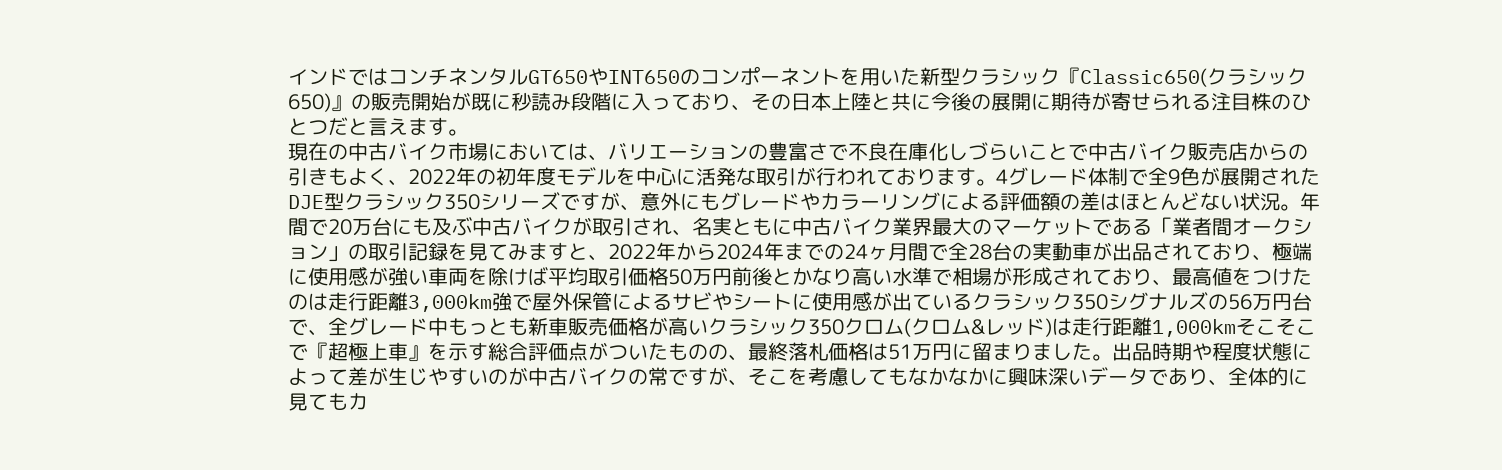インドではコンチネンタルGT650やINT650のコンポーネントを用いた新型クラシック『Classic650(クラシック650)』の販売開始が既に秒読み段階に入っており、その日本上陸と共に今後の展開に期待が寄せられる注目株のひとつだと言えます。
現在の中古バイク市場においては、バリエーションの豊富さで不良在庫化しづらいことで中古バイク販売店からの引きもよく、2022年の初年度モデルを中心に活発な取引が行われております。4グレード体制で全9色が展開されたDJE型クラシック350シリーズですが、意外にもグレードやカラーリングによる評価額の差はほとんどない状況。年間で20万台にも及ぶ中古バイクが取引され、名実ともに中古バイク業界最大のマーケットである「業者間オークション」の取引記録を見てみますと、2022年から2024年までの24ヶ月間で全28台の実動車が出品されており、極端に使用感が強い車両を除けば平均取引価格50万円前後とかなり高い水準で相場が形成されており、最高値をつけたのは走行距離3,000km強で屋外保管によるサビやシートに使用感が出ているクラシック350シグナルズの56万円台で、全グレード中もっとも新車販売価格が高いクラシック350クロム(クロム&レッド)は走行距離1,000kmそこそこで『超極上車』を示す総合評価点がついたものの、最終落札価格は51万円に留まりました。出品時期や程度状態によって差が生じやすいのが中古バイクの常ですが、そこを考慮してもなかなかに興味深いデータであり、全体的に見てもカ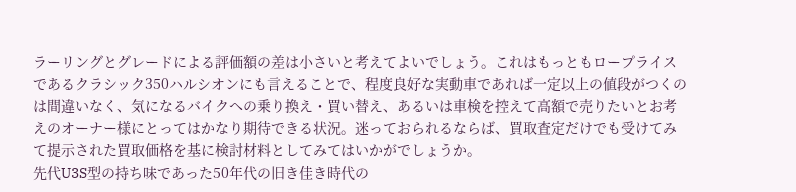ラーリングとグレードによる評価額の差は小さいと考えてよいでしょう。これはもっともロープライスであるクラシック350ハルシオンにも言えることで、程度良好な実動車であれば一定以上の値段がつくのは間違いなく、気になるバイクへの乗り換え・買い替え、あるいは車検を控えて高額で売りたいとお考えのオーナー様にとってはかなり期待できる状況。迷っておられるならば、買取査定だけでも受けてみて提示された買取価格を基に検討材料としてみてはいかがでしょうか。
先代U3S型の持ち味であった50年代の旧き佳き時代の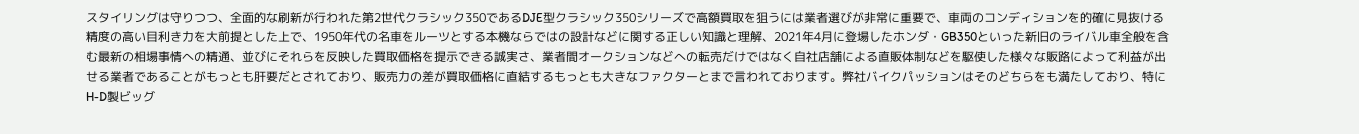スタイリングは守りつつ、全面的な刷新が行われた第2世代クラシック350であるDJE型クラシック350シリーズで高額買取を狙うには業者選びが非常に重要で、車両のコンディションを的確に見抜ける精度の高い目利き力を大前提とした上で、1950年代の名車をルーツとする本機ならではの設計などに関する正しい知識と理解、2021年4月に登場したホンダ・GB350といった新旧のライバル車全般を含む最新の相場事情への精通、並びにそれらを反映した買取価格を提示できる誠実さ、業者間オークションなどへの転売だけではなく自社店舗による直販体制などを駆使した様々な販路によって利益が出せる業者であることがもっとも肝要だとされており、販売力の差が買取価格に直結するもっとも大きなファクターとまで言われております。弊社バイクパッションはそのどちらをも満たしており、特にH-D製ビッグ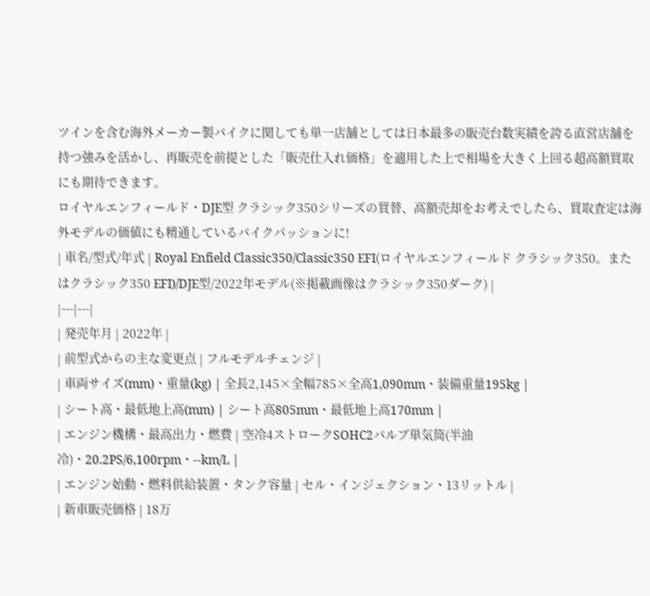ツインを含む海外メーカー製バイクに関しても単一店舗としては日本最多の販売台数実績を誇る直営店舗を持つ強みを活かし、再販売を前提とした「販売仕入れ価格」を適用した上で相場を大きく上回る超高額買取にも期待できます。
ロイヤルエンフィールド・DJE型 クラシック350シリーズの買替、高額売却をお考えでしたら、買取査定は海外モデルの価値にも精通しているバイクパッションに!
| 車名/型式/年式 | Royal Enfield Classic350/Classic350 EFI(ロイヤルエンフィールド クラシック350。またはクラシック350 EFI)/DJE型/2022年モデル(※掲載画像はクラシック350ダーク) |
|---|---|
| 発売年月 | 2022年 |
| 前型式からの主な変更点 | フルモデルチェンジ |
| 車両サイズ(mm)・重量(kg) | 全長2,145×全幅785×全高1,090mm・装備重量195kg |
| シート高・最低地上高(mm) | シート高805mm・最低地上高170mm |
| エンジン機構・最高出力・燃費 | 空冷4ストロークSOHC2バルブ単気筒(半油冷)・20.2PS/6,100rpm・--km/L |
| エンジン始動・燃料供給装置・タンク容量 | セル・インジェクション・13リットル |
| 新車販売価格 | 18万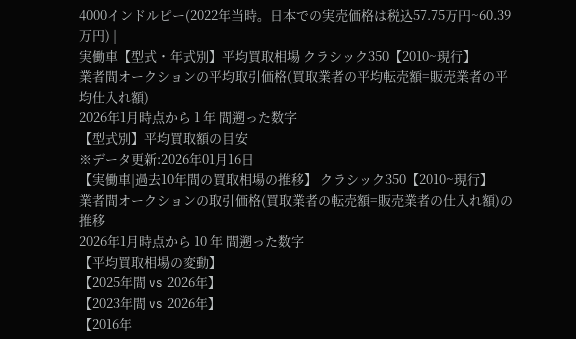4000インドルピー(2022年当時。日本での実売価格は税込57.75万円~60.39万円) |
実働車【型式・年式別】平均買取相場 クラシック350【2010~現行】
業者間オークションの平均取引価格(買取業者の平均転売額=販売業者の平均仕入れ額)
2026年1月時点から 1 年 間遡った数字
【型式別】平均買取額の目安
※データ更新:2026年01月16日
【実働車|過去10年間の買取相場の推移】 クラシック350【2010~現行】
業者間オークションの取引価格(買取業者の転売額=販売業者の仕入れ額)の推移
2026年1月時点から 10 年 間遡った数字
【平均買取相場の変動】
【2025年間 vs 2026年】
【2023年間 vs 2026年】
【2016年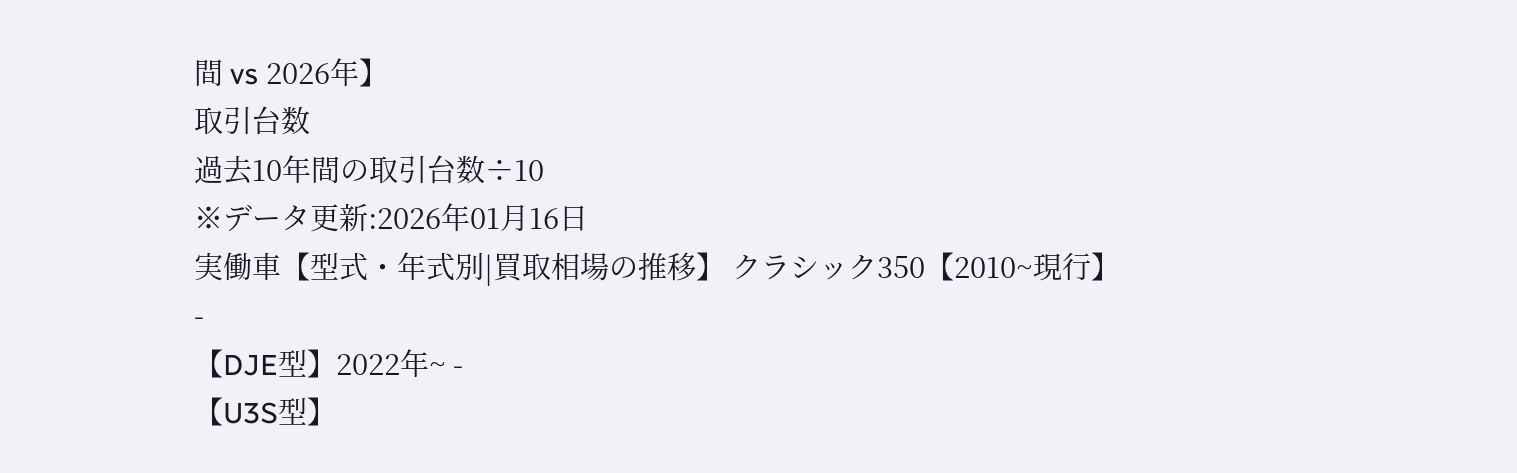間 vs 2026年】
取引台数
過去10年間の取引台数÷10
※データ更新:2026年01月16日
実働車【型式・年式別|買取相場の推移】 クラシック350【2010~現行】
-
【DJE型】2022年~ -
【U3S型】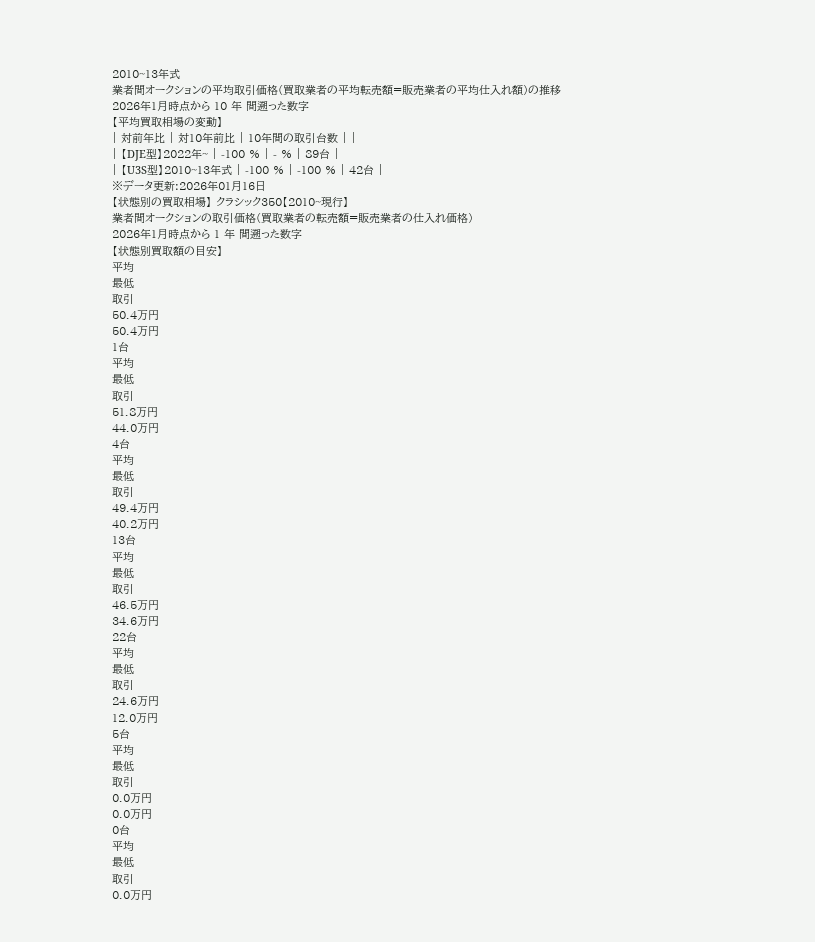2010~13年式
業者間オークションの平均取引価格(買取業者の平均転売額=販売業者の平均仕入れ額)の推移
2026年1月時点から 10 年 間遡った数字
【平均買取相場の変動】
| 対前年比 | 対10年前比 | 10年間の取引台数 | |
| 【DJE型】2022年~ | -100 % | - % | 89台 |
| 【U3S型】2010~13年式 | -100 % | -100 % | 42台 |
※データ更新:2026年01月16日
【状態別の買取相場】 クラシック350【2010~現行】
業者間オークションの取引価格(買取業者の転売額=販売業者の仕入れ価格)
2026年1月時点から 1 年 間遡った数字
【状態別買取額の目安】
平均
最低
取引
50.4万円
50.4万円
1台
平均
最低
取引
51.8万円
44.0万円
4台
平均
最低
取引
49.4万円
40.2万円
13台
平均
最低
取引
46.5万円
34.6万円
22台
平均
最低
取引
24.6万円
12.0万円
5台
平均
最低
取引
0.0万円
0.0万円
0台
平均
最低
取引
0.0万円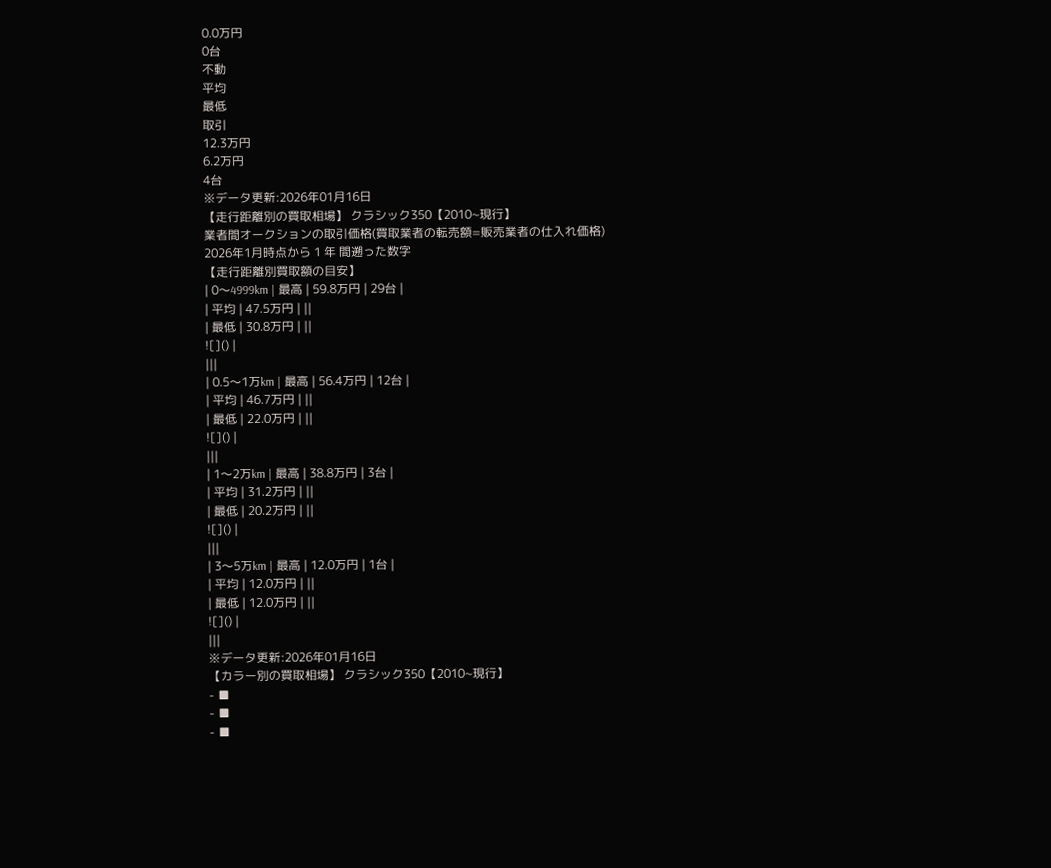0.0万円
0台
不動
平均
最低
取引
12.3万円
6.2万円
4台
※データ更新:2026年01月16日
【走行距離別の買取相場】 クラシック350【2010~現行】
業者間オークションの取引価格(買取業者の転売額=販売業者の仕入れ価格)
2026年1月時点から 1 年 間遡った数字
【走行距離別買取額の目安】
| 0〜4999km | 最高 | 59.8万円 | 29台 |
| 平均 | 47.5万円 | ||
| 最低 | 30.8万円 | ||
![]() |
|||
| 0.5〜1万km | 最高 | 56.4万円 | 12台 |
| 平均 | 46.7万円 | ||
| 最低 | 22.0万円 | ||
![]() |
|||
| 1〜2万km | 最高 | 38.8万円 | 3台 |
| 平均 | 31.2万円 | ||
| 最低 | 20.2万円 | ||
![]() |
|||
| 3〜5万km | 最高 | 12.0万円 | 1台 |
| 平均 | 12.0万円 | ||
| 最低 | 12.0万円 | ||
![]() |
|||
※データ更新:2026年01月16日
【カラー別の買取相場】 クラシック350【2010~現行】
- ■
- ■
- ■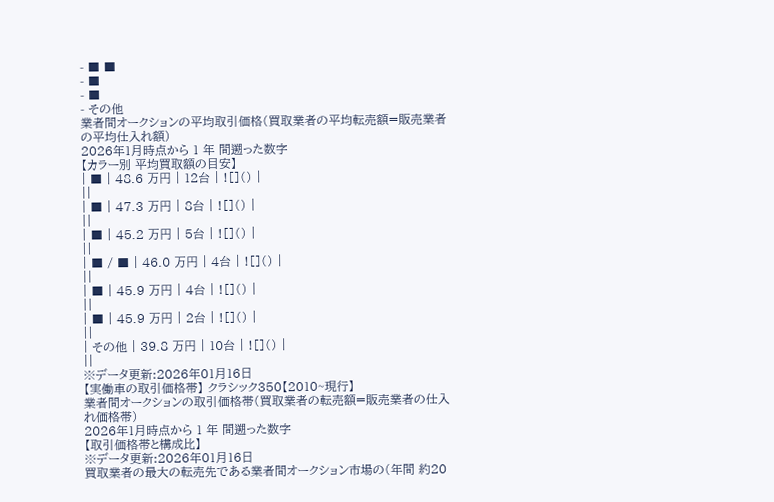- ■ ■
- ■
- ■
- その他
業者間オークションの平均取引価格(買取業者の平均転売額=販売業者の平均仕入れ額)
2026年1月時点から 1 年 間遡った数字
【カラー別 平均買取額の目安】
| ■ | 48.6 万円 | 12台 | ![]() |
||
| ■ | 47.3 万円 | 8台 | ![]() |
||
| ■ | 45.2 万円 | 5台 | ![]() |
||
| ■ / ■ | 46.0 万円 | 4台 | ![]() |
||
| ■ | 45.9 万円 | 4台 | ![]() |
||
| ■ | 45.9 万円 | 2台 | ![]() |
||
| その他 | 39.8 万円 | 10台 | ![]() |
||
※データ更新:2026年01月16日
【実働車の取引価格帯】 クラシック350【2010~現行】
業者間オークションの取引価格帯(買取業者の転売額=販売業者の仕入れ価格帯)
2026年1月時点から 1 年 間遡った数字
【取引価格帯と構成比】
※データ更新:2026年01月16日
買取業者の最大の転売先である業者間オークション市場の(年間 約20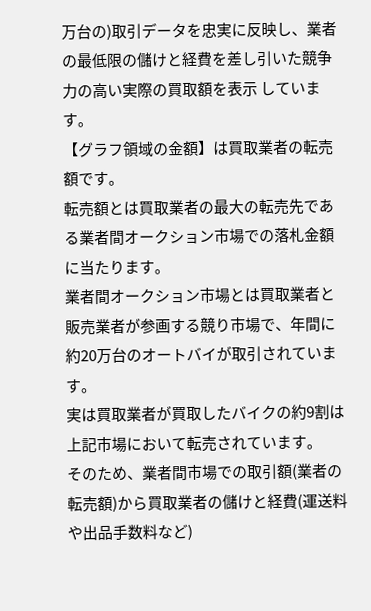万台の)取引データを忠実に反映し、業者の最低限の儲けと経費を差し引いた競争力の高い実際の買取額を表示 しています。
【グラフ領域の金額】は買取業者の転売額です。
転売額とは買取業者の最大の転売先である業者間オークション市場での落札金額に当たります。
業者間オークション市場とは買取業者と販売業者が参画する競り市場で、年間に約20万台のオートバイが取引されています。
実は買取業者が買取したバイクの約9割は上記市場において転売されています。
そのため、業者間市場での取引額(業者の転売額)から買取業者の儲けと経費(運送料や出品手数料など)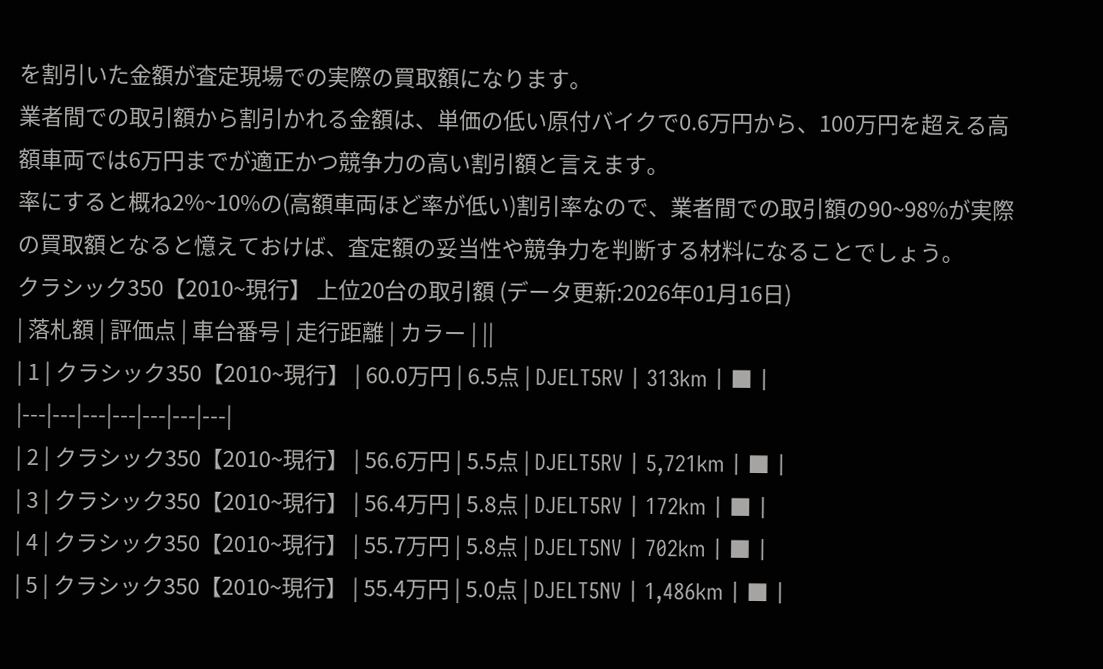を割引いた金額が査定現場での実際の買取額になります。
業者間での取引額から割引かれる金額は、単価の低い原付バイクで0.6万円から、100万円を超える高額車両では6万円までが適正かつ競争力の高い割引額と言えます。
率にすると概ね2%~10%の(高額車両ほど率が低い)割引率なので、業者間での取引額の90~98%が実際の買取額となると憶えておけば、査定額の妥当性や競争力を判断する材料になることでしょう。
クラシック350【2010~現行】 上位20台の取引額 (データ更新:2026年01月16日)
| 落札額 | 評価点 | 車台番号 | 走行距離 | カラー | ||
| 1 | クラシック350【2010~現行】 | 60.0万円 | 6.5点 | DJELT5RV | 313km | ■ |
|---|---|---|---|---|---|---|
| 2 | クラシック350【2010~現行】 | 56.6万円 | 5.5点 | DJELT5RV | 5,721km | ■ |
| 3 | クラシック350【2010~現行】 | 56.4万円 | 5.8点 | DJELT5RV | 172km | ■ |
| 4 | クラシック350【2010~現行】 | 55.7万円 | 5.8点 | DJELT5NV | 702km | ■ |
| 5 | クラシック350【2010~現行】 | 55.4万円 | 5.0点 | DJELT5NV | 1,486km | ■ |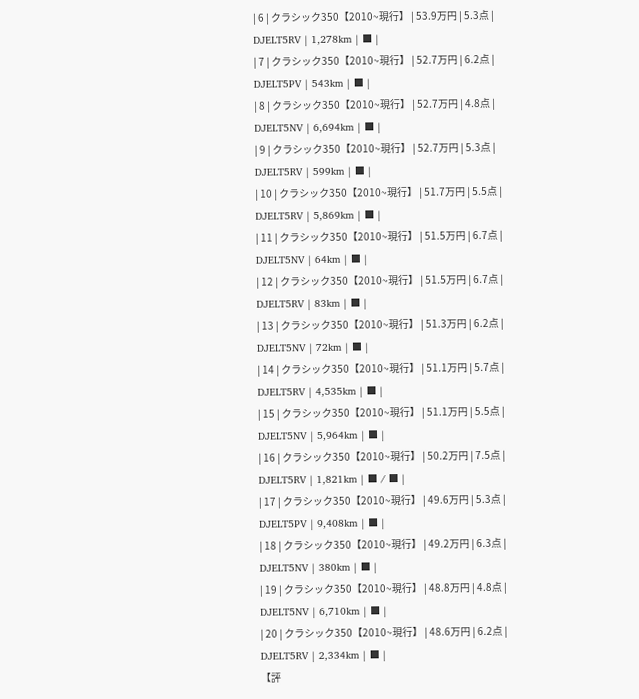| 6 | クラシック350【2010~現行】 | 53.9万円 | 5.3点 | DJELT5RV | 1,278km | ■ |
| 7 | クラシック350【2010~現行】 | 52.7万円 | 6.2点 | DJELT5PV | 543km | ■ |
| 8 | クラシック350【2010~現行】 | 52.7万円 | 4.8点 | DJELT5NV | 6,694km | ■ |
| 9 | クラシック350【2010~現行】 | 52.7万円 | 5.3点 | DJELT5RV | 599km | ■ |
| 10 | クラシック350【2010~現行】 | 51.7万円 | 5.5点 | DJELT5RV | 5,869km | ■ |
| 11 | クラシック350【2010~現行】 | 51.5万円 | 6.7点 | DJELT5NV | 64km | ■ |
| 12 | クラシック350【2010~現行】 | 51.5万円 | 6.7点 | DJELT5RV | 83km | ■ |
| 13 | クラシック350【2010~現行】 | 51.3万円 | 6.2点 | DJELT5NV | 72km | ■ |
| 14 | クラシック350【2010~現行】 | 51.1万円 | 5.7点 | DJELT5RV | 4,535km | ■ |
| 15 | クラシック350【2010~現行】 | 51.1万円 | 5.5点 | DJELT5NV | 5,964km | ■ |
| 16 | クラシック350【2010~現行】 | 50.2万円 | 7.5点 | DJELT5RV | 1,821km | ■ / ■ |
| 17 | クラシック350【2010~現行】 | 49.6万円 | 5.3点 | DJELT5PV | 9,408km | ■ |
| 18 | クラシック350【2010~現行】 | 49.2万円 | 6.3点 | DJELT5NV | 380km | ■ |
| 19 | クラシック350【2010~現行】 | 48.8万円 | 4.8点 | DJELT5NV | 6,710km | ■ |
| 20 | クラシック350【2010~現行】 | 48.6万円 | 6.2点 | DJELT5RV | 2,334km | ■ |
【評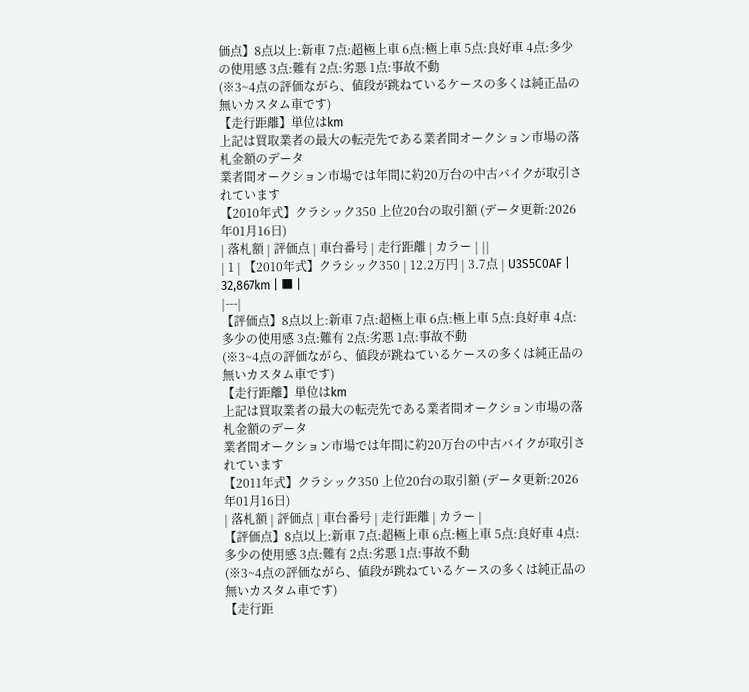価点】8点以上:新車 7点:超極上車 6点:極上車 5点:良好車 4点:多少の使用感 3点:難有 2点:劣悪 1点:事故不動
(※3~4点の評価ながら、値段が跳ねているケースの多くは純正品の無いカスタム車です)
【走行距離】単位はkm
上記は買取業者の最大の転売先である業者間オークション市場の落札金額のデータ
業者間オークション市場では年間に約20万台の中古バイクが取引されています
【2010年式】クラシック350 上位20台の取引額 (データ更新:2026年01月16日)
| 落札額 | 評価点 | 車台番号 | 走行距離 | カラー | ||
| 1 | 【2010年式】クラシック350 | 12.2万円 | 3.7点 | U3S5C0AF | 32,867km | ■ |
|---|
【評価点】8点以上:新車 7点:超極上車 6点:極上車 5点:良好車 4点:多少の使用感 3点:難有 2点:劣悪 1点:事故不動
(※3~4点の評価ながら、値段が跳ねているケースの多くは純正品の無いカスタム車です)
【走行距離】単位はkm
上記は買取業者の最大の転売先である業者間オークション市場の落札金額のデータ
業者間オークション市場では年間に約20万台の中古バイクが取引されています
【2011年式】クラシック350 上位20台の取引額 (データ更新:2026年01月16日)
| 落札額 | 評価点 | 車台番号 | 走行距離 | カラー |
【評価点】8点以上:新車 7点:超極上車 6点:極上車 5点:良好車 4点:多少の使用感 3点:難有 2点:劣悪 1点:事故不動
(※3~4点の評価ながら、値段が跳ねているケースの多くは純正品の無いカスタム車です)
【走行距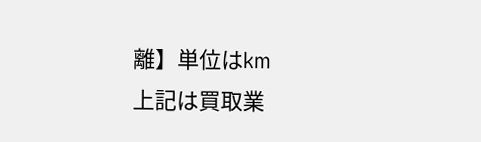離】単位はkm
上記は買取業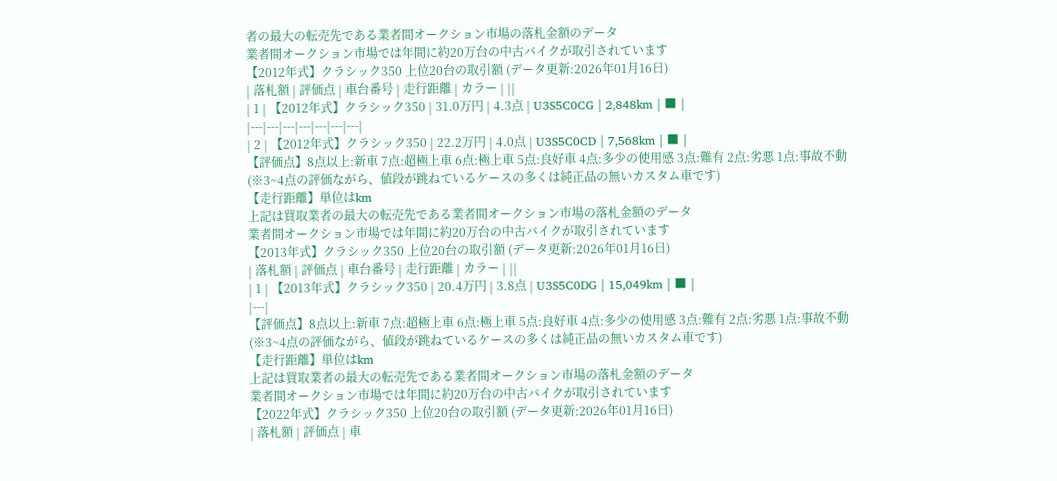者の最大の転売先である業者間オークション市場の落札金額のデータ
業者間オークション市場では年間に約20万台の中古バイクが取引されています
【2012年式】クラシック350 上位20台の取引額 (データ更新:2026年01月16日)
| 落札額 | 評価点 | 車台番号 | 走行距離 | カラー | ||
| 1 | 【2012年式】クラシック350 | 31.0万円 | 4.3点 | U3S5C0CG | 2,848km | ■ |
|---|---|---|---|---|---|---|
| 2 | 【2012年式】クラシック350 | 22.2万円 | 4.0点 | U3S5C0CD | 7,568km | ■ |
【評価点】8点以上:新車 7点:超極上車 6点:極上車 5点:良好車 4点:多少の使用感 3点:難有 2点:劣悪 1点:事故不動
(※3~4点の評価ながら、値段が跳ねているケースの多くは純正品の無いカスタム車です)
【走行距離】単位はkm
上記は買取業者の最大の転売先である業者間オークション市場の落札金額のデータ
業者間オークション市場では年間に約20万台の中古バイクが取引されています
【2013年式】クラシック350 上位20台の取引額 (データ更新:2026年01月16日)
| 落札額 | 評価点 | 車台番号 | 走行距離 | カラー | ||
| 1 | 【2013年式】クラシック350 | 20.4万円 | 3.8点 | U3S5C0DG | 15,049km | ■ |
|---|
【評価点】8点以上:新車 7点:超極上車 6点:極上車 5点:良好車 4点:多少の使用感 3点:難有 2点:劣悪 1点:事故不動
(※3~4点の評価ながら、値段が跳ねているケースの多くは純正品の無いカスタム車です)
【走行距離】単位はkm
上記は買取業者の最大の転売先である業者間オークション市場の落札金額のデータ
業者間オークション市場では年間に約20万台の中古バイクが取引されています
【2022年式】クラシック350 上位20台の取引額 (データ更新:2026年01月16日)
| 落札額 | 評価点 | 車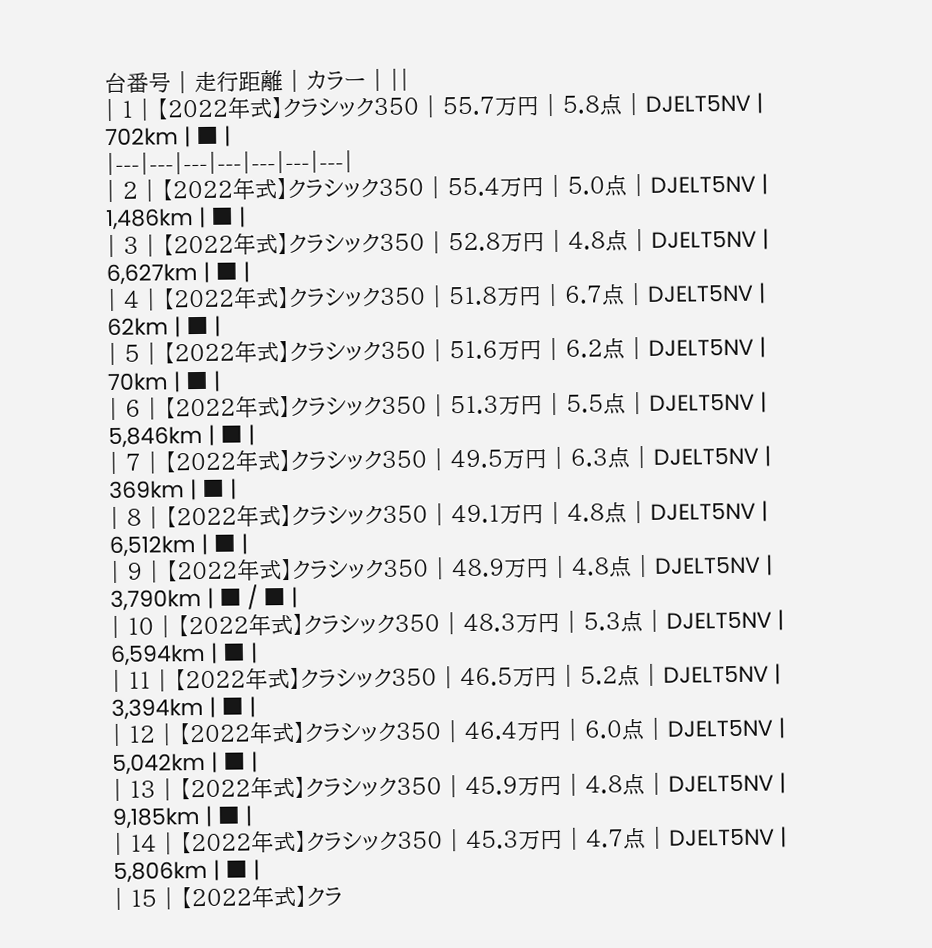台番号 | 走行距離 | カラー | ||
| 1 | 【2022年式】クラシック350 | 55.7万円 | 5.8点 | DJELT5NV | 702km | ■ |
|---|---|---|---|---|---|---|
| 2 | 【2022年式】クラシック350 | 55.4万円 | 5.0点 | DJELT5NV | 1,486km | ■ |
| 3 | 【2022年式】クラシック350 | 52.8万円 | 4.8点 | DJELT5NV | 6,627km | ■ |
| 4 | 【2022年式】クラシック350 | 51.8万円 | 6.7点 | DJELT5NV | 62km | ■ |
| 5 | 【2022年式】クラシック350 | 51.6万円 | 6.2点 | DJELT5NV | 70km | ■ |
| 6 | 【2022年式】クラシック350 | 51.3万円 | 5.5点 | DJELT5NV | 5,846km | ■ |
| 7 | 【2022年式】クラシック350 | 49.5万円 | 6.3点 | DJELT5NV | 369km | ■ |
| 8 | 【2022年式】クラシック350 | 49.1万円 | 4.8点 | DJELT5NV | 6,512km | ■ |
| 9 | 【2022年式】クラシック350 | 48.9万円 | 4.8点 | DJELT5NV | 3,790km | ■ / ■ |
| 10 | 【2022年式】クラシック350 | 48.3万円 | 5.3点 | DJELT5NV | 6,594km | ■ |
| 11 | 【2022年式】クラシック350 | 46.5万円 | 5.2点 | DJELT5NV | 3,394km | ■ |
| 12 | 【2022年式】クラシック350 | 46.4万円 | 6.0点 | DJELT5NV | 5,042km | ■ |
| 13 | 【2022年式】クラシック350 | 45.9万円 | 4.8点 | DJELT5NV | 9,185km | ■ |
| 14 | 【2022年式】クラシック350 | 45.3万円 | 4.7点 | DJELT5NV | 5,806km | ■ |
| 15 | 【2022年式】クラ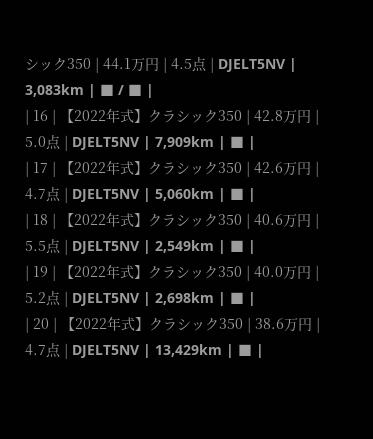シック350 | 44.1万円 | 4.5点 | DJELT5NV | 3,083km | ■ / ■ |
| 16 | 【2022年式】クラシック350 | 42.8万円 | 5.0点 | DJELT5NV | 7,909km | ■ |
| 17 | 【2022年式】クラシック350 | 42.6万円 | 4.7点 | DJELT5NV | 5,060km | ■ |
| 18 | 【2022年式】クラシック350 | 40.6万円 | 5.5点 | DJELT5NV | 2,549km | ■ |
| 19 | 【2022年式】クラシック350 | 40.0万円 | 5.2点 | DJELT5NV | 2,698km | ■ |
| 20 | 【2022年式】クラシック350 | 38.6万円 | 4.7点 | DJELT5NV | 13,429km | ■ |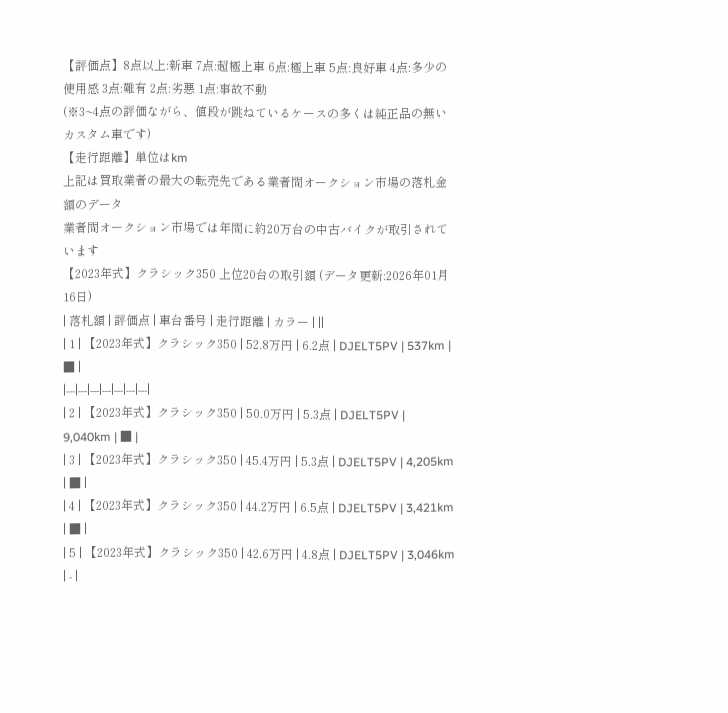【評価点】8点以上:新車 7点:超極上車 6点:極上車 5点:良好車 4点:多少の使用感 3点:難有 2点:劣悪 1点:事故不動
(※3~4点の評価ながら、値段が跳ねているケースの多くは純正品の無いカスタム車です)
【走行距離】単位はkm
上記は買取業者の最大の転売先である業者間オークション市場の落札金額のデータ
業者間オークション市場では年間に約20万台の中古バイクが取引されています
【2023年式】クラシック350 上位20台の取引額 (データ更新:2026年01月16日)
| 落札額 | 評価点 | 車台番号 | 走行距離 | カラー | ||
| 1 | 【2023年式】クラシック350 | 52.8万円 | 6.2点 | DJELT5PV | 537km | ■ |
|---|---|---|---|---|---|---|
| 2 | 【2023年式】クラシック350 | 50.0万円 | 5.3点 | DJELT5PV | 9,040km | ■ |
| 3 | 【2023年式】クラシック350 | 45.4万円 | 5.3点 | DJELT5PV | 4,205km | ■ |
| 4 | 【2023年式】クラシック350 | 44.2万円 | 6.5点 | DJELT5PV | 3,421km | ■ |
| 5 | 【2023年式】クラシック350 | 42.6万円 | 4.8点 | DJELT5PV | 3,046km | - |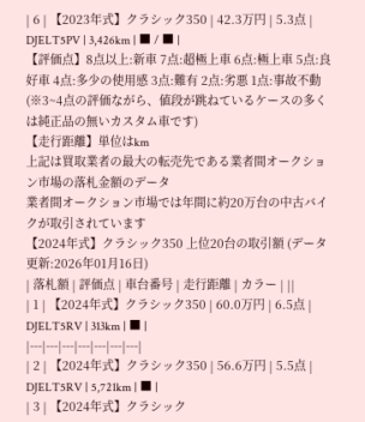| 6 | 【2023年式】クラシック350 | 42.3万円 | 5.3点 | DJELT5PV | 3,426km | ■ / ■ |
【評価点】8点以上:新車 7点:超極上車 6点:極上車 5点:良好車 4点:多少の使用感 3点:難有 2点:劣悪 1点:事故不動
(※3~4点の評価ながら、値段が跳ねているケースの多くは純正品の無いカスタム車です)
【走行距離】単位はkm
上記は買取業者の最大の転売先である業者間オークション市場の落札金額のデータ
業者間オークション市場では年間に約20万台の中古バイクが取引されています
【2024年式】クラシック350 上位20台の取引額 (データ更新:2026年01月16日)
| 落札額 | 評価点 | 車台番号 | 走行距離 | カラー | ||
| 1 | 【2024年式】クラシック350 | 60.0万円 | 6.5点 | DJELT5RV | 313km | ■ |
|---|---|---|---|---|---|---|
| 2 | 【2024年式】クラシック350 | 56.6万円 | 5.5点 | DJELT5RV | 5,721km | ■ |
| 3 | 【2024年式】クラシック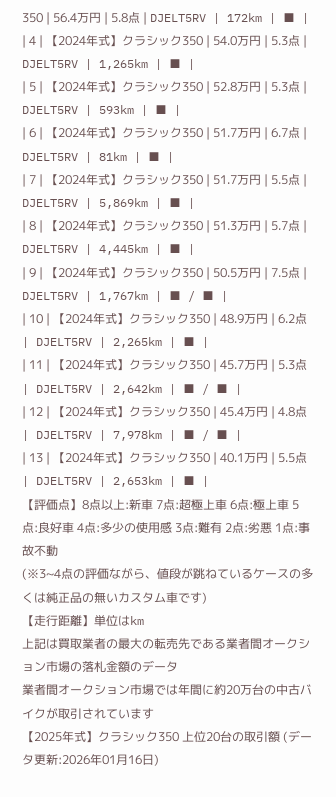350 | 56.4万円 | 5.8点 | DJELT5RV | 172km | ■ |
| 4 | 【2024年式】クラシック350 | 54.0万円 | 5.3点 | DJELT5RV | 1,265km | ■ |
| 5 | 【2024年式】クラシック350 | 52.8万円 | 5.3点 | DJELT5RV | 593km | ■ |
| 6 | 【2024年式】クラシック350 | 51.7万円 | 6.7点 | DJELT5RV | 81km | ■ |
| 7 | 【2024年式】クラシック350 | 51.7万円 | 5.5点 | DJELT5RV | 5,869km | ■ |
| 8 | 【2024年式】クラシック350 | 51.3万円 | 5.7点 | DJELT5RV | 4,445km | ■ |
| 9 | 【2024年式】クラシック350 | 50.5万円 | 7.5点 | DJELT5RV | 1,767km | ■ / ■ |
| 10 | 【2024年式】クラシック350 | 48.9万円 | 6.2点 | DJELT5RV | 2,265km | ■ |
| 11 | 【2024年式】クラシック350 | 45.7万円 | 5.3点 | DJELT5RV | 2,642km | ■ / ■ |
| 12 | 【2024年式】クラシック350 | 45.4万円 | 4.8点 | DJELT5RV | 7,978km | ■ / ■ |
| 13 | 【2024年式】クラシック350 | 40.1万円 | 5.5点 | DJELT5RV | 2,653km | ■ |
【評価点】8点以上:新車 7点:超極上車 6点:極上車 5点:良好車 4点:多少の使用感 3点:難有 2点:劣悪 1点:事故不動
(※3~4点の評価ながら、値段が跳ねているケースの多くは純正品の無いカスタム車です)
【走行距離】単位はkm
上記は買取業者の最大の転売先である業者間オークション市場の落札金額のデータ
業者間オークション市場では年間に約20万台の中古バイクが取引されています
【2025年式】クラシック350 上位20台の取引額 (データ更新:2026年01月16日)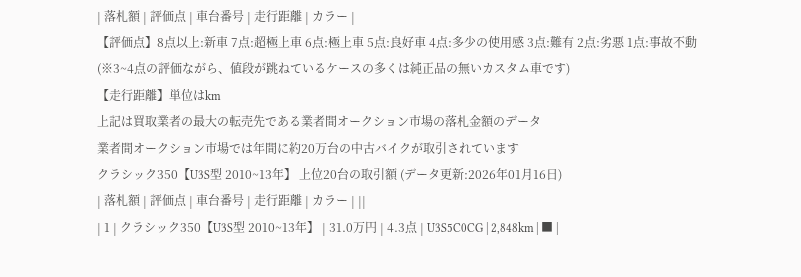| 落札額 | 評価点 | 車台番号 | 走行距離 | カラー |
【評価点】8点以上:新車 7点:超極上車 6点:極上車 5点:良好車 4点:多少の使用感 3点:難有 2点:劣悪 1点:事故不動
(※3~4点の評価ながら、値段が跳ねているケースの多くは純正品の無いカスタム車です)
【走行距離】単位はkm
上記は買取業者の最大の転売先である業者間オークション市場の落札金額のデータ
業者間オークション市場では年間に約20万台の中古バイクが取引されています
クラシック350【U3S型 2010~13年】 上位20台の取引額 (データ更新:2026年01月16日)
| 落札額 | 評価点 | 車台番号 | 走行距離 | カラー | ||
| 1 | クラシック350【U3S型 2010~13年】 | 31.0万円 | 4.3点 | U3S5C0CG | 2,848km | ■ |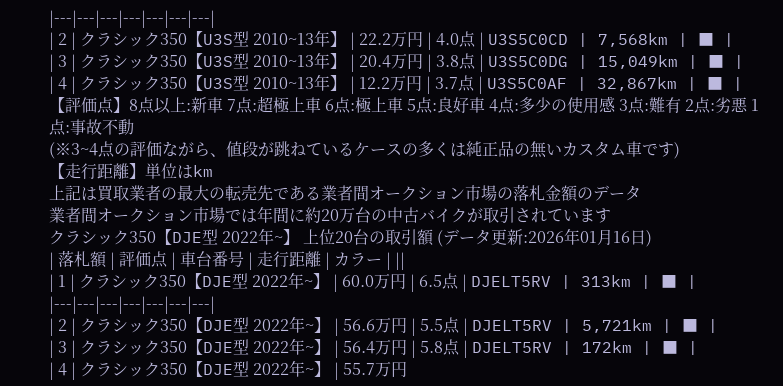|---|---|---|---|---|---|---|
| 2 | クラシック350【U3S型 2010~13年】 | 22.2万円 | 4.0点 | U3S5C0CD | 7,568km | ■ |
| 3 | クラシック350【U3S型 2010~13年】 | 20.4万円 | 3.8点 | U3S5C0DG | 15,049km | ■ |
| 4 | クラシック350【U3S型 2010~13年】 | 12.2万円 | 3.7点 | U3S5C0AF | 32,867km | ■ |
【評価点】8点以上:新車 7点:超極上車 6点:極上車 5点:良好車 4点:多少の使用感 3点:難有 2点:劣悪 1点:事故不動
(※3~4点の評価ながら、値段が跳ねているケースの多くは純正品の無いカスタム車です)
【走行距離】単位はkm
上記は買取業者の最大の転売先である業者間オークション市場の落札金額のデータ
業者間オークション市場では年間に約20万台の中古バイクが取引されています
クラシック350【DJE型 2022年~】 上位20台の取引額 (データ更新:2026年01月16日)
| 落札額 | 評価点 | 車台番号 | 走行距離 | カラー | ||
| 1 | クラシック350【DJE型 2022年~】 | 60.0万円 | 6.5点 | DJELT5RV | 313km | ■ |
|---|---|---|---|---|---|---|
| 2 | クラシック350【DJE型 2022年~】 | 56.6万円 | 5.5点 | DJELT5RV | 5,721km | ■ |
| 3 | クラシック350【DJE型 2022年~】 | 56.4万円 | 5.8点 | DJELT5RV | 172km | ■ |
| 4 | クラシック350【DJE型 2022年~】 | 55.7万円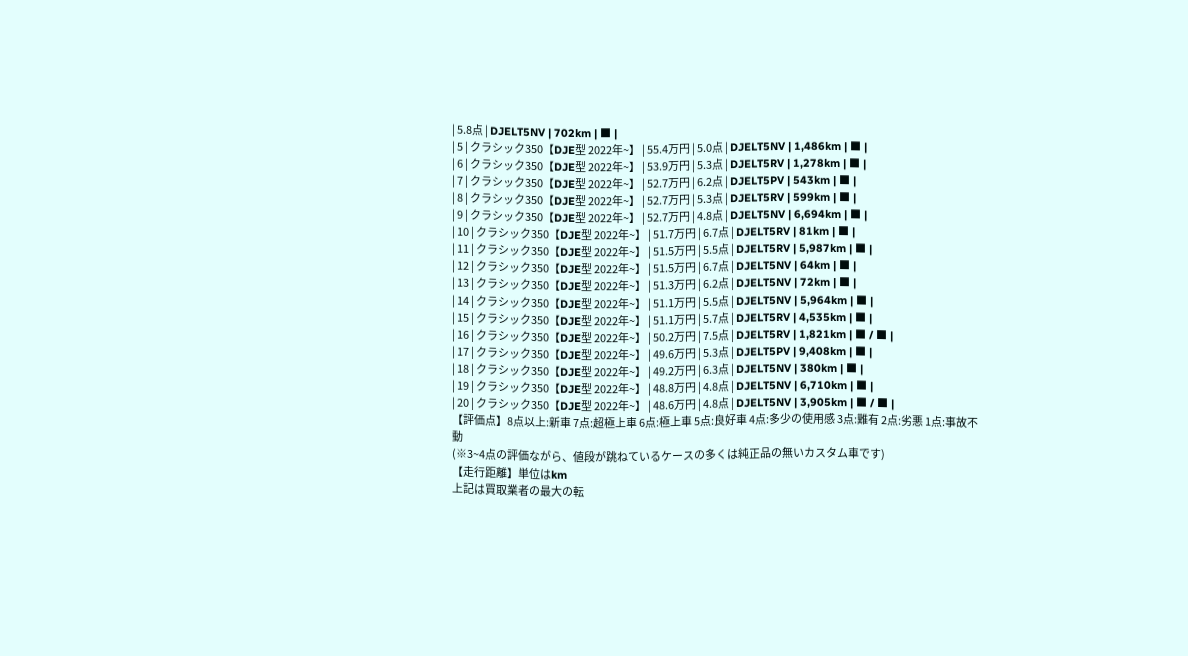| 5.8点 | DJELT5NV | 702km | ■ |
| 5 | クラシック350【DJE型 2022年~】 | 55.4万円 | 5.0点 | DJELT5NV | 1,486km | ■ |
| 6 | クラシック350【DJE型 2022年~】 | 53.9万円 | 5.3点 | DJELT5RV | 1,278km | ■ |
| 7 | クラシック350【DJE型 2022年~】 | 52.7万円 | 6.2点 | DJELT5PV | 543km | ■ |
| 8 | クラシック350【DJE型 2022年~】 | 52.7万円 | 5.3点 | DJELT5RV | 599km | ■ |
| 9 | クラシック350【DJE型 2022年~】 | 52.7万円 | 4.8点 | DJELT5NV | 6,694km | ■ |
| 10 | クラシック350【DJE型 2022年~】 | 51.7万円 | 6.7点 | DJELT5RV | 81km | ■ |
| 11 | クラシック350【DJE型 2022年~】 | 51.5万円 | 5.5点 | DJELT5RV | 5,987km | ■ |
| 12 | クラシック350【DJE型 2022年~】 | 51.5万円 | 6.7点 | DJELT5NV | 64km | ■ |
| 13 | クラシック350【DJE型 2022年~】 | 51.3万円 | 6.2点 | DJELT5NV | 72km | ■ |
| 14 | クラシック350【DJE型 2022年~】 | 51.1万円 | 5.5点 | DJELT5NV | 5,964km | ■ |
| 15 | クラシック350【DJE型 2022年~】 | 51.1万円 | 5.7点 | DJELT5RV | 4,535km | ■ |
| 16 | クラシック350【DJE型 2022年~】 | 50.2万円 | 7.5点 | DJELT5RV | 1,821km | ■ / ■ |
| 17 | クラシック350【DJE型 2022年~】 | 49.6万円 | 5.3点 | DJELT5PV | 9,408km | ■ |
| 18 | クラシック350【DJE型 2022年~】 | 49.2万円 | 6.3点 | DJELT5NV | 380km | ■ |
| 19 | クラシック350【DJE型 2022年~】 | 48.8万円 | 4.8点 | DJELT5NV | 6,710km | ■ |
| 20 | クラシック350【DJE型 2022年~】 | 48.6万円 | 4.8点 | DJELT5NV | 3,905km | ■ / ■ |
【評価点】8点以上:新車 7点:超極上車 6点:極上車 5点:良好車 4点:多少の使用感 3点:難有 2点:劣悪 1点:事故不動
(※3~4点の評価ながら、値段が跳ねているケースの多くは純正品の無いカスタム車です)
【走行距離】単位はkm
上記は買取業者の最大の転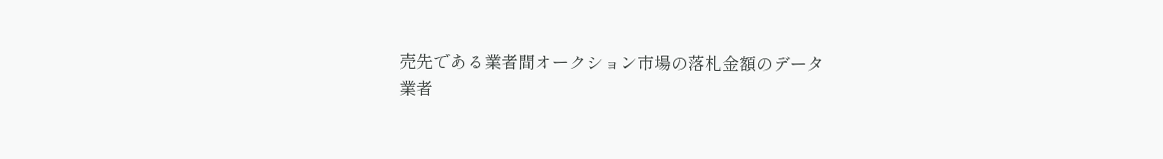売先である業者間オークション市場の落札金額のデータ
業者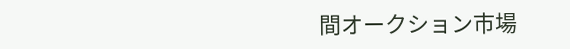間オークション市場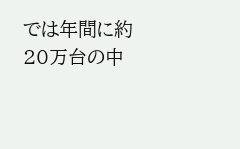では年間に約20万台の中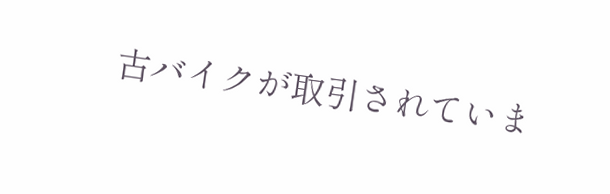古バイクが取引されていま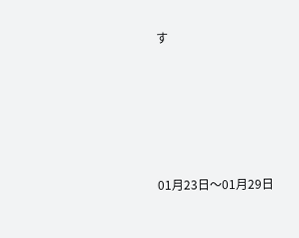す





01月23日〜01月29日